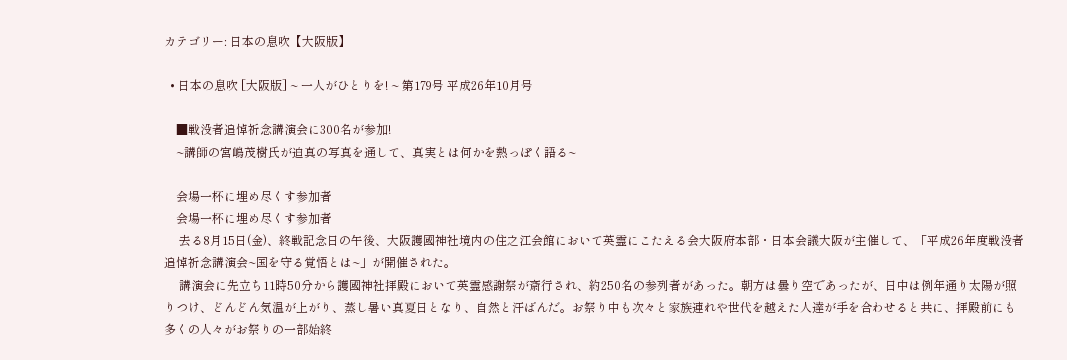カテゴリー: 日本の息吹【大阪版】

  • 日本の息吹 [大阪版] ~ 一人がひとりを! ~ 第179号 平成26年10月号

    ■戦没者追悼祈念講演会に300名が参加!
    ~講師の宮嶋茂樹氏が迫真の写真を通して、真実とは何かを熱っぽく語る~

    会場一杯に埋め尽くす参加者
    会場一杯に埋め尽くす参加者
     去る8月15日(金)、終戦記念日の午後、大阪護國神社境内の住之江会館において英霊にこたえる会大阪府本部・日本会議大阪が主催して、「平成26年度戦没者追悼祈念講演会~国を守る覚悟とは~」が開催された。
     講演会に先立ち11時50分から護國神社拝殿において英霊感謝祭が斎行され、約250名の参列者があった。朝方は曇り空であったが、日中は例年通り太陽が照りつけ、どんどん気温が上がり、蒸し暑い真夏日となり、自然と汗ばんだ。お祭り中も次々と家族連れや世代を越えた人達が手を合わせると共に、拝殿前にも多くの人々がお祭りの一部始終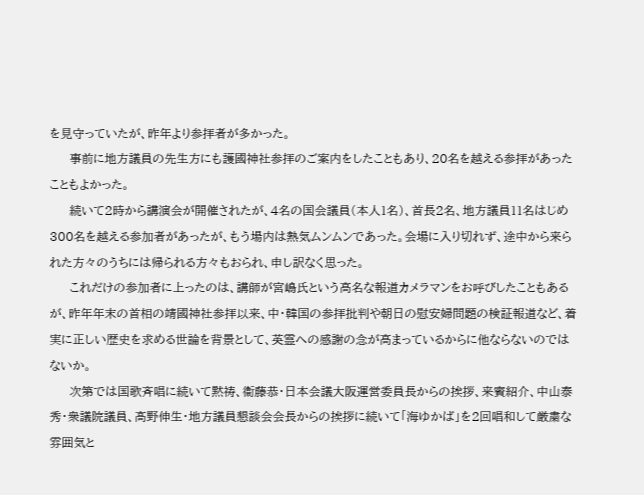を見守っていたが、昨年より参拝者が多かった。
     事前に地方議員の先生方にも護國神社参拝のご案内をしたこともあり、20名を越える参拝があったこともよかった。
     続いて2時から講演会が開催されたが、4名の国会議員(本人1名)、首長2名、地方議員11名はじめ300名を越える参加者があったが、もう場内は熱気ムンムンであった。会場に入り切れず、途中から来られた方々のうちには帰られる方々もおられ、申し訳なく思った。
     これだけの参加者に上ったのは、講師が宮嶋氏という高名な報道カメラマンをお呼びしたこともあるが、昨年年末の首相の靖國神社参拝以来、中・韓国の参拝批判や朝日の慰安婦問題の検証報道など、着実に正しい歴史を求める世論を背景として、英霊への感謝の念が高まっているからに他ならないのではないか。
     次第では国歌斉唱に続いて黙祷、衞藤恭・日本会議大阪運営委員長からの挨拶、来賓紹介、中山泰秀・衆議院議員、髙野伸生・地方議員懇談会会長からの挨拶に続いて「海ゆかば」を2回唱和して厳粛な雰囲気と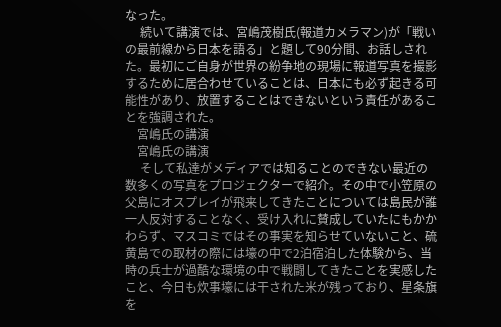なった。
     続いて講演では、宮嶋茂樹氏(報道カメラマン)が「戦いの最前線から日本を語る」と題して90分間、お話しされた。最初にご自身が世界の紛争地の現場に報道写真を撮影するために居合わせていることは、日本にも必ず起きる可能性があり、放置することはできないという責任があることを強調された。
    宮嶋氏の講演
    宮嶋氏の講演
     そして私達がメディアでは知ることのできない最近の数多くの写真をプロジェクターで紹介。その中で小笠原の父島にオスプレイが飛来してきたことについては島民が誰一人反対することなく、受け入れに賛成していたにもかかわらず、マスコミではその事実を知らせていないこと、硫黄島での取材の際には壕の中で2泊宿泊した体験から、当時の兵士が過酷な環境の中で戦闘してきたことを実感したこと、今日も炊事壕には干された米が残っており、星条旗を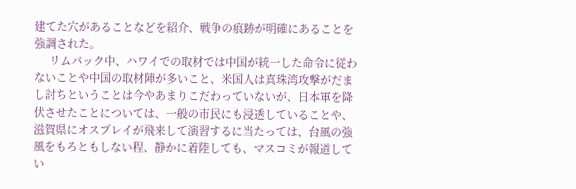建てた穴があることなどを紹介、戦争の痕跡が明確にあることを強調された。
     リムパック中、ハワイでの取材では中国が統一した命令に従わないことや中国の取材陣が多いこと、米国人は真珠湾攻撃がだまし討ちということは今やあまりこだわっていないが、日本軍を降伏させたことについては、一般の市民にも浸透していることや、滋賀県にオスプレイが飛来して演習するに当たっては、台風の強風をもろともしない程、静かに着陸しても、マスコミが報道してい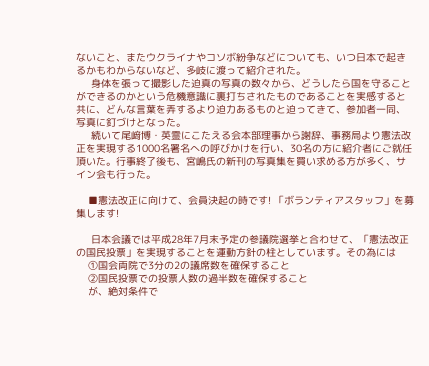ないこと、またウクライナやコソボ紛争などについても、いつ日本で起きるかもわからないなど、多岐に渡って紹介された。
     身体を張って撮影した迫真の写真の数々から、どうしたら国を守ることができるのかという危機意識に裏打ちされたものであることを実感すると共に、どんな言葉を弄するより迫力あるものと迫ってきて、参加者一同、写真に釘づけとなった。
     続いて尾﨑博・英霊にこたえる会本部理事から謝辞、事務局より憲法改正を実現する1000名署名への呼びかけを行い、30名の方に紹介者にご就任頂いた。行事終了後も、宮嶋氏の新刊の写真集を買い求める方が多く、サイン会も行った。

    ■憲法改正に向けて、会員決起の時です! 「ボランティアスタッフ」を募集します!

     日本会議では平成28年7月末予定の参議院選挙と合わせて、「憲法改正の国民投票」を実現することを運動方針の柱としています。その為には
    ①国会両院で3分の2の議席数を確保すること
    ②国民投票での投票人数の過半数を確保すること
    が、絶対条件で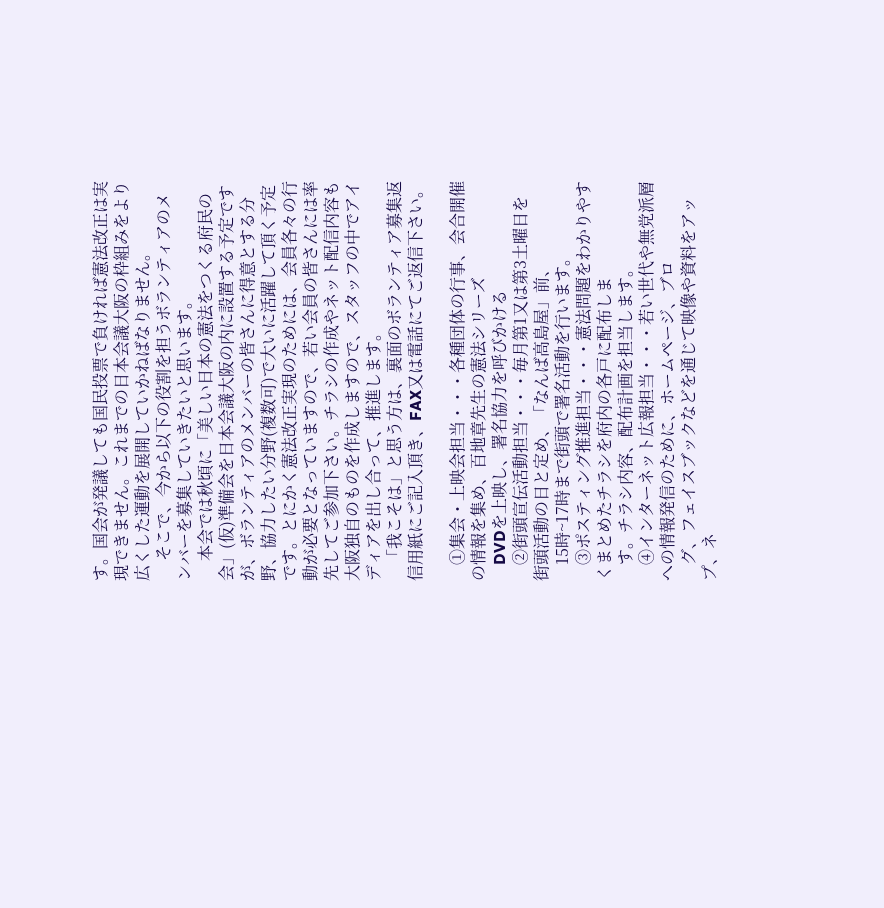す。国会が発議しても国民投票で負ければ憲法改正は実現できません。これまでの日本会議大阪の枠組みをより広くした運動を展開していかねばなりません。
     そこで、今から以下の役割を担うボランティアのメンバーを募集していきたいと思います。
     本会では秋頃に「美しい日本の憲法をつくる府民の会」(仮)準備会を日本会議大阪の内に設置する予定ですが、ボランティアのメンバーの皆さんに得意とする分野、協力したい分野(複数可)で大いに活躍して頂く予定です。とにかく憲法改正実現のためには、会員各々の行動が必要となっていますので、若い会員の皆さんには率先してご参加下さい。チラシの作成やネット配信内容も大阪独自のものを作成しますので、スタッフの中でアイディアを出し合って、推進します。
    「我こそは」と思う方は、裏面のボランティア募集返信用紙にご記入頂き、FAX又は電話にてご返信下さい。

    ①集会・上映会担当・・・各種団体の行事、会合開催の情報を集め、百地章先生の憲法シリーズ
    DVDを上映し、署名協力を呼びかける
    ②街頭宣伝活動担当・・・毎月第1又は第3土曜日を街頭活動の日と定め、「なんば高島屋」前、
    15時~17時まで街頭で署名活動を行います。
    ③ポスティング推進担当・・・憲法問題をわかりやすくまとめたチラシを府内の各戸に配布しま
    す。チラシ内容、配布計画を担当します。
    ④インターネット広報担当・・・若い世代や無党派層への情報発信のために、ホームページ、ブロ
    グ、フェイスブックなどを通じて映像や資料をアップ、ネ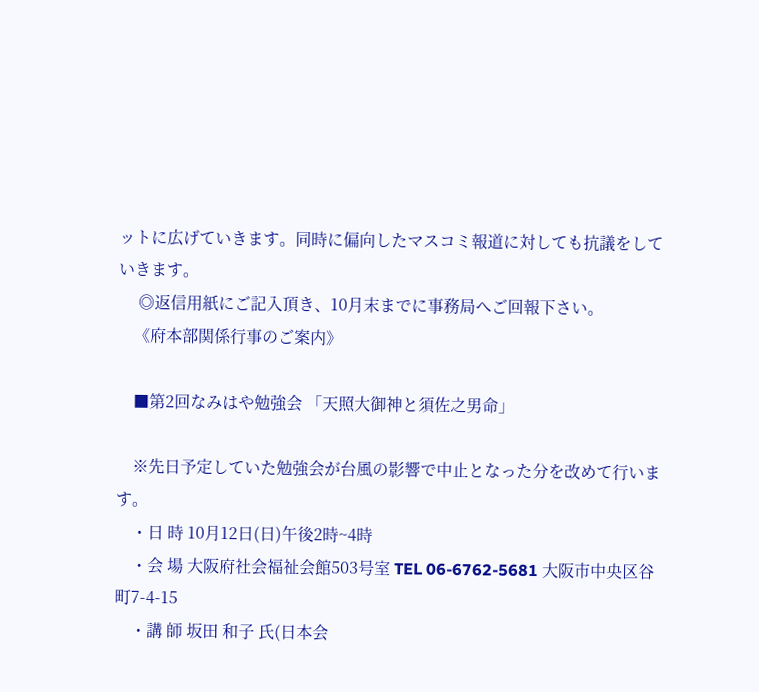ットに広げていきます。同時に偏向したマスコミ報道に対しても抗議をしていきます。
     ◎返信用紙にご記入頂き、10月末までに事務局へご回報下さい。
    《府本部関係行事のご案内》

    ■第2回なみはや勉強会 「天照大御神と須佐之男命」

    ※先日予定していた勉強会が台風の影響で中止となった分を改めて行います。
    ・日 時 10月12日(日)午後2時~4時
    ・会 場 大阪府社会福祉会館503号室 TEL 06-6762-5681 大阪市中央区谷町7-4-15
    ・講 師 坂田 和子 氏(日本会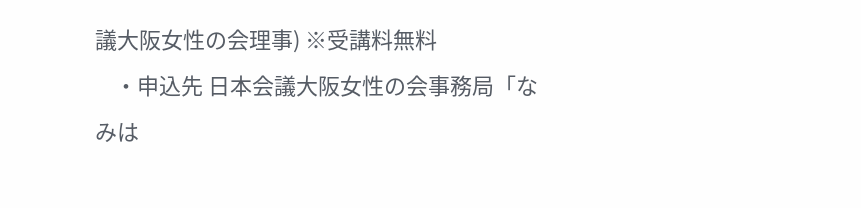議大阪女性の会理事) ※受講料無料
    ・申込先 日本会議大阪女性の会事務局「なみは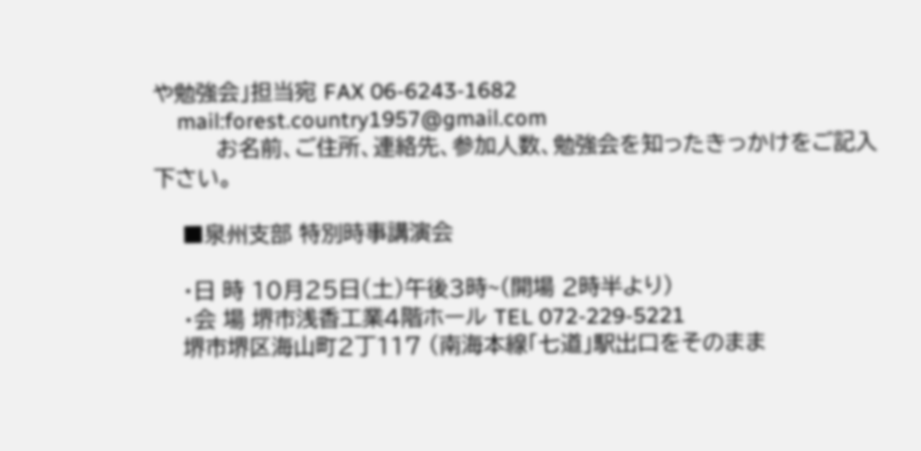や勉強会」担当宛 FAX 06-6243-1682
    mail:forest.country1957@gmail.com
         お名前、ご住所、連絡先、参加人数、勉強会を知ったきっかけをご記入下さい。

    ■泉州支部 特別時事講演会

    ・日 時 10月25日(土)午後3時~(開場 2時半より)
    ・会 場 堺市浅香工業4階ホール TEL 072-229-5221
    堺市堺区海山町2丁117 (南海本線「七道」駅出口をそのまま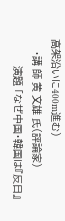高架沿いに400m進む)
    ・講 師 黄 文雄 氏(評論家)
         演題 「なぜ中国・韓国は『反日』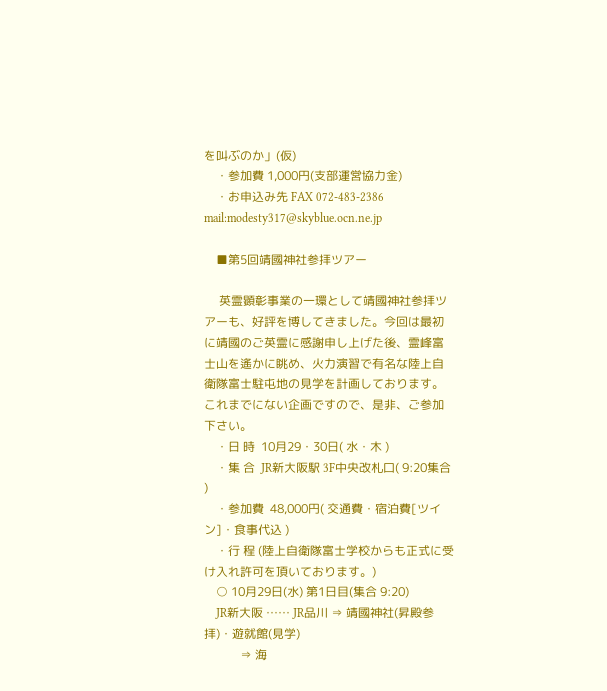を叫ぶのか」(仮)
    ・参加費 1,000円(支部運営協力金)
    ・お申込み先 FAX 072-483-2386 mail:modesty317@skyblue.ocn.ne.jp

    ■第5回靖國神社参拝ツアー

     英霊顕彰事業の一環として靖國神社参拝ツアーも、好評を博してきました。今回は最初に靖國のご英霊に感謝申し上げた後、霊峰富士山を遙かに眺め、火力演習で有名な陸上自衛隊富士駐屯地の見学を計画しております。これまでにない企画ですので、是非、ご参加下さい。
    ・日 時  10月29・30日( 水・木 )
    ・集 合  JR新大阪駅 3F中央改札口( 9:20集合 )
    ・参加費  48,000円( 交通費・宿泊費[ツイン]・食事代込 )
    ・行 程 (陸上自衛隊富士学校からも正式に受け入れ許可を頂いております。)
    ○ 10月29日(水) 第1日目(集合 9:20)
    JR新大阪 …… JR品川 ⇒ 靖國神社(昇殿参拝)・遊就館(見学)
            ⇒ 海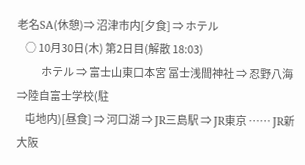老名SA(休憩)⇒ 沼津市内[夕食] ⇒ ホテル
    ○ 10月30日(木) 第2日目(解散 18:03)
            ホテル ⇒ 富士山東口本宮 冨士浅間神社 ⇒ 忍野八海 ⇒陸自富士学校(駐
    屯地内)[昼食] ⇒ 河口湖 ⇒ JR三島駅 ⇒ JR東京 …… JR新大阪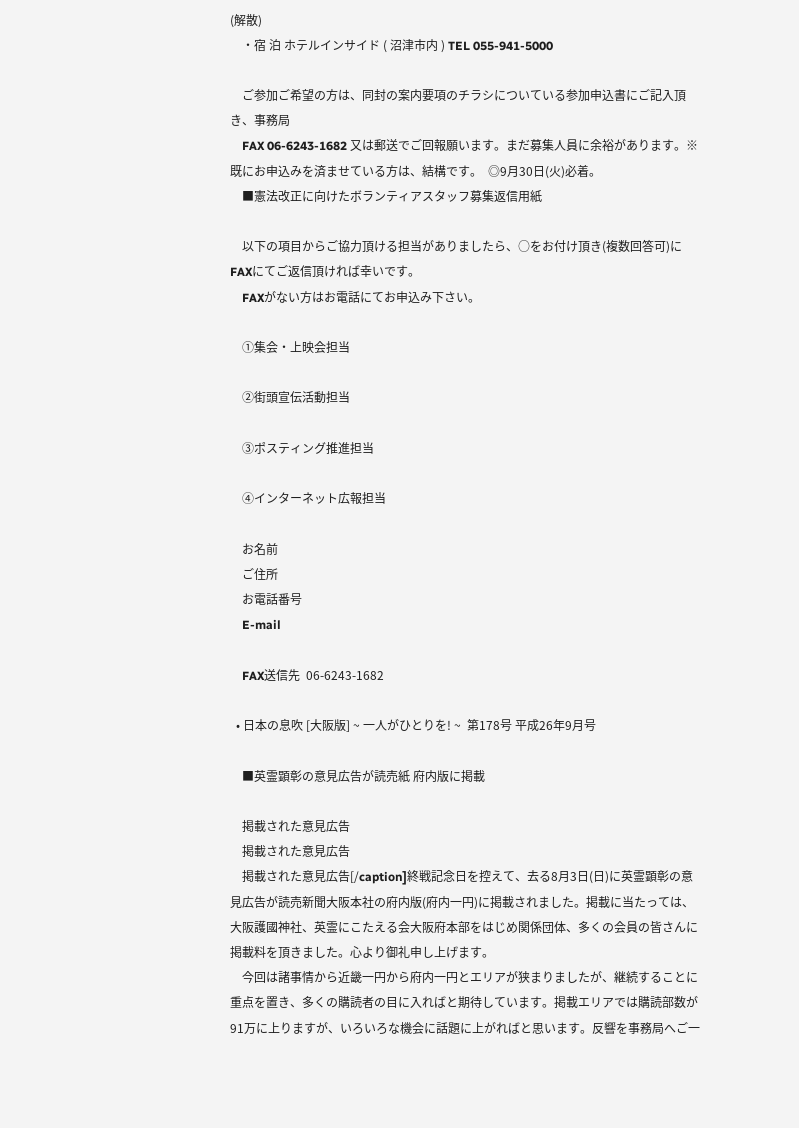(解散)
    ・宿 泊 ホテルインサイド ( 沼津市内 ) TEL 055-941-5000

    ご参加ご希望の方は、同封の案内要項のチラシについている参加申込書にご記入頂き、事務局
    FAX 06-6243-1682 又は郵送でご回報願います。まだ募集人員に余裕があります。※既にお申込みを済ませている方は、結構です。  ◎9月30日(火)必着。
    ■憲法改正に向けたボランティアスタッフ募集返信用紙

    以下の項目からご協力頂ける担当がありましたら、○をお付け頂き(複数回答可)にFAXにてご返信頂ければ幸いです。
    FAXがない方はお電話にてお申込み下さい。

    ①集会・上映会担当

    ②街頭宣伝活動担当

    ③ポスティング推進担当

    ④インターネット広報担当

    お名前
    ご住所
    お電話番号
    E-mail

    FAX送信先  06-6243-1682

  • 日本の息吹 [大阪版] ~ 一人がひとりを! ~  第178号 平成26年9月号

    ■英霊顕彰の意見広告が読売紙 府内版に掲載

    掲載された意見広告
    掲載された意見広告
    掲載された意見広告[/caption]終戦記念日を控えて、去る8月3日(日)に英霊顕彰の意見広告が読売新聞大阪本社の府内版(府内一円)に掲載されました。掲載に当たっては、大阪護國神社、英霊にこたえる会大阪府本部をはじめ関係団体、多くの会員の皆さんに掲載料を頂きました。心より御礼申し上げます。
    今回は諸事情から近畿一円から府内一円とエリアが狭まりましたが、継続することに重点を置き、多くの購読者の目に入ればと期待しています。掲載エリアでは購読部数が91万に上りますが、いろいろな機会に話題に上がればと思います。反響を事務局へご一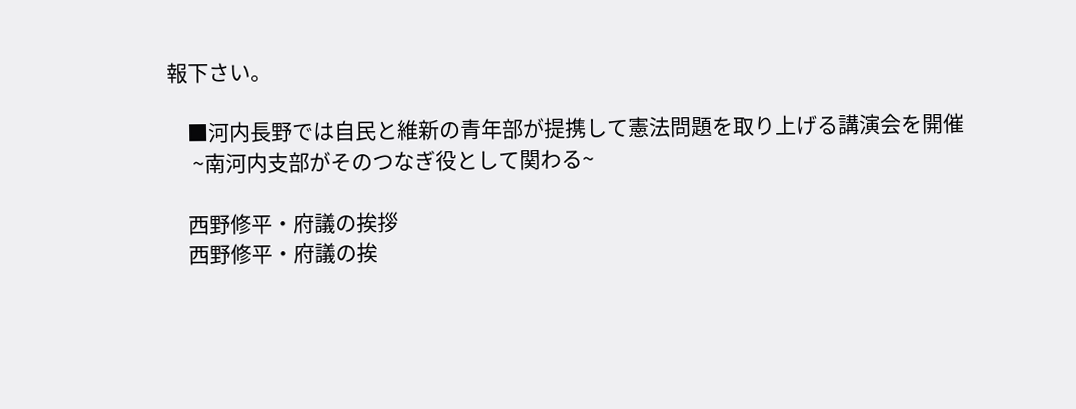報下さい。

    ■河内長野では自民と維新の青年部が提携して憲法問題を取り上げる講演会を開催
     ~南河内支部がそのつなぎ役として関わる~

    西野修平・府議の挨拶
    西野修平・府議の挨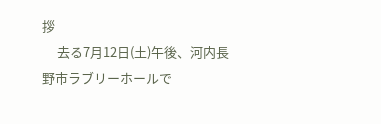拶
     去る7月12日(土)午後、河内長野市ラブリーホールで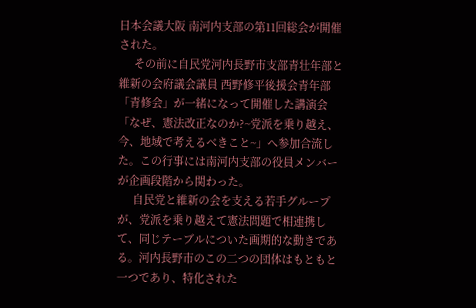日本会議大阪 南河内支部の第11回総会が開催された。
     その前に自民党河内長野市支部青壮年部と維新の会府議会議員 西野修平後援会青年部「青修会」が一緒になって開催した講演会「なぜ、憲法改正なのか?~党派を乗り越え、今、地域で考えるべきこと~」へ参加合流した。この行事には南河内支部の役員メンバーが企画段階から関わった。
     自民党と維新の会を支える若手グループが、党派を乗り越えて憲法問題で相連携して、同じテーブルについた画期的な動きである。河内長野市のこの二つの団体はもともと一つであり、特化された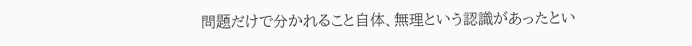問題だけで分かれること自体、無理という認識があったとい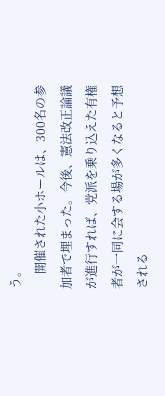う。
     開催された小ホールは、300名の参加者で埋まった。今後、憲法改正論議が進行すれば、党派を乗り込えた有権者が一同に会する場が多くなると予想される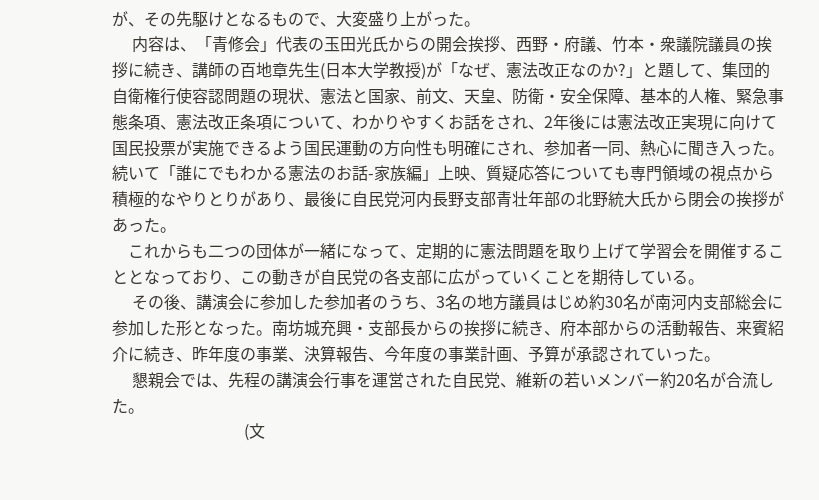が、その先駆けとなるもので、大変盛り上がった。
     内容は、「青修会」代表の玉田光氏からの開会挨拶、西野・府議、竹本・衆議院議員の挨拶に続き、講師の百地章先生(日本大学教授)が「なぜ、憲法改正なのか?」と題して、集団的自衛権行使容認問題の現状、憲法と国家、前文、天皇、防衛・安全保障、基本的人権、緊急事態条項、憲法改正条項について、わかりやすくお話をされ、2年後には憲法改正実現に向けて国民投票が実施できるよう国民運動の方向性も明確にされ、参加者一同、熱心に聞き入った。続いて「誰にでもわかる憲法のお話-家族編」上映、質疑応答についても専門領域の視点から積極的なやりとりがあり、最後に自民党河内長野支部青壮年部の北野統大氏から閉会の挨拶があった。
    これからも二つの団体が一緒になって、定期的に憲法問題を取り上げて学習会を開催することとなっており、この動きが自民党の各支部に広がっていくことを期待している。
     その後、講演会に参加した参加者のうち、3名の地方議員はじめ約30名が南河内支部総会に参加した形となった。南坊城充興・支部長からの挨拶に続き、府本部からの活動報告、来賓紹介に続き、昨年度の事業、決算報告、今年度の事業計画、予算が承認されていった。
     懇親会では、先程の講演会行事を運営された自民党、維新の若いメンバー約20名が合流した。
                                 (文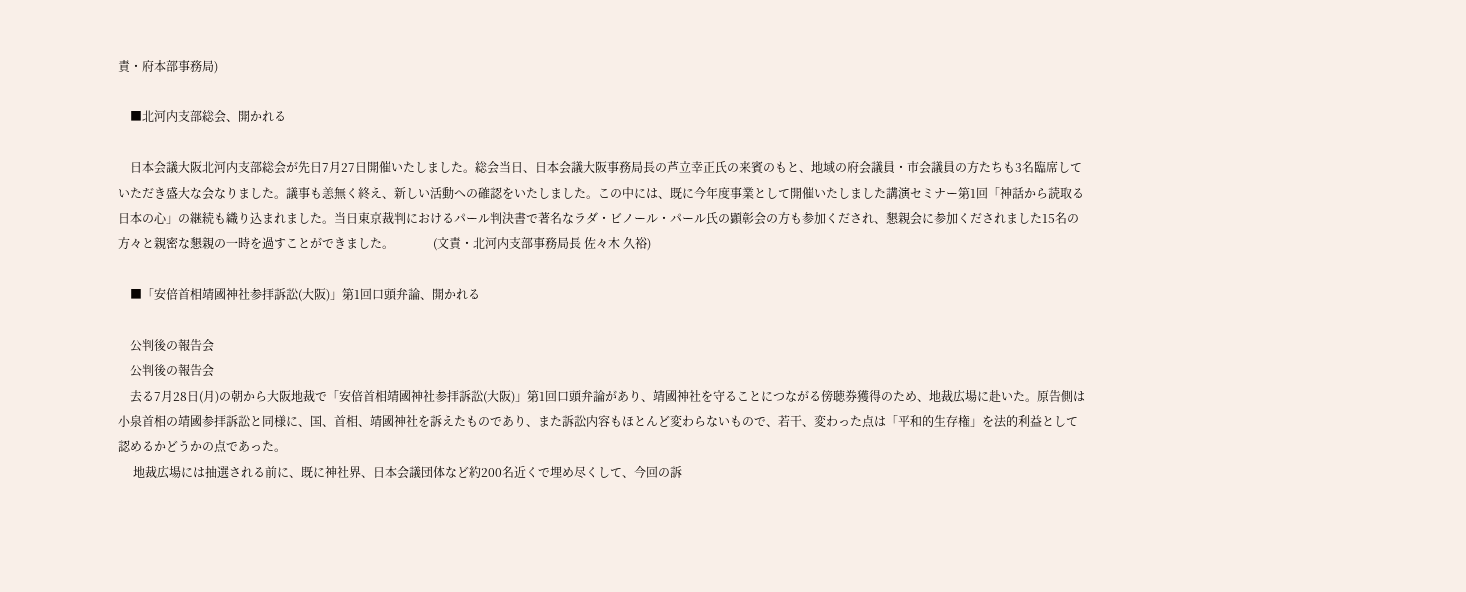責・府本部事務局)

    ■北河内支部総会、開かれる

    日本会議大阪北河内支部総会が先日7月27日開催いたしました。総会当日、日本会議大阪事務局長の芦立幸正氏の来賓のもと、地域の府会議員・市会議員の方たちも3名臨席していただき盛大な会なりました。議事も恙無く終え、新しい活動への確認をいたしました。この中には、既に今年度事業として開催いたしました講演セミナー第1回「神話から読取る日本の心」の継続も織り込まれました。当日東京裁判におけるパール判決書で著名なラダ・ビノール・パール氏の顕彰会の方も参加くだされ、懇親会に参加くだされました15名の方々と親密な懇親の一時を過すことができました。             (文責・北河内支部事務局長 佐々木 久裕)

    ■「安倍首相靖國神社参拝訴訟(大阪)」第1回口頭弁論、開かれる

    公判後の報告会
    公判後の報告会
    去る7月28日(月)の朝から大阪地裁で「安倍首相靖國神社参拝訴訟(大阪)」第1回口頭弁論があり、靖國神社を守ることにつながる傍聴券獲得のため、地裁広場に赴いた。原告側は小泉首相の靖國参拝訴訟と同様に、国、首相、靖國神社を訴えたものであり、また訴訟内容もほとんど変わらないもので、若干、変わった点は「平和的生存権」を法的利益として認めるかどうかの点であった。
     地裁広場には抽選される前に、既に神社界、日本会議団体など約200名近くで埋め尽くして、今回の訴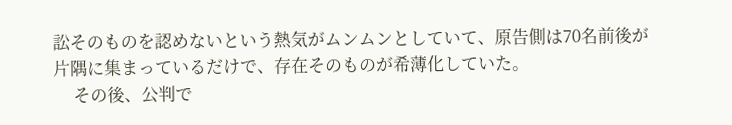訟そのものを認めないという熱気がムンムンとしていて、原告側は70名前後が片隅に集まっているだけで、存在そのものが希薄化していた。
     その後、公判で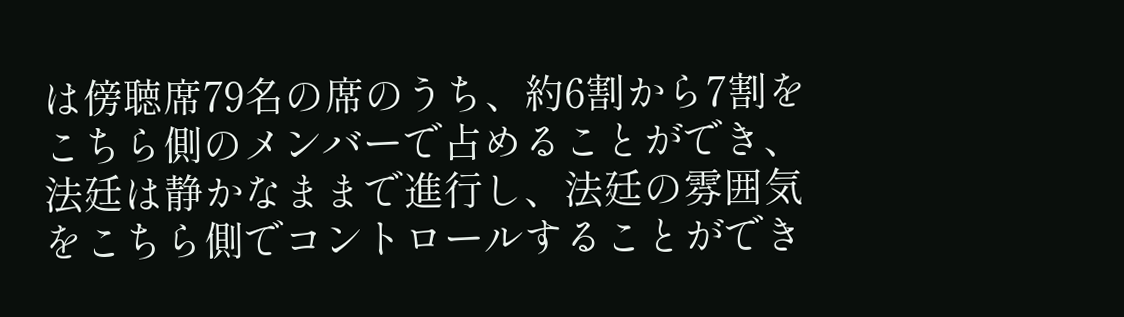は傍聴席79名の席のうち、約6割から7割をこちら側のメンバーで占めることができ、法廷は静かなままで進行し、法廷の雰囲気をこちら側でコントロールすることができ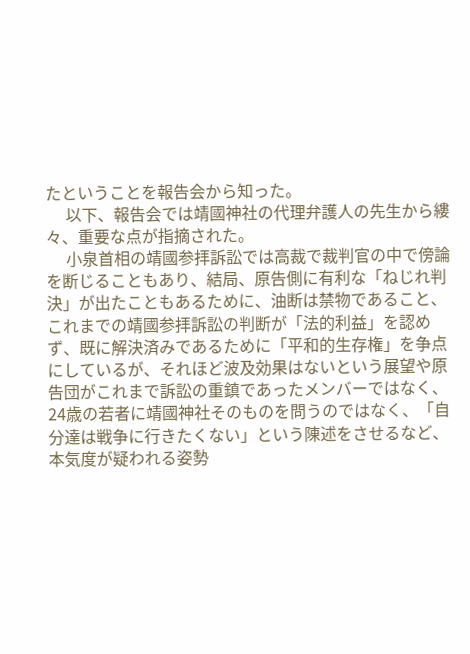たということを報告会から知った。
     以下、報告会では靖國神社の代理弁護人の先生から縷々、重要な点が指摘された。
     小泉首相の靖國参拝訴訟では高裁で裁判官の中で傍論を断じることもあり、結局、原告側に有利な「ねじれ判決」が出たこともあるために、油断は禁物であること、これまでの靖國参拝訴訟の判断が「法的利益」を認めず、既に解決済みであるために「平和的生存権」を争点にしているが、それほど波及効果はないという展望や原告団がこれまで訴訟の重鎮であったメンバーではなく、24歳の若者に靖國神社そのものを問うのではなく、「自分達は戦争に行きたくない」という陳述をさせるなど、本気度が疑われる姿勢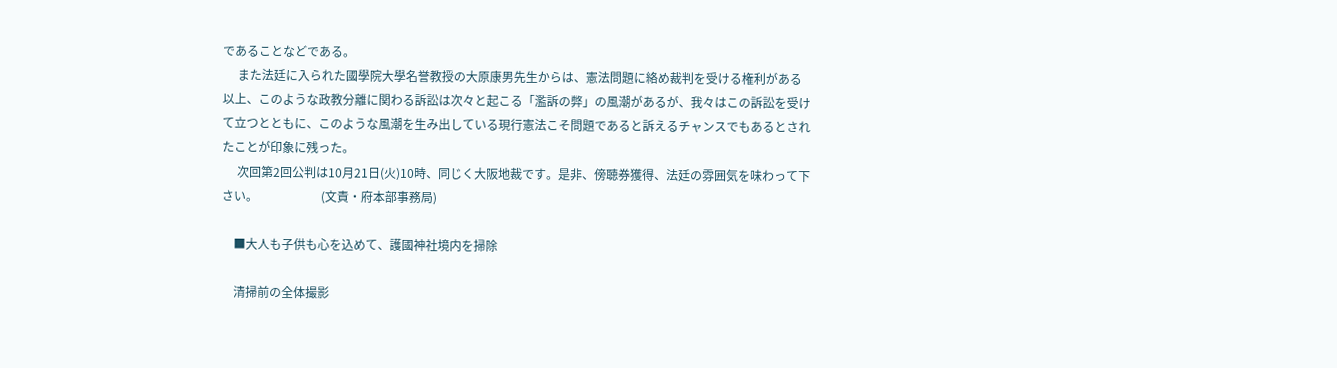であることなどである。
     また法廷に入られた國學院大學名誉教授の大原康男先生からは、憲法問題に絡め裁判を受ける権利がある以上、このような政教分離に関わる訴訟は次々と起こる「濫訴の弊」の風潮があるが、我々はこの訴訟を受けて立つとともに、このような風潮を生み出している現行憲法こそ問題であると訴えるチャンスでもあるとされたことが印象に残った。
     次回第2回公判は10月21日(火)10時、同じく大阪地裁です。是非、傍聴券獲得、法廷の雰囲気を味わって下さい。                     (文責・府本部事務局)

    ■大人も子供も心を込めて、護國神社境内を掃除

    清掃前の全体撮影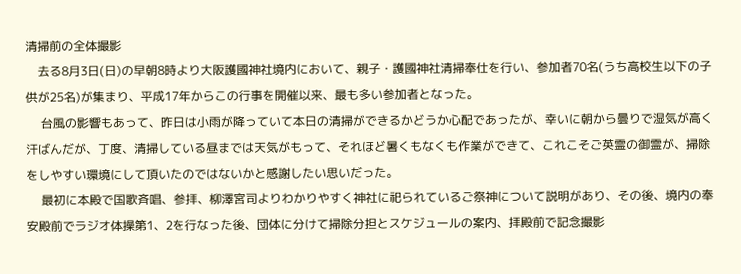清掃前の全体撮影
    去る8月3日(日)の早朝8時より大阪護國神社境内において、親子・護國神社清掃奉仕を行い、参加者70名(うち高校生以下の子供が25名)が集まり、平成17年からこの行事を開催以来、最も多い参加者となった。
     台風の影響もあって、昨日は小雨が降っていて本日の清掃ができるかどうか心配であったが、幸いに朝から曇りで湿気が高く汗ばんだが、丁度、清掃している昼までは天気がもって、それほど暑くもなくも作業ができて、これこそご英霊の御霊が、掃除をしやすい環境にして頂いたのではないかと感謝したい思いだった。
     最初に本殿で国歌斉唱、参拝、柳澤宮司よりわかりやすく神社に祀られているご祭神について説明があり、その後、境内の奉安殿前でラジオ体操第1、2を行なった後、団体に分けて掃除分担とスケジュールの案内、拝殿前で記念撮影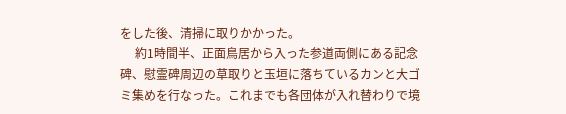をした後、清掃に取りかかった。
     約1時間半、正面鳥居から入った参道両側にある記念碑、慰霊碑周辺の草取りと玉垣に落ちているカンと大ゴミ集めを行なった。これまでも各団体が入れ替わりで境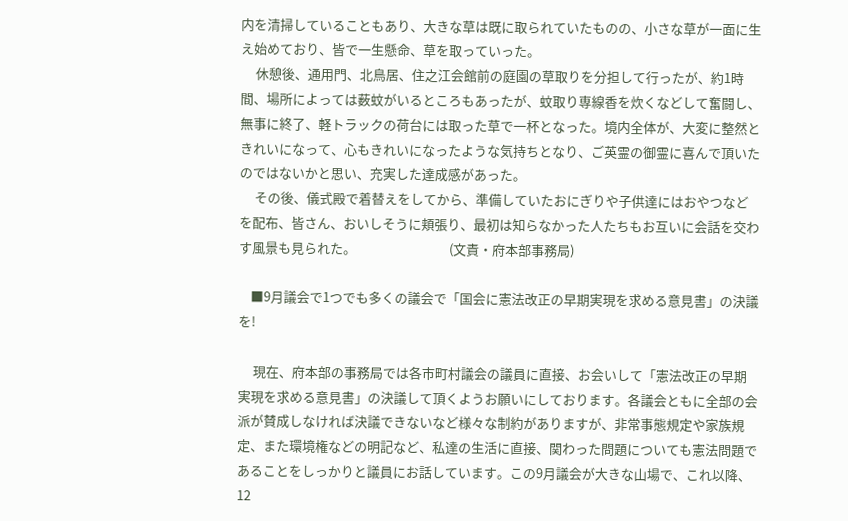内を清掃していることもあり、大きな草は既に取られていたものの、小さな草が一面に生え始めており、皆で一生懸命、草を取っていった。
     休憩後、通用門、北鳥居、住之江会館前の庭園の草取りを分担して行ったが、約1時間、場所によっては薮蚊がいるところもあったが、蚊取り専線香を炊くなどして奮闘し、無事に終了、軽トラックの荷台には取った草で一杯となった。境内全体が、大変に整然ときれいになって、心もきれいになったような気持ちとなり、ご英霊の御霊に喜んで頂いたのではないかと思い、充実した達成感があった。
     その後、儀式殿で着替えをしてから、準備していたおにぎりや子供達にはおやつなどを配布、皆さん、おいしそうに頬張り、最初は知らなかった人たちもお互いに会話を交わす風景も見られた。                               (文責・府本部事務局)

    ■9月議会で1つでも多くの議会で「国会に憲法改正の早期実現を求める意見書」の決議を!

     現在、府本部の事務局では各市町村議会の議員に直接、お会いして「憲法改正の早期実現を求める意見書」の決議して頂くようお願いにしております。各議会ともに全部の会派が賛成しなければ決議できないなど様々な制約がありますが、非常事態規定や家族規定、また環境権などの明記など、私達の生活に直接、関わった問題についても憲法問題であることをしっかりと議員にお話しています。この9月議会が大きな山場で、これ以降、12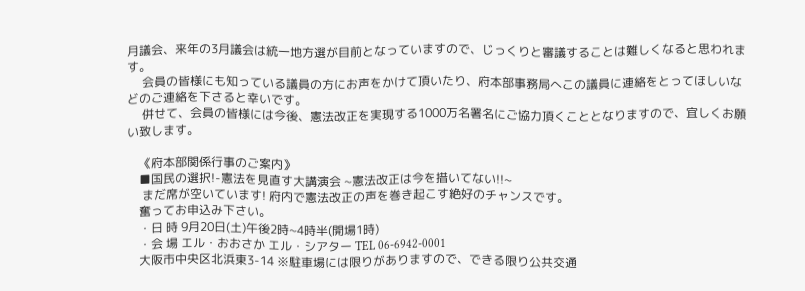月議会、来年の3月議会は統一地方選が目前となっていますので、じっくりと審議することは難しくなると思われます。
     会員の皆様にも知っている議員の方にお声をかけて頂いたり、府本部事務局へこの議員に連絡をとってほしいなどのご連絡を下さると幸いです。
     併せて、会員の皆様には今後、憲法改正を実現する1000万名署名にご協力頂くこととなりますので、宜しくお願い致します。

    《府本部関係行事のご案内》
    ■国民の選択!-憲法を見直す大講演会 ~憲法改正は今を措いてない!!~
     まだ席が空いています! 府内で憲法改正の声を巻き起こす絶好のチャンスです。
    奮ってお申込み下さい。
    ・日 時 9月20日(土)午後2時~4時半(開場1時)
    ・会 場 エル・おおさか エル・シアター TEL 06-6942-0001
    大阪市中央区北浜東3-14 ※駐車場には限りがありますので、できる限り公共交通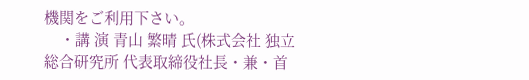機関をご利用下さい。
    ・講 演 青山 繁晴 氏(株式会社 独立総合研究所 代表取締役社長・兼・首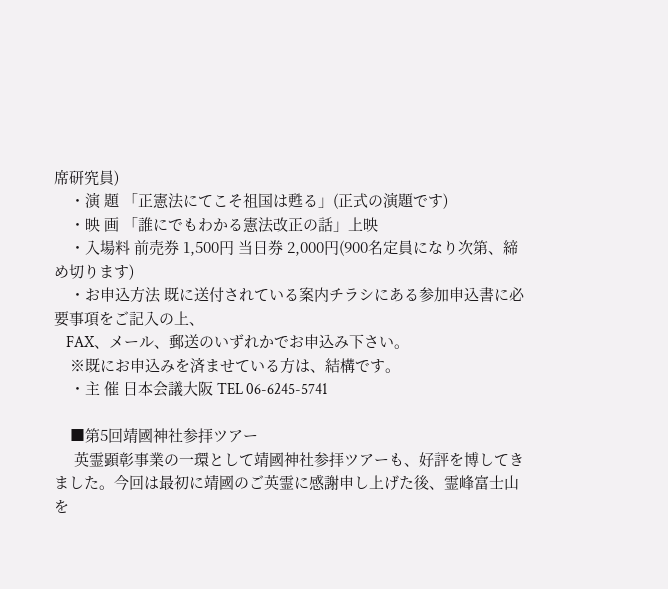席研究員)
    ・演 題 「正憲法にてこそ祖国は甦る」(正式の演題です)
    ・映 画 「誰にでもわかる憲法改正の話」上映
    ・入場料 前売券 1,500円 当日券 2,000円(900名定員になり次第、締め切ります)
    ・お申込方法 既に送付されている案内チラシにある参加申込書に必要事項をご記入の上、
    FAX、メール、郵送のいずれかでお申込み下さい。
    ※既にお申込みを済ませている方は、結構です。
    ・主 催 日本会議大阪 TEL 06-6245-5741

    ■第5回靖國神社参拝ツアー
     英霊顕彰事業の一環として靖國神社参拝ツアーも、好評を博してきました。今回は最初に靖國のご英霊に感謝申し上げた後、霊峰富士山を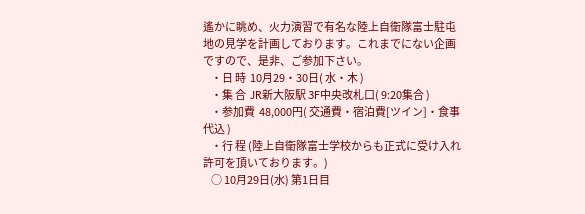遙かに眺め、火力演習で有名な陸上自衛隊富士駐屯地の見学を計画しております。これまでにない企画ですので、是非、ご参加下さい。
    ・日 時  10月29・30日( 水・木 )
    ・集 合  JR新大阪駅 3F中央改札口( 9:20集合 )
    ・参加費  48,000円( 交通費・宿泊費[ツイン]・食事代込 )
    ・行 程 (陸上自衛隊富士学校からも正式に受け入れ許可を頂いております。)
    ○ 10月29日(水) 第1日目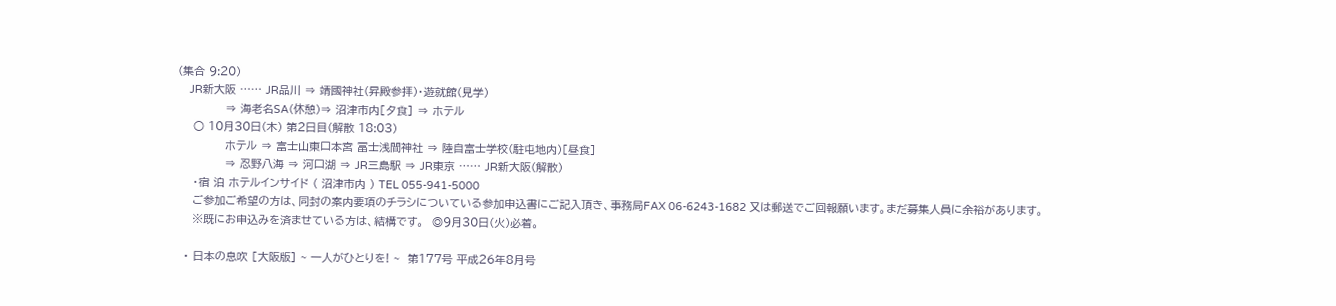(集合 9:20)
    JR新大阪 …… JR品川 ⇒ 靖國神社(昇殿参拝)・遊就館(見学)
            ⇒ 海老名SA(休憩)⇒ 沼津市内[夕食] ⇒ ホテル
    ○ 10月30日(木) 第2日目(解散 18:03)
            ホテル ⇒ 富士山東口本宮 冨士浅間神社 ⇒ 陸自富士学校(駐屯地内)[昼食]
            ⇒ 忍野八海 ⇒ 河口湖 ⇒ JR三島駅 ⇒ JR東京 …… JR新大阪(解散)
    ・宿 泊 ホテルインサイド ( 沼津市内 ) TEL 055-941-5000
    ご参加ご希望の方は、同封の案内要項のチラシについている参加申込書にご記入頂き、事務局FAX 06-6243-1682 又は郵送でご回報願います。まだ募集人員に余裕があります。
    ※既にお申込みを済ませている方は、結構です。  ◎9月30日(火)必着。

  • 日本の息吹 [大阪版] ~ 一人がひとりを! ~  第177号 平成26年8月号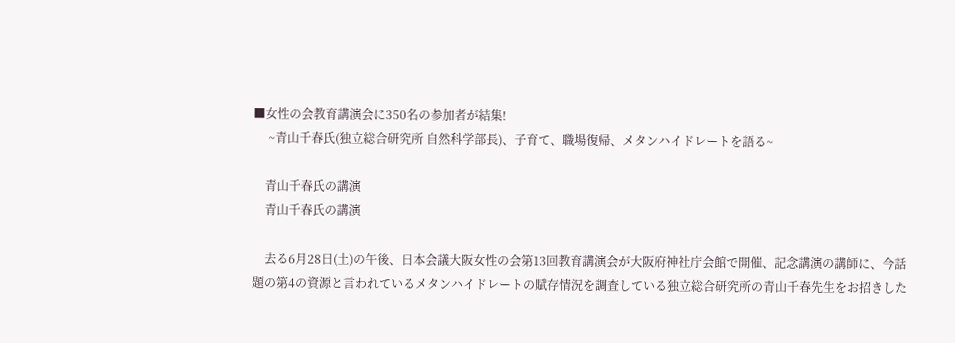■女性の会教育講演会に350名の参加者が結集!
     ~青山千春氏(独立総合研究所 自然科学部長)、子育て、職場復帰、メタンハイドレートを語る~

    青山千春氏の講演
    青山千春氏の講演

    去る6月28日(土)の午後、日本会議大阪女性の会第13回教育講演会が大阪府神社庁会館で開催、記念講演の講師に、今話題の第4の資源と言われているメタンハイドレートの賦存情況を調査している独立総合研究所の青山千春先生をお招きした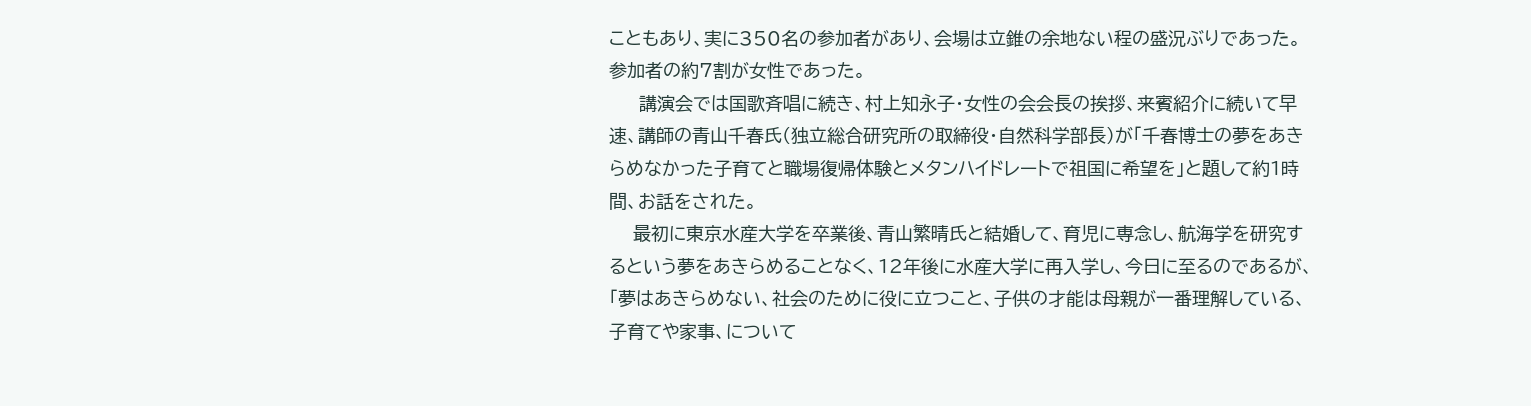こともあり、実に350名の参加者があり、会場は立錐の余地ない程の盛況ぶりであった。参加者の約7割が女性であった。
     講演会では国歌斉唱に続き、村上知永子・女性の会会長の挨拶、来賓紹介に続いて早速、講師の青山千春氏(独立総合研究所の取締役・自然科学部長)が「千春博士の夢をあきらめなかった子育てと職場復帰体験とメタンハイドレートで祖国に希望を」と題して約1時間、お話をされた。
    最初に東京水産大学を卒業後、青山繁晴氏と結婚して、育児に専念し、航海学を研究するという夢をあきらめることなく、12年後に水産大学に再入学し、今日に至るのであるが、「夢はあきらめない、社会のために役に立つこと、子供の才能は母親が一番理解している、子育てや家事、について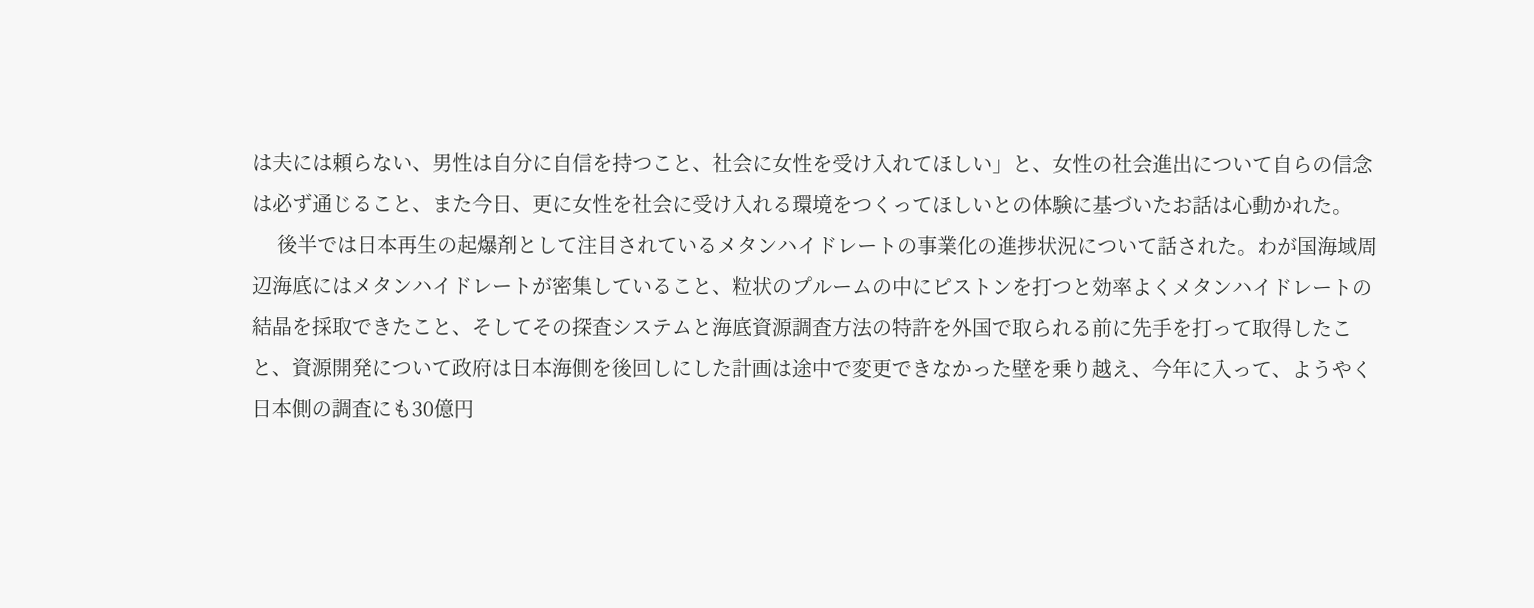は夫には頼らない、男性は自分に自信を持つこと、社会に女性を受け入れてほしい」と、女性の社会進出について自らの信念は必ず通じること、また今日、更に女性を社会に受け入れる環境をつくってほしいとの体験に基づいたお話は心動かれた。
     後半では日本再生の起爆剤として注目されているメタンハイドレートの事業化の進捗状況について話された。わが国海域周辺海底にはメタンハイドレートが密集していること、粒状のプルームの中にピストンを打つと効率よくメタンハイドレートの結晶を採取できたこと、そしてその探査システムと海底資源調査方法の特許を外国で取られる前に先手を打って取得したこと、資源開発について政府は日本海側を後回しにした計画は途中で変更できなかった壁を乗り越え、今年に入って、ようやく日本側の調査にも30億円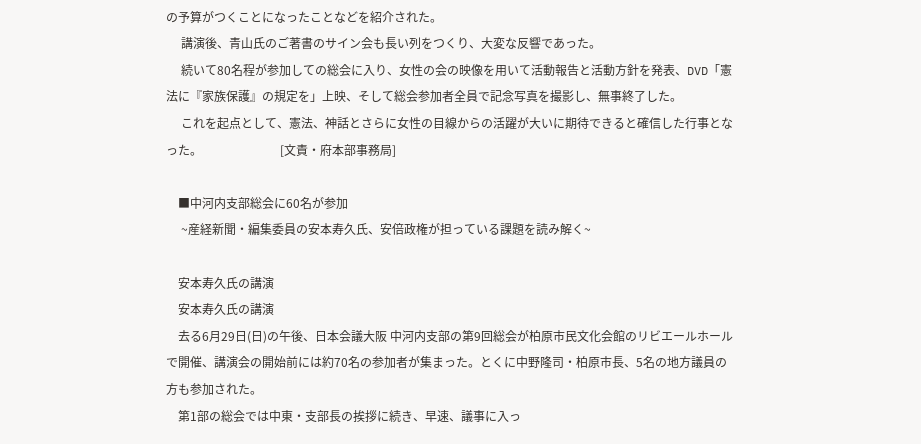の予算がつくことになったことなどを紹介された。
     講演後、青山氏のご著書のサイン会も長い列をつくり、大変な反響であった。
     続いて80名程が参加しての総会に入り、女性の会の映像を用いて活動報告と活動方針を発表、DVD「憲法に『家族保護』の規定を」上映、そして総会参加者全員で記念写真を撮影し、無事終了した。
     これを起点として、憲法、神話とさらに女性の目線からの活躍が大いに期待できると確信した行事となった。                          [文責・府本部事務局]

    ■中河内支部総会に60名が参加
     ~産経新聞・編集委員の安本寿久氏、安倍政権が担っている課題を読み解く~

    安本寿久氏の講演
    安本寿久氏の講演
    去る6月29日(日)の午後、日本会議大阪 中河内支部の第9回総会が柏原市民文化会館のリビエールホールで開催、講演会の開始前には約70名の参加者が集まった。とくに中野隆司・柏原市長、5名の地方議員の方も参加された。
    第1部の総会では中東・支部長の挨拶に続き、早速、議事に入っ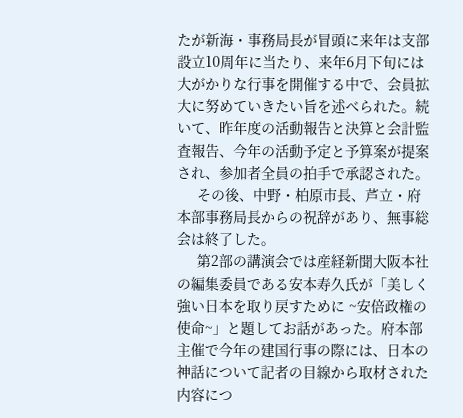たが新海・事務局長が冒頭に来年は支部設立10周年に当たり、来年6月下旬には大がかりな行事を開催する中で、会員拡大に努めていきたい旨を述べられた。続いて、昨年度の活動報告と決算と会計監査報告、今年の活動予定と予算案が提案され、参加者全員の拍手で承認された。
     その後、中野・柏原市長、芦立・府本部事務局長からの祝辞があり、無事総会は終了した。
     第2部の講演会では産経新聞大阪本社の編集委員である安本寿久氏が「美しく強い日本を取り戻すために ~安倍政権の使命~」と題してお話があった。府本部主催で今年の建国行事の際には、日本の神話について記者の目線から取材された内容につ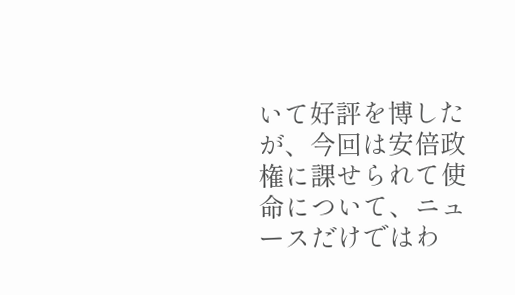いて好評を博したが、今回は安倍政権に課せられて使命について、ニュースだけではわ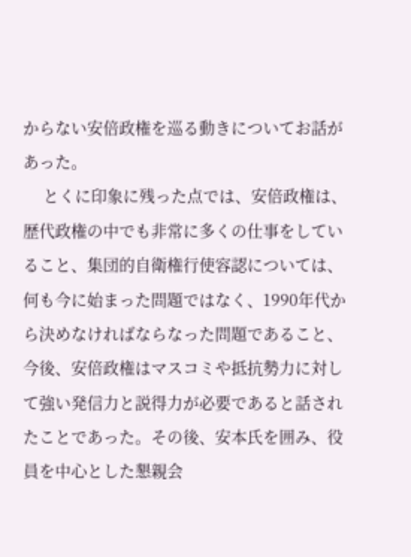からない安倍政権を巡る動きについてお話があった。
     とくに印象に残った点では、安倍政権は、歴代政権の中でも非常に多くの仕事をしていること、集団的自衛権行使容認については、何も今に始まった問題ではなく、1990年代から決めなければならなった問題であること、今後、安倍政権はマスコミや抵抗勢力に対して強い発信力と説得力が必要であると話されたことであった。その後、安本氏を囲み、役員を中心とした懇親会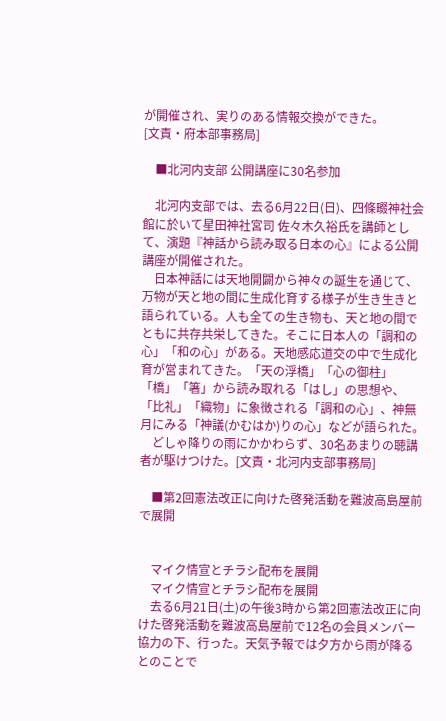が開催され、実りのある情報交換ができた。                [文責・府本部事務局]

    ■北河内支部 公開講座に30名参加

    北河内支部では、去る6月22日(日)、四條畷神社会館に於いて星田神社宮司 佐々木久裕氏を講師として、演題『神話から読み取る日本の心』による公開講座が開催された。
    日本神話には天地開闢から神々の誕生を通じて、万物が天と地の間に生成化育する様子が生き生きと語られている。人も全ての生き物も、天と地の間でともに共存共栄してきた。そこに日本人の「調和の心」「和の心」がある。天地感応道交の中で生成化育が営まれてきた。「天の浮橋」「心の御柱」「橋」「箸」から読み取れる「はし」の思想や、「比礼」「織物」に象徴される「調和の心」、神無月にみる「神議(かむはか)りの心」などが語られた。
    どしゃ降りの雨にかかわらず、30名あまりの聴講者が駆けつけた。[文責・北河内支部事務局]

    ■第2回憲法改正に向けた啓発活動を難波高島屋前で展開


    マイク情宣とチラシ配布を展開
    マイク情宣とチラシ配布を展開
    去る6月21日(土)の午後3時から第2回憲法改正に向けた啓発活動を難波高島屋前で12名の会員メンバー協力の下、行った。天気予報では夕方から雨が降るとのことで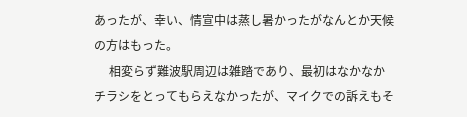あったが、幸い、情宣中は蒸し暑かったがなんとか天候の方はもった。
     相変らず難波駅周辺は雑踏であり、最初はなかなかチラシをとってもらえなかったが、マイクでの訴えもそ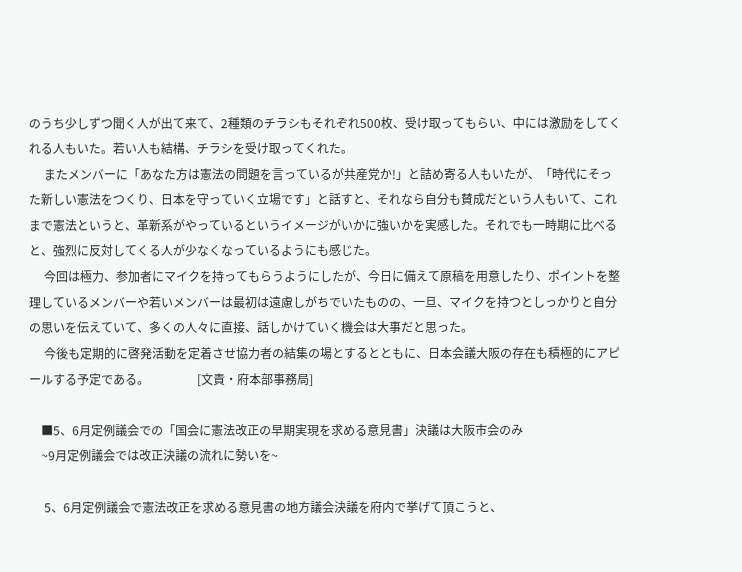のうち少しずつ聞く人が出て来て、2種類のチラシもそれぞれ500枚、受け取ってもらい、中には激励をしてくれる人もいた。若い人も結構、チラシを受け取ってくれた。
     またメンバーに「あなた方は憲法の問題を言っているが共産党か!」と詰め寄る人もいたが、「時代にそった新しい憲法をつくり、日本を守っていく立場です」と話すと、それなら自分も賛成だという人もいて、これまで憲法というと、革新系がやっているというイメージがいかに強いかを実感した。それでも一時期に比べると、強烈に反対してくる人が少なくなっているようにも感じた。
     今回は極力、参加者にマイクを持ってもらうようにしたが、今日に備えて原稿を用意したり、ポイントを整理しているメンバーや若いメンバーは最初は遠慮しがちでいたものの、一旦、マイクを持つとしっかりと自分の思いを伝えていて、多くの人々に直接、話しかけていく機会は大事だと思った。
     今後も定期的に啓発活動を定着させ協力者の結集の場とするとともに、日本会議大阪の存在も積極的にアピールする予定である。                [文責・府本部事務局]

    ■5、6月定例議会での「国会に憲法改正の早期実現を求める意見書」決議は大阪市会のみ
    ~9月定例議会では改正決議の流れに勢いを~

     5、6月定例議会で憲法改正を求める意見書の地方議会決議を府内で挙げて頂こうと、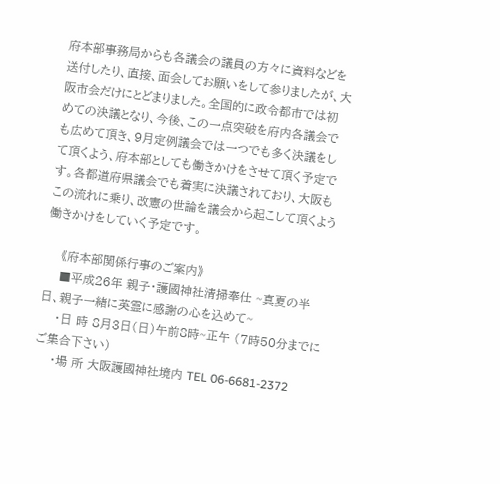府本部事務局からも各議会の議員の方々に資料などを送付したり、直接、面会してお願いをして参りましたが、大阪市会だけにとどまりました。全国的に政令都市では初めての決議となり、今後、この一点突破を府内各議会でも広めて頂き、9月定例議会では一つでも多く決議をして頂くよう、府本部としても働きかけをさせて頂く予定です。各都道府県議会でも着実に決議されており、大阪もこの流れに乗り、改憲の世論を議会から起こして頂くよう働きかけをしていく予定です。

    《府本部関係行事のご案内》
    ■平成26年 親子・護國神社清掃奉仕 ~真夏の半日、親子一緒に英霊に感謝の心を込めて~
    ・日 時 8月3日(日)午前8時~正午 (7時50分までにご集合下さい)
    ・場 所 大阪護國神社境内 TEL 06-6681-2372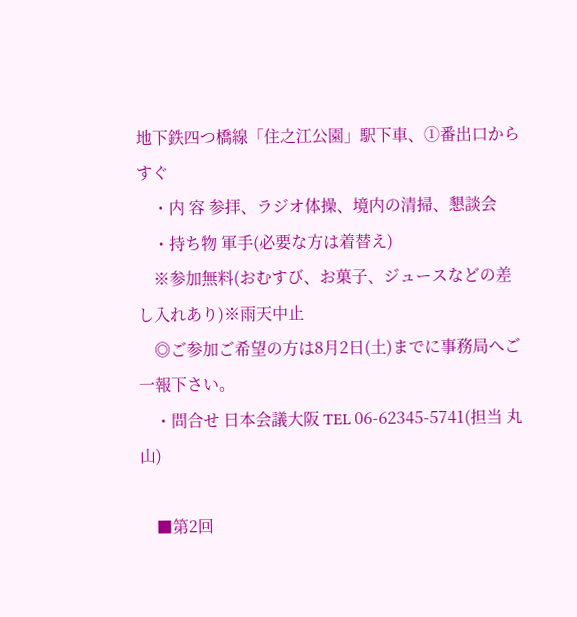地下鉄四つ橋線「住之江公園」駅下車、①番出口からすぐ
    ・内 容 参拝、ラジオ体操、境内の清掃、懇談会
    ・持ち物 軍手(必要な方は着替え)
    ※参加無料(おむすび、お菓子、ジュースなどの差し入れあり)※雨天中止
    ◎ご参加ご希望の方は8月2日(土)までに事務局へご一報下さい。
    ・問合せ 日本会議大阪 TEL 06-62345-5741(担当 丸山)

    ■第2回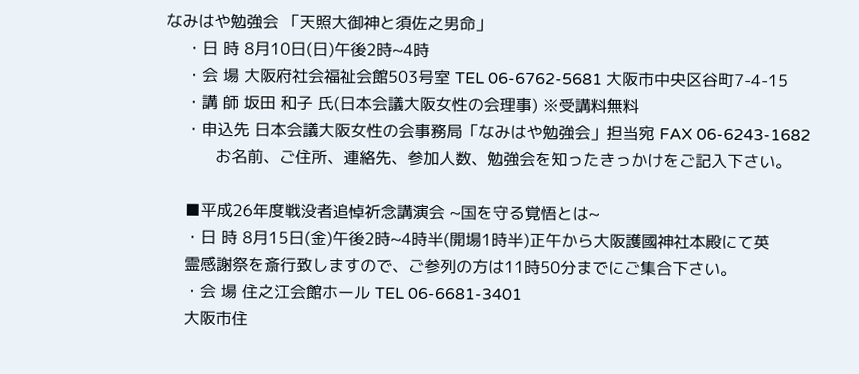なみはや勉強会 「天照大御神と須佐之男命」
    ・日 時 8月10日(日)午後2時~4時
    ・会 場 大阪府社会福祉会館503号室 TEL 06-6762-5681 大阪市中央区谷町7-4-15
    ・講 師 坂田 和子 氏(日本会議大阪女性の会理事) ※受講料無料
    ・申込先 日本会議大阪女性の会事務局「なみはや勉強会」担当宛 FAX 06-6243-1682
          お名前、ご住所、連絡先、参加人数、勉強会を知ったきっかけをご記入下さい。

    ■平成26年度戦没者追悼祈念講演会 ~国を守る覚悟とは~
    ・日 時 8月15日(金)午後2時~4時半(開場1時半)正午から大阪護國神社本殿にて英
    霊感謝祭を斎行致しますので、ご参列の方は11時50分までにご集合下さい。
    ・会 場 住之江会館ホール TEL 06-6681-3401
    大阪市住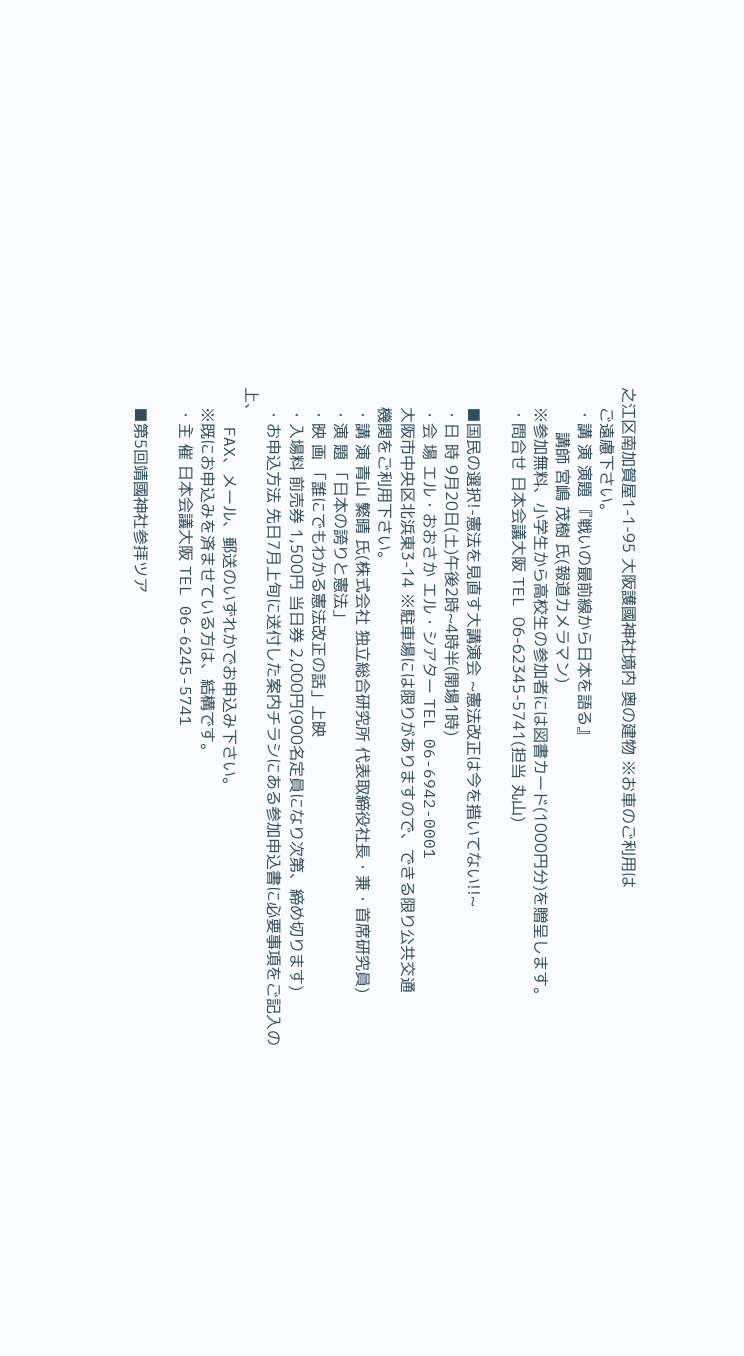之江区南加賀屋1-1-95 大阪護國神社境内 奥の建物 ※お車のご利用は
    ご遠慮下さい。
    ・講 演 演題 『戦いの最前線から日本を語る』
         講師 宮嶋 茂樹 氏(報道カメラマン)
    ※参加無料、小学生から高校生の参加者には図書カード(1000円分)を贈呈します。
    ・問合せ 日本会議大阪 TEL 06-62345-5741(担当 丸山)

    ■国民の選択!-憲法を見直す大講演会 ~憲法改正は今を措いてない!!~
    ・日 時 9月20日(土)午後2時~4時半(開場1時)
    ・会 場 エル・おおさか エル・シアター TEL 06-6942-0001
    大阪市中央区北浜東3-14 ※駐車場には限りがありますので、できる限り公共交通
    機関をご利用下さい。
    ・講 演 青山 繁晴 氏(株式会社 独立総合研究所 代表取締役社長・兼・首席研究員)
    ・演 題 「日本の誇りと憲法」
    ・映 画 「誰にでもわかる憲法改正の話」上映
    ・入場料 前売券 1,500円 当日券 2,000円(900名定員になり次第、締め切ります)
    ・お申込方法 先日7月上旬に送付した案内チラシにある参加申込書に必要事項をご記入の上、
    FAX、メール、郵送のいずれかでお申込み下さい。
    ※既にお申込みを済ませている方は、結構です。
    ・主 催 日本会議大阪 TEL 06-6245-5741

    ■第5回靖國神社参拝ツア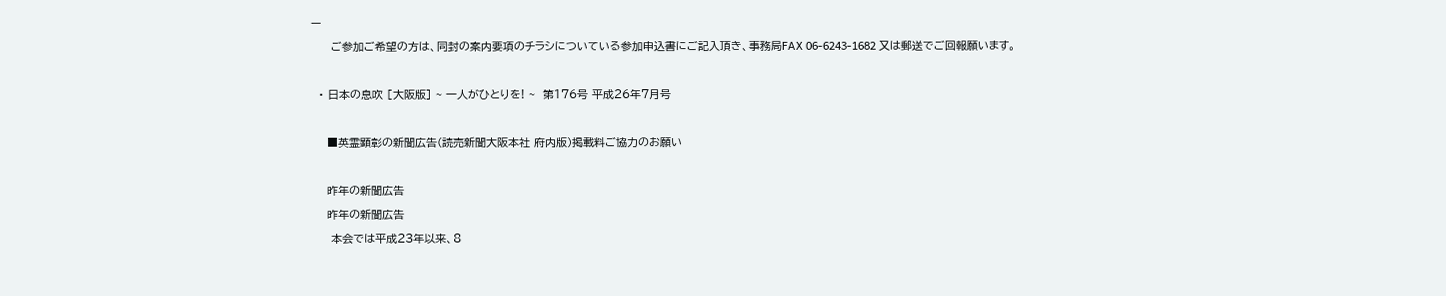ー
     ご参加ご希望の方は、同封の案内要項のチラシについている参加申込書にご記入頂き、事務局FAX 06-6243-1682 又は郵送でご回報願います。

  • 日本の息吹 [大阪版] ~ 一人がひとりを! ~  第176号 平成26年7月号

    ■英霊顕彰の新聞広告(読売新聞大阪本社 府内版)掲載料ご協力のお願い

    昨年の新聞広告
    昨年の新聞広告
     本会では平成23年以来、8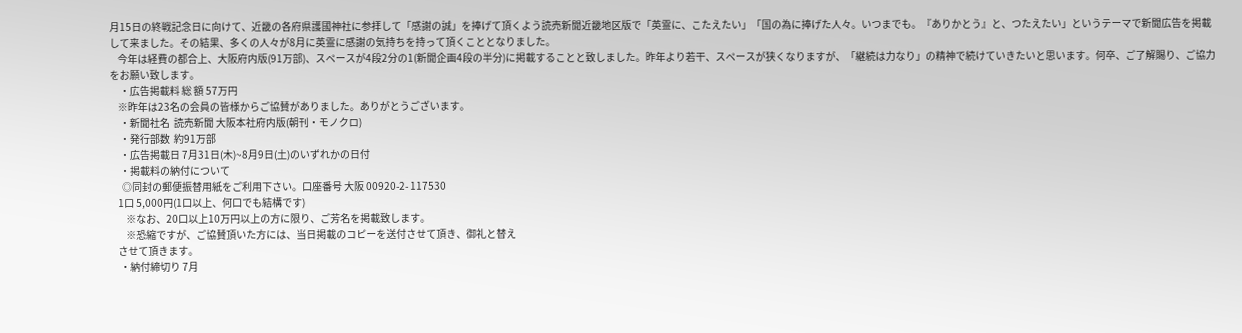月15日の終戦記念日に向けて、近畿の各府県護國神社に参拝して「感謝の誠」を捧げて頂くよう読売新聞近畿地区版で「英霊に、こたえたい」「国の為に捧げた人々。いつまでも。『ありかとう』と、つたえたい」というテーマで新聞広告を掲載して来ました。その結果、多くの人々が8月に英霊に感謝の気持ちを持って頂くこととなりました。
    今年は経費の都合上、大阪府内版(91万部)、スペースが4段2分の1(新聞企画4段の半分)に掲載することと致しました。昨年より若干、スペースが狭くなりますが、「継続は力なり」の精神で続けていきたいと思います。何卒、ご了解賜り、ご協力をお願い致します。
     ・広告掲載料 総 額 57万円
    ※昨年は23名の会員の皆様からご協賛がありました。ありがとうございます。
     ・新聞社名  読売新聞 大阪本社府内版(朝刊・モノクロ)
     ・発行部数  約91万部
     ・広告掲載日 7月31日(木)~8月9日(土)のいずれかの日付
     ・掲載料の納付について
      ◎同封の郵便振替用紙をご利用下さい。口座番号 大阪 00920-2- 117530
    1口 5,000円(1口以上、何口でも結構です)
        ※なお、20口以上10万円以上の方に限り、ご芳名を掲載致します。
        ※恐縮ですが、ご協賛頂いた方には、当日掲載のコピーを送付させて頂き、御礼と替え
    させて頂きます。
     ・納付締切り 7月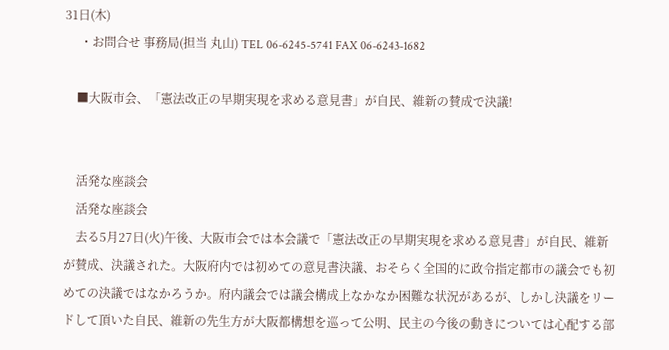31日(木)
     ・お問合せ 事務局(担当 丸山) TEL 06-6245-5741 FAX 06-6243-1682

    ■大阪市会、「憲法改正の早期実現を求める意見書」が自民、維新の賛成で決議!


    活発な座談会
    活発な座談会
    去る5月27日(火)午後、大阪市会では本会議で「憲法改正の早期実現を求める意見書」が自民、維新が賛成、決議された。大阪府内では初めての意見書決議、おそらく全国的に政令指定都市の議会でも初めての決議ではなかろうか。府内議会では議会構成上なかなか困難な状況があるが、しかし決議をリードして頂いた自民、維新の先生方が大阪都構想を巡って公明、民主の今後の動きについては心配する部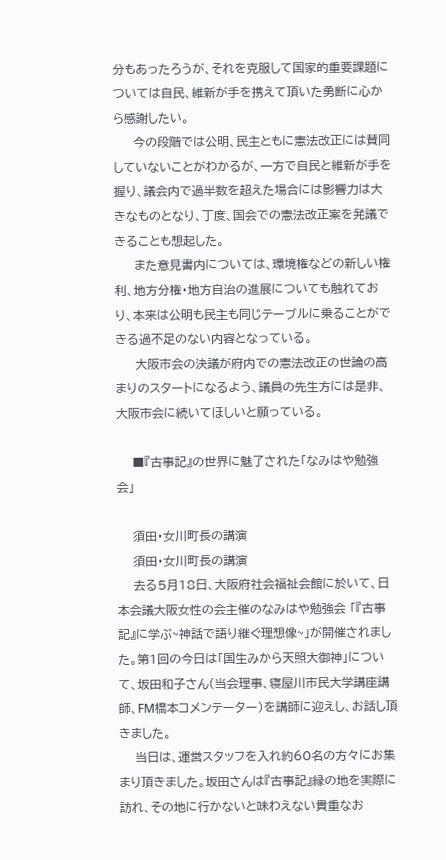分もあったろうが、それを克服して国家的重要課題については自民、維新が手を携えて頂いた勇断に心から感謝したい。
     今の段階では公明、民主ともに憲法改正には賛同していないことがわかるが、一方で自民と維新が手を握り、議会内で過半数を超えた場合には影響力は大きなものとなり、丁度、国会での憲法改正案を発議できることも想起した。
     また意見書内については、環境権などの新しい権利、地方分権・地方自治の進展についても触れており、本来は公明も民主も同じテーブルに乗ることができる過不足のない内容となっている。
     大阪市会の決議が府内での憲法改正の世論の高まりのスタートになるよう、議員の先生方には是非、大阪市会に続いてほしいと願っている。

    ■『古事記』の世界に魅了された「なみはや勉強会」

    須田・女川町長の講演
    須田・女川町長の講演
    去る5月18日、大阪府社会福祉会館に於いて、日本会議大阪女性の会主催のなみはや勉強会 「『古事記』に学ぶ~神話で語り継ぐ理想像~」が開催されました。第1回の今日は「国生みから天照大御神」について、坂田和子さん(当会理事、寝屋川市民大学講座講師、FМ橋本コメンテーター)を講師に迎えし、お話し頂きました。
    当日は、運営スタッフを入れ約60名の方々にお集まり頂きました。坂田さんは『古事記』縁の地を実際に訪れ、その地に行かないと味わえない貴重なお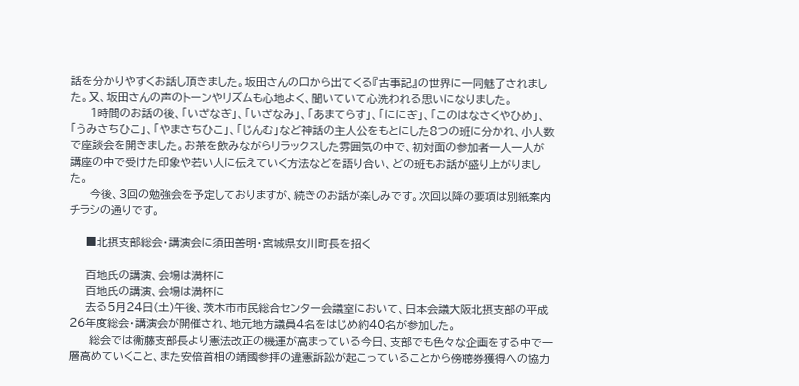話を分かりやすくお話し頂きました。坂田さんの口から出てくる『古事記』の世界に一同魅了されました。又、坂田さんの声のトーンやリズムも心地よく、聞いていて心洗われる思いになりました。
     1時間のお話の後、「いざなぎ」、「いざなみ」、「あまてらす」、「ににぎ」、「このはなさくやひめ」、「うみさちひこ」、「やまさちひこ」、「じんむ」など神話の主人公をもとにした8つの班に分かれ、小人数で座談会を開きました。お茶を飲みながらリラックスした雰囲気の中で、初対面の参加者一人一人が講座の中で受けた印象や若い人に伝えていく方法などを語り合い、どの班もお話が盛り上がりました。
     今後、3回の勉強会を予定しておりますが、続きのお話が楽しみです。次回以降の要項は別紙案内チラシの通りです。

    ■北摂支部総会・講演会に須田善明・宮城県女川町長を招く

    百地氏の講演、会場は満杯に
    百地氏の講演、会場は満杯に
    去る5月24日(土)午後、茨木市市民総合センター会議室において、日本会議大阪北摂支部の平成26年度総会・講演会が開催され、地元地方議員4名をはじめ約40名が参加した。
     総会では衞藤支部長より憲法改正の機運が高まっている今日、支部でも色々な企画をする中で一層高めていくこと、また安倍首相の靖國参拝の違憲訴訟が起こっていることから傍聴券獲得への協力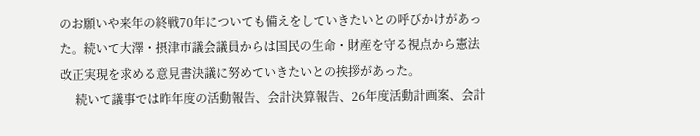のお願いや来年の終戦70年についても備えをしていきたいとの呼びかけがあった。続いて大澤・摂津市議会議員からは国民の生命・財産を守る視点から憲法改正実現を求める意見書決議に努めていきたいとの挨拶があった。
     続いて議事では昨年度の活動報告、会計決算報告、26年度活動計画案、会計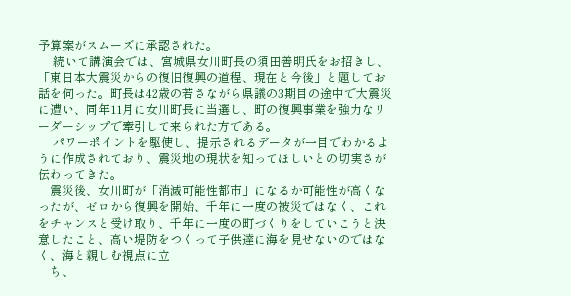予算案がスムーズに承認された。
     続いて講演会では、宮城県女川町長の須田善明氏をお招きし、「東日本大震災からの復旧復興の道程、現在と今後」と題してお話を伺った。町長は42歳の若さながら県議の3期目の途中で大震災に遭い、同年11月に女川町長に当選し、町の復興事業を強力なリーダーシップで牽引して来られた方である。
     パワーポイントを駆使し、提示されるデータが一目でわかるように作成されており、震災地の現状を知ってほしいとの切実さが伝わってきた。
    震災後、女川町が「消滅可能性都市」になるか可能性が高くなったが、ゼロから復興を開始、千年に一度の被災ではなく、これをチャンスと受け取り、千年に一度の町づくりをしていこうと決意したこと、高い堤防をつくって子供達に海を見せないのではなく、海と親しむ視点に立
    ち、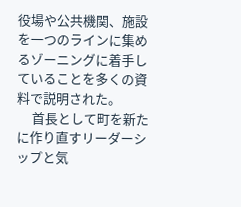役場や公共機関、施設を一つのラインに集めるゾーニングに着手していることを多くの資料で説明された。
     首長として町を新たに作り直すリーダーシップと気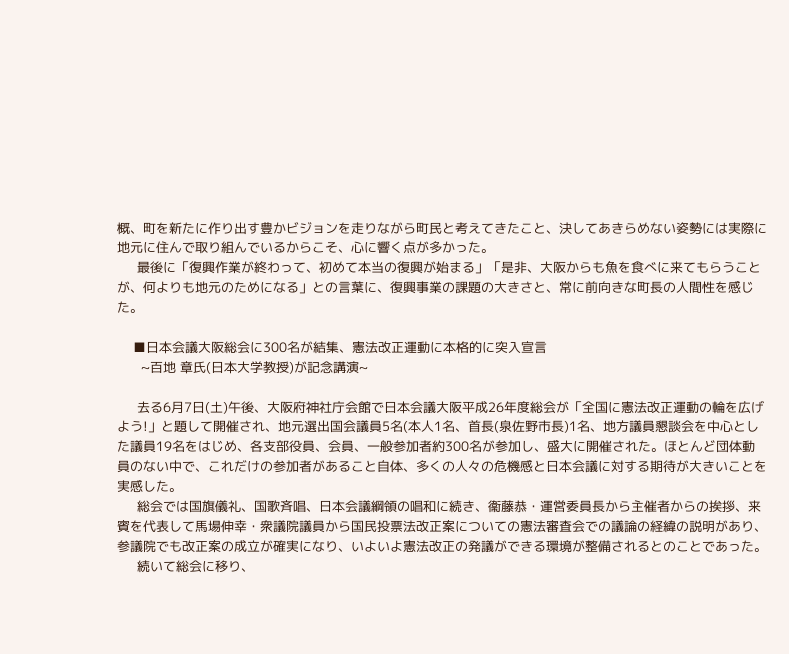概、町を新たに作り出す豊かビジョンを走りながら町民と考えてきたこと、決してあきらめない姿勢には実際に地元に住んで取り組んでいるからこそ、心に響く点が多かった。
     最後に「復興作業が終わって、初めて本当の復興が始まる」「是非、大阪からも魚を食べに来てもらうことが、何よりも地元のためになる」との言葉に、復興事業の課題の大きさと、常に前向きな町長の人間性を感じた。

    ■日本会議大阪総会に300名が結集、憲法改正運動に本格的に突入宣言
      ~百地 章氏(日本大学教授)が記念講演~

     去る6月7日(土)午後、大阪府神社庁会館で日本会議大阪平成26年度総会が「全国に憲法改正運動の輪を広げよう!」と題して開催され、地元選出国会議員5名(本人1名、首長(泉佐野市長)1名、地方議員懇談会を中心とした議員19名をはじめ、各支部役員、会員、一般参加者約300名が参加し、盛大に開催された。ほとんど団体動員のない中で、これだけの参加者があること自体、多くの人々の危機感と日本会議に対する期待が大きいことを実感した。
     総会では国旗儀礼、国歌斉唱、日本会議綱領の唱和に続き、衞藤恭・運営委員長から主催者からの挨拶、来賓を代表して馬場伸幸・衆議院議員から国民投票法改正案についての憲法審査会での議論の経緯の説明があり、参議院でも改正案の成立が確実になり、いよいよ憲法改正の発議ができる環境が整備されるとのことであった。
     続いて総会に移り、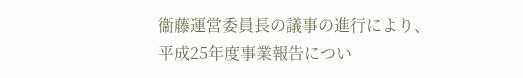衞藤運営委員長の議事の進行により、平成25年度事業報告につい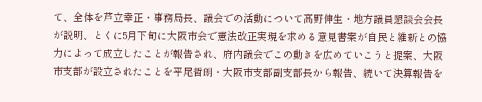て、全体を芦立幸正・事務局長、議会での活動について髙野伸生・地方議員懇談会会長が説明、とくに5月下旬に大阪市会で憲法改正実現を求める意見書案が自民と維新との協力によって成立したことが報告され、府内議会でこの動きを広めていこうと提案、大阪市支部が設立されたことを平尾哲朗・大阪市支部副支部長から報告、続いて決算報告を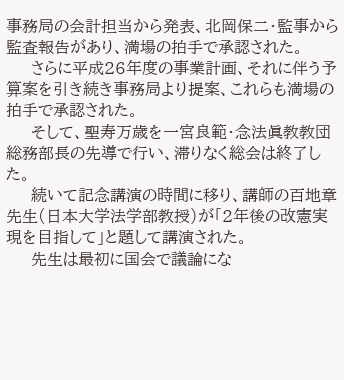事務局の会計担当から発表、北岡保二・監事から監査報告があり、満場の拍手で承認された。
     さらに平成26年度の事業計画、それに伴う予算案を引き続き事務局より提案、これらも満場の拍手で承認された。
     そして、聖寿万歳を一宮良範・念法眞教教団総務部長の先導で行い、滞りなく総会は終了した。
     続いて記念講演の時間に移り、講師の百地章先生(日本大学法学部教授)が「2年後の改憲実現を目指して」と題して講演された。
     先生は最初に国会で議論にな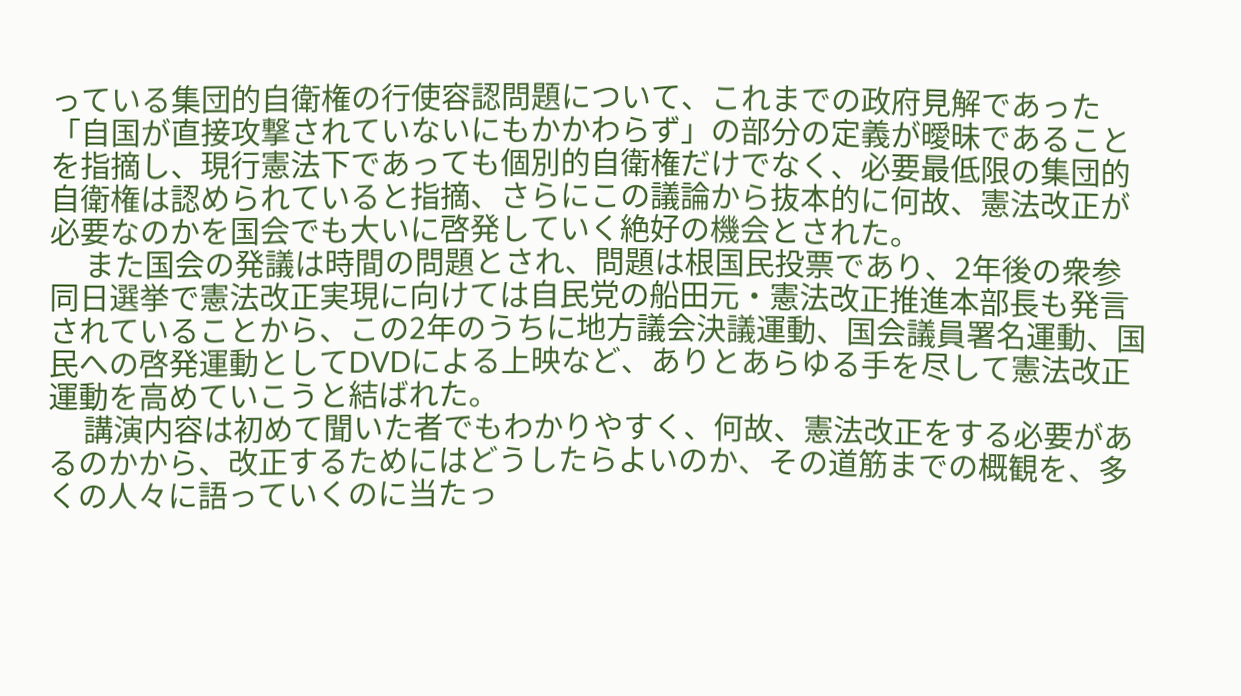っている集団的自衛権の行使容認問題について、これまでの政府見解であった「自国が直接攻撃されていないにもかかわらず」の部分の定義が曖昧であることを指摘し、現行憲法下であっても個別的自衛権だけでなく、必要最低限の集団的自衛権は認められていると指摘、さらにこの議論から抜本的に何故、憲法改正が必要なのかを国会でも大いに啓発していく絶好の機会とされた。
     また国会の発議は時間の問題とされ、問題は根国民投票であり、2年後の衆参同日選挙で憲法改正実現に向けては自民党の船田元・憲法改正推進本部長も発言されていることから、この2年のうちに地方議会決議運動、国会議員署名運動、国民への啓発運動としてDVDによる上映など、ありとあらゆる手を尽して憲法改正運動を高めていこうと結ばれた。
     講演内容は初めて聞いた者でもわかりやすく、何故、憲法改正をする必要があるのかから、改正するためにはどうしたらよいのか、その道筋までの概観を、多くの人々に語っていくのに当たっ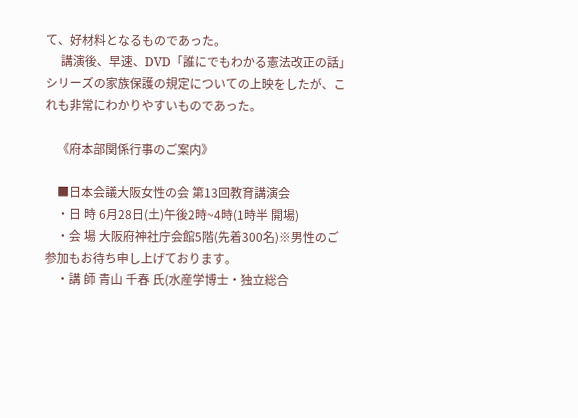て、好材料となるものであった。
     講演後、早速、DVD「誰にでもわかる憲法改正の話」シリーズの家族保護の規定についての上映をしたが、これも非常にわかりやすいものであった。

    《府本部関係行事のご案内》

    ■日本会議大阪女性の会 第13回教育講演会
    ・日 時 6月28日(土)午後2時~4時(1時半 開場)
    ・会 場 大阪府神社庁会館5階(先着300名)※男性のご参加もお待ち申し上げております。
    ・講 師 青山 千春 氏(水産学博士・独立総合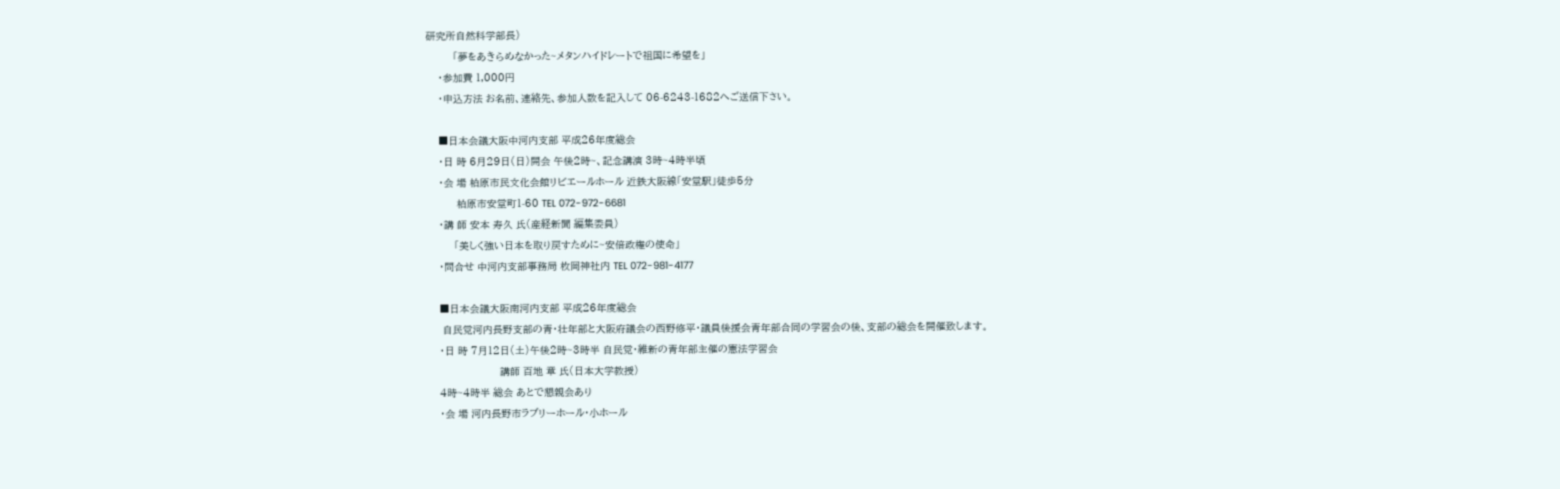研究所自然科学部長)
         「夢をあきらめなかった~メタンハイドレートで祖国に希望を」
    ・参加費 1,000円
    ・申込方法 お名前、連絡先、参加人数を記入して 06-6243-1682へご送信下さい。

    ■日本会議大阪中河内支部 平成26年度総会
    ・日 時 6月29日(日)開会 午後2時~、記念講演 3時~4時半頃
    ・会 場 柏原市民文化会館リビエールホール 近鉄大阪線「安堂駅」徒歩5分
          柏原市安堂町1-60 TEL 072-972-6681
    ・講 師 安本 寿久 氏(産経新聞 編集委員)
         「美しく強い日本を取り戻すために~安倍政権の使命」
    ・問合せ 中河内支部事務局 枚岡神社内 TEL 072-981-4177

    ■日本会議大阪南河内支部 平成26年度総会
     自民党河内長野支部の青・壮年部と大阪府議会の西野修平・議員後援会青年部合同の学習会の後、支部の総会を開催致します。
    ・日 時 7月12日(土)午後2時~3時半 自民党・維新の青年部主催の憲法学習会
                        講師 百地 章 氏(日本大学教授)
    4時~4時半 総会 あとで懇親会あり
    ・会 場 河内長野市ラブリーホール・小ホール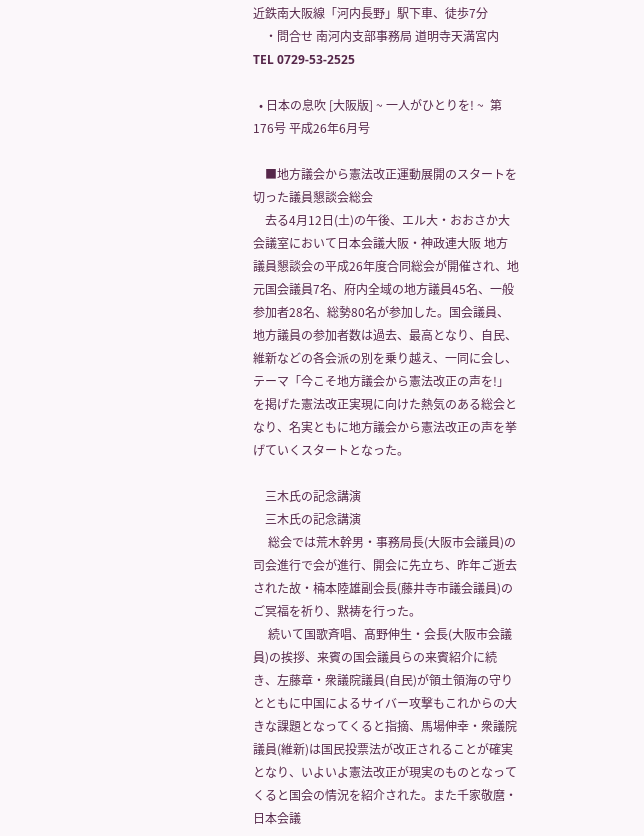近鉄南大阪線「河内長野」駅下車、徒歩7分
    ・問合せ 南河内支部事務局 道明寺天満宮内 TEL 0729-53-2525

  • 日本の息吹 [大阪版] ~ 一人がひとりを! ~  第176号 平成26年6月号

    ■地方議会から憲法改正運動展開のスタートを切った議員懇談会総会
    去る4月12日(土)の午後、エル大・おおさか大会議室において日本会議大阪・神政連大阪 地方議員懇談会の平成26年度合同総会が開催され、地元国会議員7名、府内全域の地方議員45名、一般参加者28名、総勢80名が参加した。国会議員、地方議員の参加者数は過去、最高となり、自民、維新などの各会派の別を乗り越え、一同に会し、テーマ「今こそ地方議会から憲法改正の声を!」を掲げた憲法改正実現に向けた熱気のある総会となり、名実ともに地方議会から憲法改正の声を挙げていくスタートとなった。

    三木氏の記念講演
    三木氏の記念講演
     総会では荒木幹男・事務局長(大阪市会議員)の司会進行で会が進行、開会に先立ち、昨年ご逝去された故・楠本陸雄副会長(藤井寺市議会議員)のご冥福を祈り、黙祷を行った。
     続いて国歌斉唱、髙野伸生・会長(大阪市会議員)の挨拶、来賓の国会議員らの来賓紹介に続き、左藤章・衆議院議員(自民)が領土領海の守りとともに中国によるサイバー攻撃もこれからの大きな課題となってくると指摘、馬場伸幸・衆議院議員(維新)は国民投票法が改正されることが確実となり、いよいよ憲法改正が現実のものとなってくると国会の情況を紹介された。また千家敬麿・日本会議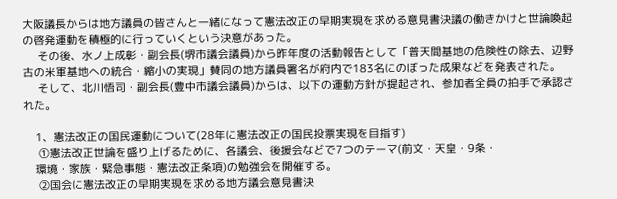大阪議長からは地方議員の皆さんと一緒になって憲法改正の早期実現を求める意見書決議の働きかけと世論喚起の啓発運動を積極的に行っていくという決意があった。
     その後、水ノ上成彰・副会長(堺市議会議員)から昨年度の活動報告として「普天間基地の危険性の除去、辺野古の米軍基地への統合・縮小の実現」賛同の地方議員署名が府内で183名にのぼった成果などを発表された。
     そして、北川悟司・副会長(豊中市議会議員)からは、以下の運動方針が提起され、参加者全員の拍手で承認された。

    1、憲法改正の国民運動について(28年に憲法改正の国民投票実現を目指す)
     ①憲法改正世論を盛り上げるために、各議会、後援会などで7つのテーマ(前文・天皇・9条・
    環境・家族・緊急事態・憲法改正条項)の勉強会を開催する。
     ②国会に憲法改正の早期実現を求める地方議会意見書決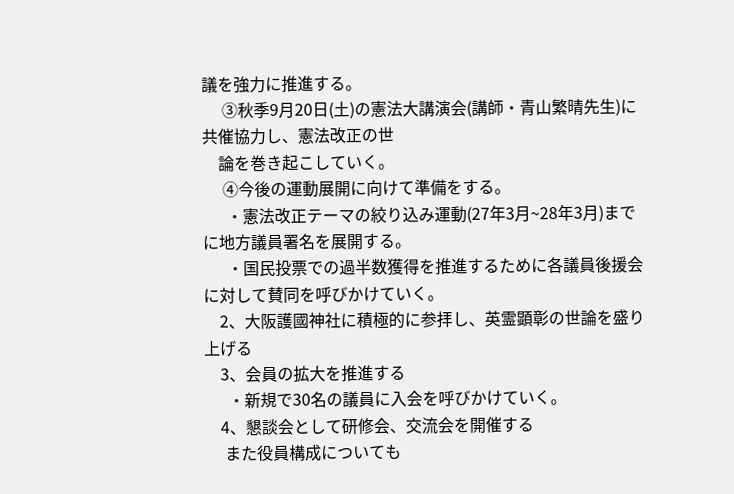議を強力に推進する。
     ③秋季9月20日(土)の憲法大講演会(講師・青山繁晴先生)に共催協力し、憲法改正の世
    論を巻き起こしていく。
     ④今後の運動展開に向けて準備をする。
      ・憲法改正テーマの絞り込み運動(27年3月~28年3月)までに地方議員署名を展開する。
      ・国民投票での過半数獲得を推進するために各議員後援会に対して賛同を呼びかけていく。
    2、大阪護國神社に積極的に参拝し、英霊顕彰の世論を盛り上げる
    3、会員の拡大を推進する
      ・新規で30名の議員に入会を呼びかけていく。
    4、懇談会として研修会、交流会を開催する
     また役員構成についても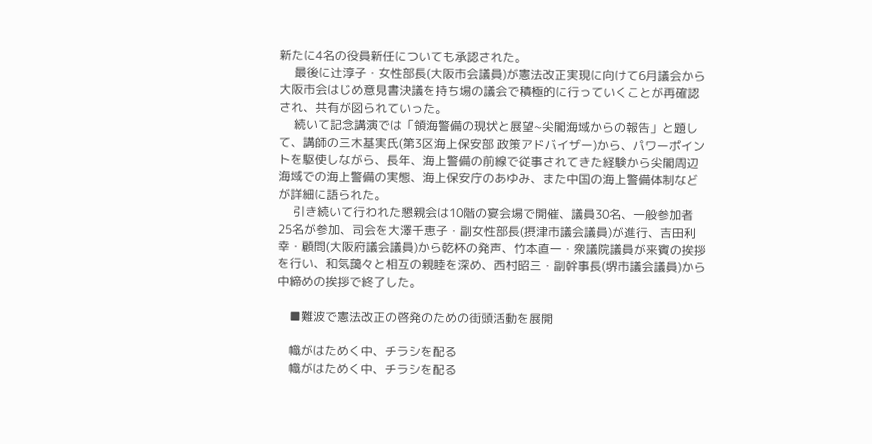新たに4名の役員新任についても承認された。
     最後に辻淳子・女性部長(大阪市会議員)が憲法改正実現に向けて6月議会から大阪市会はじめ意見書決議を持ち場の議会で積極的に行っていくことが再確認され、共有が図られていった。
     続いて記念講演では「領海警備の現状と展望~尖閣海域からの報告」と題して、講師の三木基実氏(第3区海上保安部 政策アドバイザー)から、パワーポイントを駆使しながら、長年、海上警備の前線で従事されてきた経験から尖閣周辺海域での海上警備の実態、海上保安庁のあゆみ、また中国の海上警備体制などが詳細に語られた。
     引き続いて行われた懇親会は10階の宴会場で開催、議員30名、一般参加者25名が参加、司会を大澤千恵子・副女性部長(摂津市議会議員)が進行、吉田利幸・顧問(大阪府議会議員)から乾杯の発声、竹本直一・衆議院議員が来賓の挨拶を行い、和気藹々と相互の親睦を深め、西村昭三・副幹事長(堺市議会議員)から中締めの挨拶で終了した。

    ■難波で憲法改正の啓発のための街頭活動を展開

    幟がはためく中、チラシを配る
    幟がはためく中、チラシを配る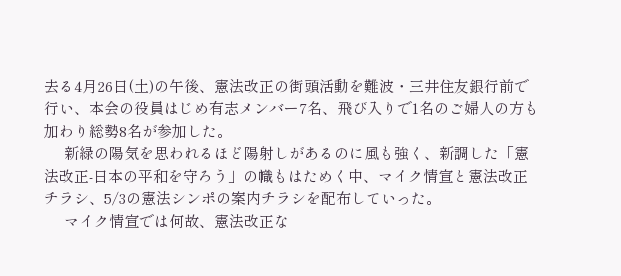去る4月26日(土)の午後、憲法改正の街頭活動を難波・三井住友銀行前で行い、本会の役員はじめ有志メンバー7名、飛び入りで1名のご婦人の方も加わり総勢8名が参加した。
     新緑の陽気を思われるほど陽射しがあるのに風も強く、新調した「憲法改正-日本の平和を守ろう」の幟もはためく中、マイク情宣と憲法改正チラシ、5/3の憲法シンポの案内チラシを配布していった。
     マイク情宣では何故、憲法改正な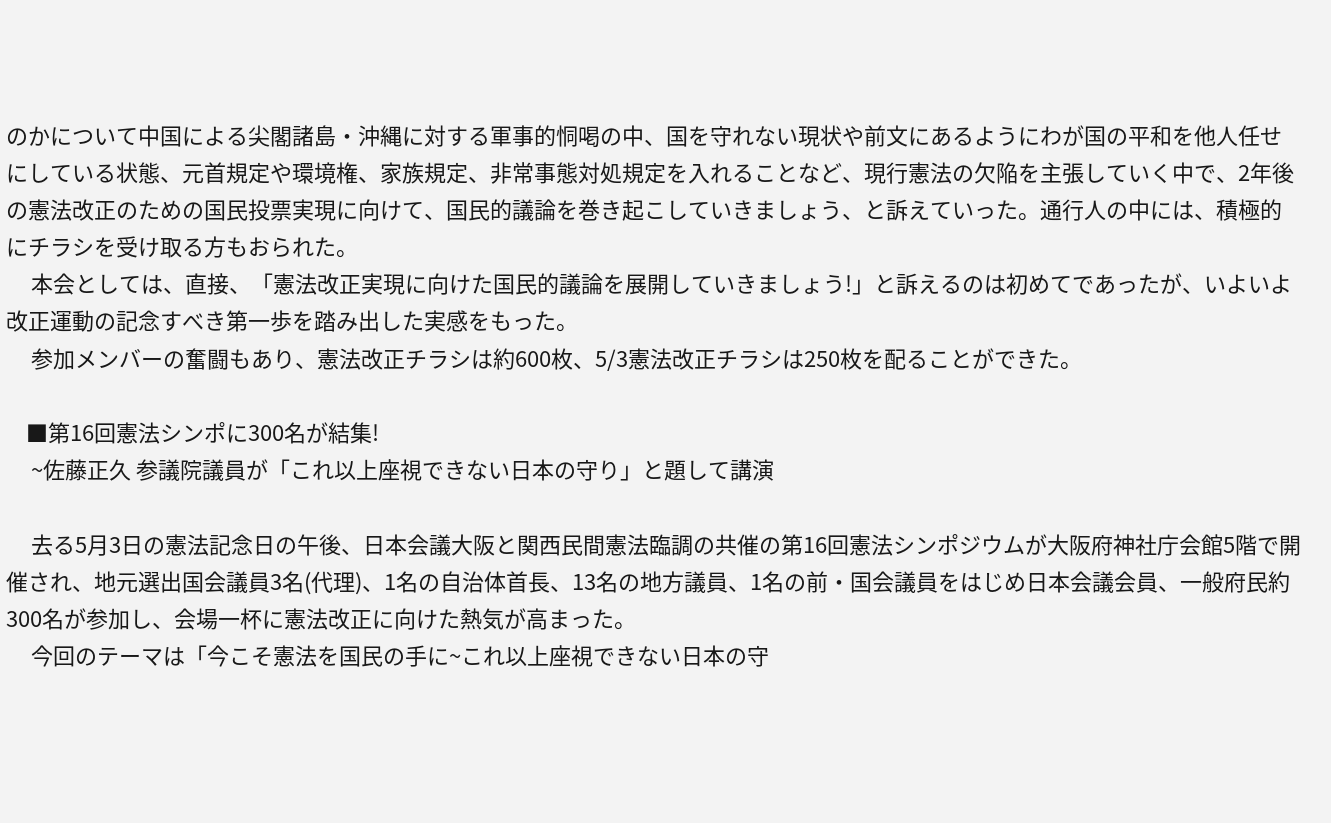のかについて中国による尖閣諸島・沖縄に対する軍事的恫喝の中、国を守れない現状や前文にあるようにわが国の平和を他人任せにしている状態、元首規定や環境権、家族規定、非常事態対処規定を入れることなど、現行憲法の欠陥を主張していく中で、2年後の憲法改正のための国民投票実現に向けて、国民的議論を巻き起こしていきましょう、と訴えていった。通行人の中には、積極的にチラシを受け取る方もおられた。
     本会としては、直接、「憲法改正実現に向けた国民的議論を展開していきましょう!」と訴えるのは初めてであったが、いよいよ改正運動の記念すべき第一歩を踏み出した実感をもった。
     参加メンバーの奮闘もあり、憲法改正チラシは約600枚、5/3憲法改正チラシは250枚を配ることができた。

    ■第16回憲法シンポに300名が結集!
     ~佐藤正久 参議院議員が「これ以上座視できない日本の守り」と題して講演

     去る5月3日の憲法記念日の午後、日本会議大阪と関西民間憲法臨調の共催の第16回憲法シンポジウムが大阪府神社庁会館5階で開催され、地元選出国会議員3名(代理)、1名の自治体首長、13名の地方議員、1名の前・国会議員をはじめ日本会議会員、一般府民約300名が参加し、会場一杯に憲法改正に向けた熱気が高まった。
     今回のテーマは「今こそ憲法を国民の手に~これ以上座視できない日本の守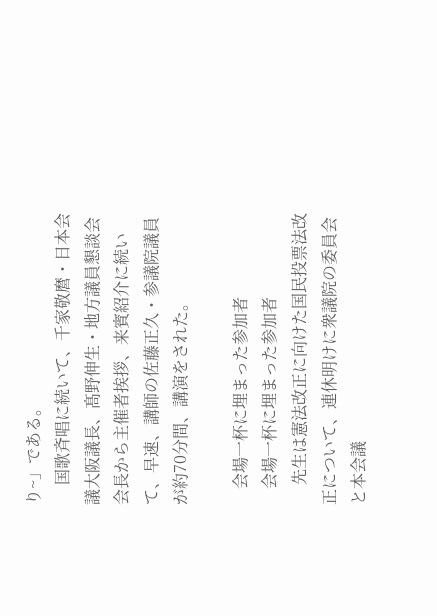り~」である。
     国歌斉唱に続いて、千家敬麿・日本会議大阪議長、髙野伸生・地方議員懇談会会長から主催者挨拶、来賓紹介に続いて、早速、講師の佐藤正久・参議院議員が約70分間、講演をされた。

    会場一杯に埋まった参加者
    会場一杯に埋まった参加者
     先生は憲法改正に向けた国民投票法改正について、連休明けに衆議院の委員会と本会議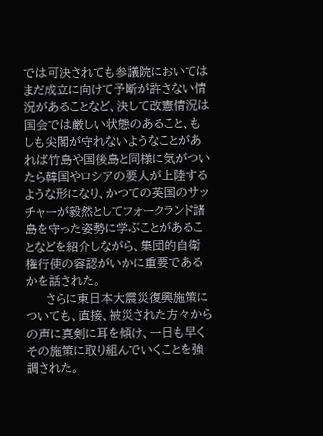では可決されても参議院においてはまだ成立に向けて予断が許さない情況があることなど、決して改憲情況は国会では厳しい状態のあること、もしも尖閣が守れないようなことがあれば竹島や国後島と同様に気がついたら韓国やロシアの要人が上陸するような形になり、かつての英国のサッチャーが毅然としてフォークランド諸島を守った姿勢に学ぶことがあることなどを紹介しながら、集団的自衛権行使の容認がいかに重要であるかを話された。
     さらに東日本大震災復興施策についても、直接、被災された方々からの声に真剣に耳を傾け、一日も早くその施策に取り組んでいくことを強調された。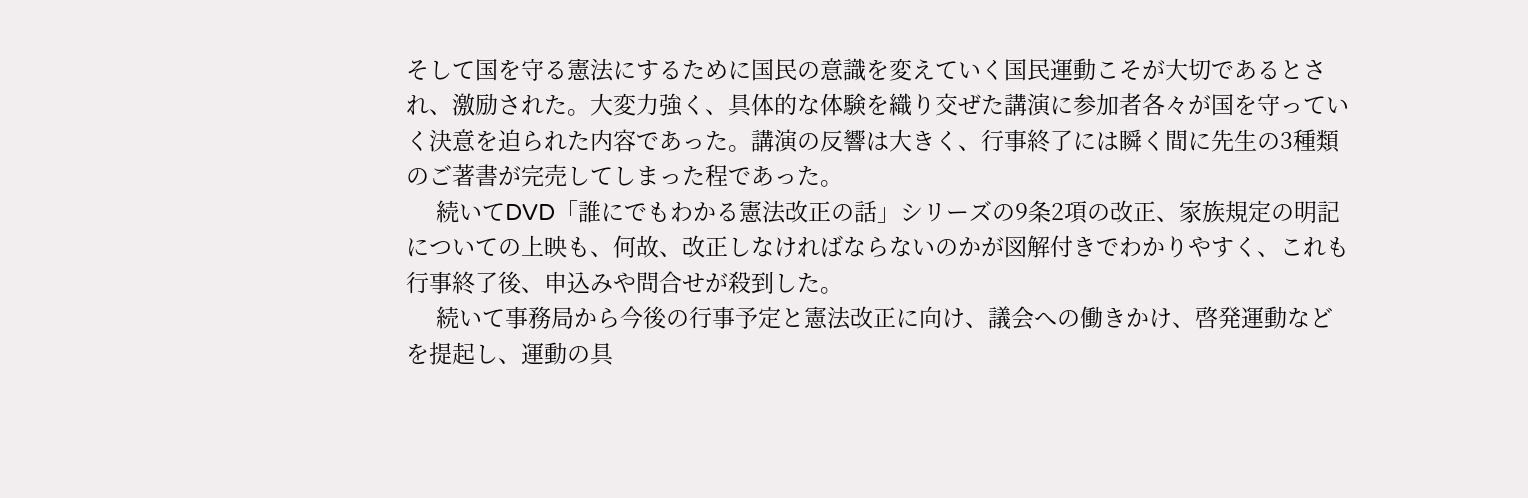そして国を守る憲法にするために国民の意識を変えていく国民運動こそが大切であるとされ、激励された。大変力強く、具体的な体験を織り交ぜた講演に参加者各々が国を守っていく決意を迫られた内容であった。講演の反響は大きく、行事終了には瞬く間に先生の3種類のご著書が完売してしまった程であった。
     続いてDVD「誰にでもわかる憲法改正の話」シリーズの9条2項の改正、家族規定の明記についての上映も、何故、改正しなければならないのかが図解付きでわかりやすく、これも行事終了後、申込みや問合せが殺到した。
     続いて事務局から今後の行事予定と憲法改正に向け、議会への働きかけ、啓発運動などを提起し、運動の具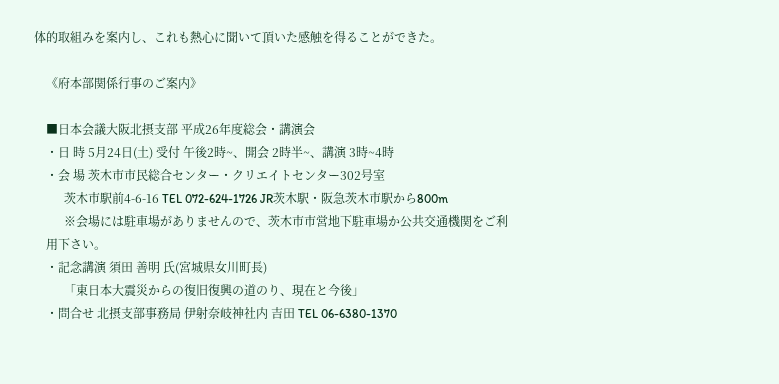体的取組みを案内し、これも熱心に聞いて頂いた感触を得ることができた。

    《府本部関係行事のご案内》

    ■日本会議大阪北摂支部 平成26年度総会・講演会
    ・日 時 5月24日(土) 受付 午後2時~、開会 2時半~、講演 3時~4時
    ・会 場 茨木市市民総合センター・クリエイトセンター302号室
          茨木市駅前4-6-16 TEL 072-624-1726 JR茨木駅・阪急茨木市駅から800m
          ※会場には駐車場がありませんので、茨木市市営地下駐車場か公共交通機関をご利
    用下さい。
    ・記念講演 須田 善明 氏(宮城県女川町長)
          「東日本大震災からの復旧復興の道のり、現在と今後」
    ・問合せ 北摂支部事務局 伊射奈岐神社内 吉田 TEL 06-6380-1370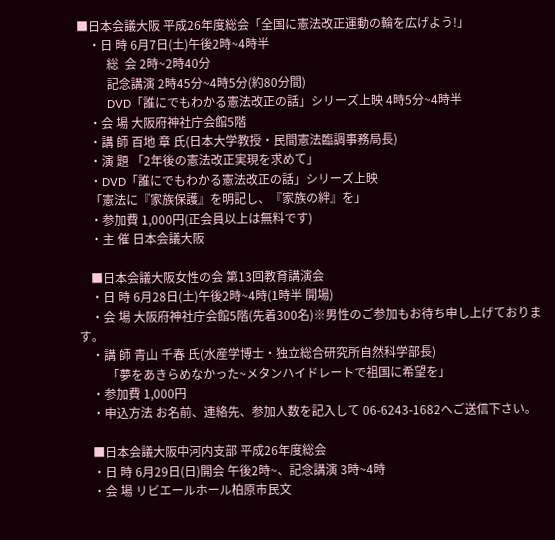■日本会議大阪 平成26年度総会「全国に憲法改正運動の輪を広げよう!」
    ・日 時 6月7日(土)午後2時~4時半
          総  会 2時~2時40分
          記念講演 2時45分~4時5分(約80分間)
          DVD「誰にでもわかる憲法改正の話」シリーズ上映 4時5分~4時半
    ・会 場 大阪府神社庁会館5階
    ・講 師 百地 章 氏(日本大学教授・民間憲法臨調事務局長)
    ・演 題 「2年後の憲法改正実現を求めて」
    ・DVD「誰にでもわかる憲法改正の話」シリーズ上映
    「憲法に『家族保護』を明記し、『家族の絆』を」
    ・参加費 1,000円(正会員以上は無料です)
    ・主 催 日本会議大阪

    ■日本会議大阪女性の会 第13回教育講演会
    ・日 時 6月28日(土)午後2時~4時(1時半 開場)
    ・会 場 大阪府神社庁会館5階(先着300名)※男性のご参加もお待ち申し上げております。
    ・講 師 青山 千春 氏(水産学博士・独立総合研究所自然科学部長)
         「夢をあきらめなかった~メタンハイドレートで祖国に希望を」
    ・参加費 1,000円
    ・申込方法 お名前、連絡先、参加人数を記入して 06-6243-1682へご送信下さい。

    ■日本会議大阪中河内支部 平成26年度総会
    ・日 時 6月29日(日)開会 午後2時~、記念講演 3時~4時
    ・会 場 リビエールホール柏原市民文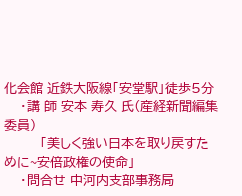化会館 近鉄大阪線「安堂駅」徒歩5分
    ・講 師 安本 寿久 氏(産経新聞編集委員)
         「美しく強い日本を取り戻すために~安倍政権の使命」
    ・問合せ 中河内支部事務局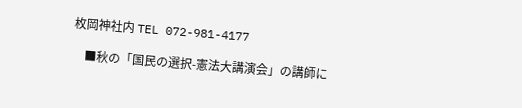枚岡神社内 TEL 072-981-4177

    ■秋の「国民の選択-憲法大講演会」の講師に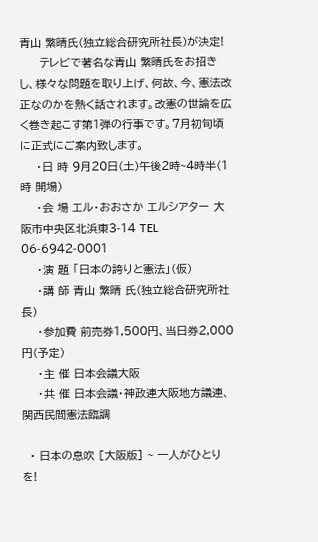青山 繁晴氏(独立総合研究所社長)が決定!
     テレビで著名な青山 繁晴氏をお招きし、様々な問題を取り上げ、何故、今、憲法改正なのかを熱く話されます。改憲の世論を広く巻き起こす第1弾の行事です。7月初旬頃に正式にご案内致します。
    ・日 時 9月20日(土)午後2時~4時半(1時 開場)
    ・会 場 エル・おおさか エルシアター 大阪市中央区北浜東3-14 TEL 06-6942-0001
    ・演 題 「日本の誇りと憲法」(仮)
    ・講 師 青山 繁晴 氏(独立総合研究所社長)
    ・参加費 前売券1,500円、当日券2,000円(予定)
    ・主 催 日本会議大阪
    ・共 催 日本会議・神政連大阪地方議連、関西民間憲法臨調

  • 日本の息吹 [大阪版] ~ 一人がひとりを!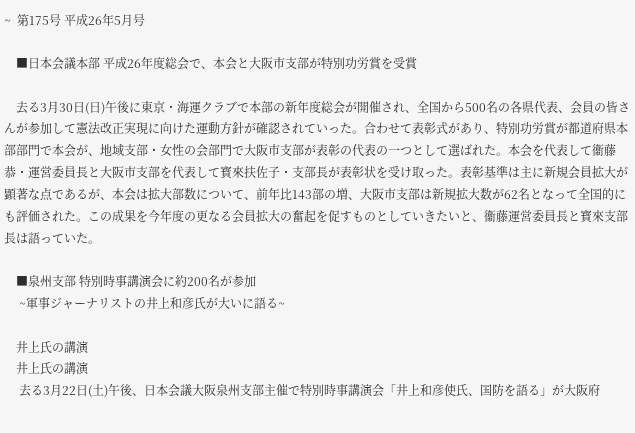~  第175号 平成26年5月号

    ■日本会議本部 平成26年度総会で、本会と大阪市支部が特別功労賞を受賞

    去る3月30日(日)午後に東京・海運クラブで本部の新年度総会が開催され、全国から500名の各県代表、会員の皆さんが参加して憲法改正実現に向けた運動方針が確認されていった。合わせて表彰式があり、特別功労賞が都道府県本部部門で本会が、地域支部・女性の会部門で大阪市支部が表彰の代表の一つとして選ばれた。本会を代表して衞藤 恭・運営委員長と大阪市支部を代表して寳來扶佐子・支部長が表彰状を受け取った。表彰基準は主に新規会員拡大が顕著な点であるが、本会は拡大部数について、前年比143部の増、大阪市支部は新規拡大数が62名となって全国的にも評価された。この成果を今年度の更なる会員拡大の奮起を促すものとしていきたいと、衞藤運営委員長と寳來支部長は語っていた。

    ■泉州支部 特別時事講演会に約200名が参加
     ~軍事ジャーナリストの井上和彦氏が大いに語る~

    井上氏の講演
    井上氏の講演
     去る3月22日(土)午後、日本会議大阪泉州支部主催で特別時事講演会「井上和彦使氏、国防を語る」が大阪府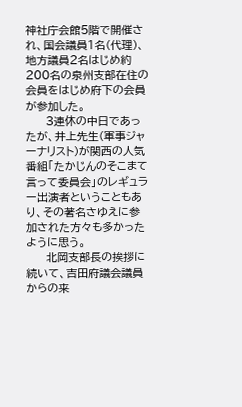神社庁会館5階で開催され、国会議員1名(代理)、地方議員2名はじめ約200名の泉州支部在住の会員をはじめ府下の会員が参加した。
     3連休の中日であったが、井上先生(軍事ジャーナリスト)が関西の人気番組「たかじんのそこまて言って委員会」のレギュラー出演者ということもあり、その著名さゆえに参加された方々も多かったように思う。
     北岡支部長の挨拶に続いて、吉田府議会議員からの来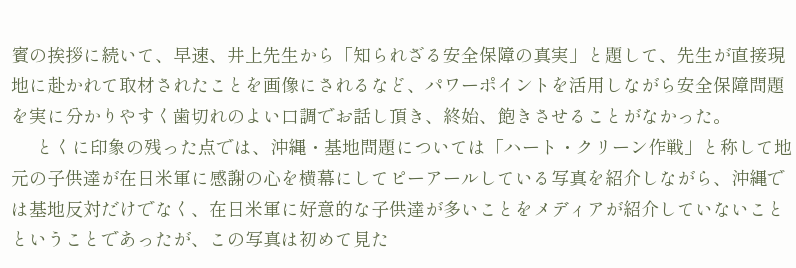賓の挨拶に続いて、早速、井上先生から「知られざる安全保障の真実」と題して、先生が直接現地に赴かれて取材されたことを画像にされるなど、パワーポイントを活用しながら安全保障問題を実に分かりやすく歯切れのよい口調でお話し頂き、終始、飽きさせることがなかった。
     とくに印象の残った点では、沖縄・基地問題については「ハート・クリーン作戦」と称して地元の子供達が在日米軍に感謝の心を横幕にしてピーアールしている写真を紹介しながら、沖縄では基地反対だけでなく、在日米軍に好意的な子供達が多いことをメディアが紹介していないことということであったが、この写真は初めて見た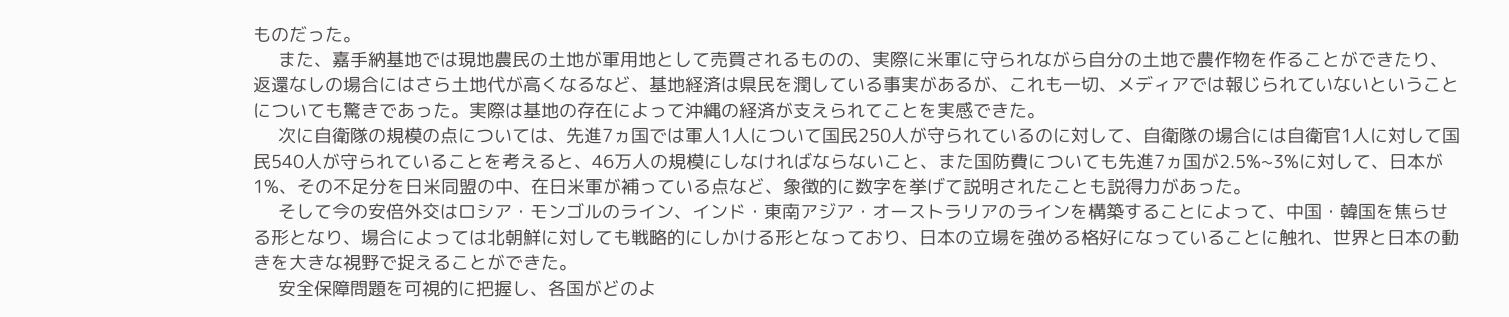ものだった。
     また、嘉手納基地では現地農民の土地が軍用地として売買されるものの、実際に米軍に守られながら自分の土地で農作物を作ることができたり、返還なしの場合にはさら土地代が高くなるなど、基地経済は県民を潤している事実があるが、これも一切、メディアでは報じられていないということについても驚きであった。実際は基地の存在によって沖縄の経済が支えられてことを実感できた。
     次に自衛隊の規模の点については、先進7ヵ国では軍人1人について国民250人が守られているのに対して、自衛隊の場合には自衛官1人に対して国民540人が守られていることを考えると、46万人の規模にしなければならないこと、また国防費についても先進7ヵ国が2.5%~3%に対して、日本が1%、その不足分を日米同盟の中、在日米軍が補っている点など、象徴的に数字を挙げて説明されたことも説得力があった。
     そして今の安倍外交はロシア・モンゴルのライン、インド・東南アジア・オーストラリアのラインを構築することによって、中国・韓国を焦らせる形となり、場合によっては北朝鮮に対しても戦略的にしかける形となっており、日本の立場を強める格好になっていることに触れ、世界と日本の動きを大きな視野で捉えることができた。
     安全保障問題を可視的に把握し、各国がどのよ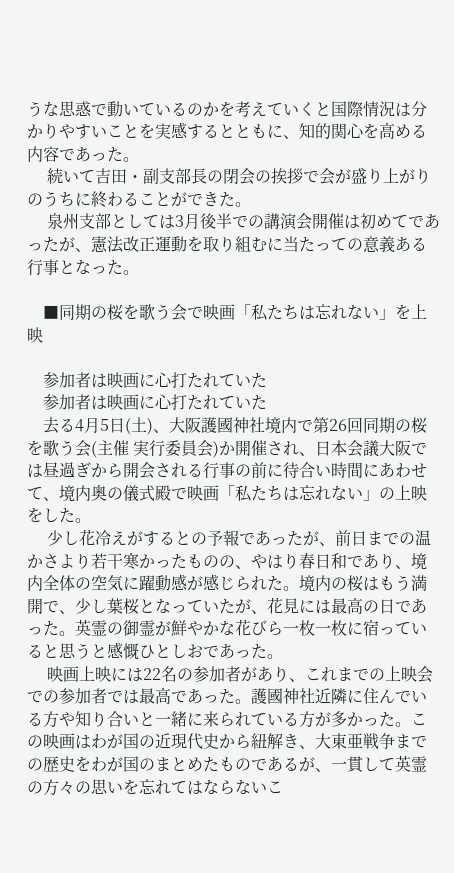うな思惑で動いているのかを考えていくと国際情況は分かりやすいことを実感するとともに、知的関心を高める内容であった。
     続いて吉田・副支部長の閉会の挨拶で会が盛り上がりのうちに終わることができた。
     泉州支部としては3月後半での講演会開催は初めてであったが、憲法改正運動を取り組むに当たっての意義ある行事となった。

    ■同期の桜を歌う会で映画「私たちは忘れない」を上映

    参加者は映画に心打たれていた
    参加者は映画に心打たれていた
    去る4月5日(土)、大阪護國神社境内で第26回同期の桜を歌う会(主催 実行委員会)か開催され、日本会議大阪では昼過ぎから開会される行事の前に待合い時間にあわせて、境内奥の儀式殿で映画「私たちは忘れない」の上映をした。
     少し花冷えがするとの予報であったが、前日までの温かさより若干寒かったものの、やはり春日和であり、境内全体の空気に躍動感が感じられた。境内の桜はもう満開で、少し葉桜となっていたが、花見には最高の日であった。英霊の御霊が鮮やかな花びら一枚一枚に宿っていると思うと感慨ひとしおであった。
     映画上映には22名の参加者があり、これまでの上映会での参加者では最高であった。護國神社近隣に住んでいる方や知り合いと一緒に来られている方が多かった。この映画はわが国の近現代史から紐解き、大東亜戦争までの歴史をわが国のまとめたものであるが、一貫して英霊の方々の思いを忘れてはならないこ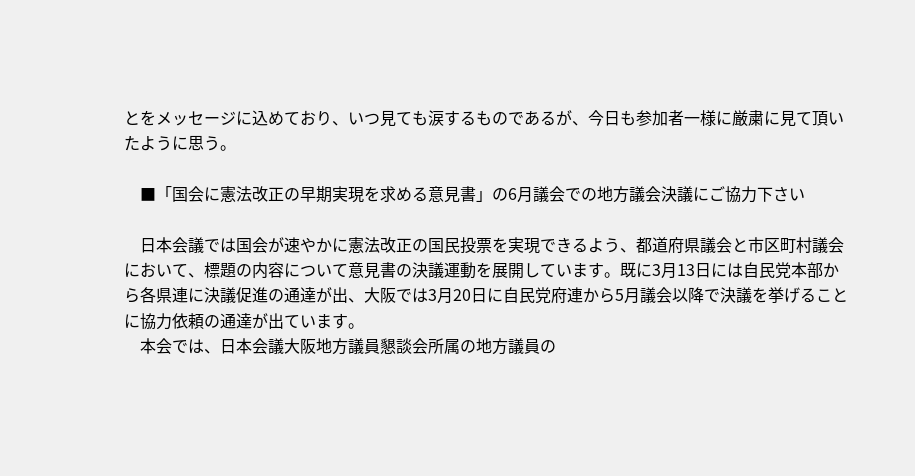とをメッセージに込めており、いつ見ても涙するものであるが、今日も参加者一様に厳粛に見て頂いたように思う。

    ■「国会に憲法改正の早期実現を求める意見書」の6月議会での地方議会決議にご協力下さい

    日本会議では国会が速やかに憲法改正の国民投票を実現できるよう、都道府県議会と市区町村議会において、標題の内容について意見書の決議運動を展開しています。既に3月13日には自民党本部から各県連に決議促進の通達が出、大阪では3月20日に自民党府連から5月議会以降で決議を挙げることに協力依頼の通達が出ています。
    本会では、日本会議大阪地方議員懇談会所属の地方議員の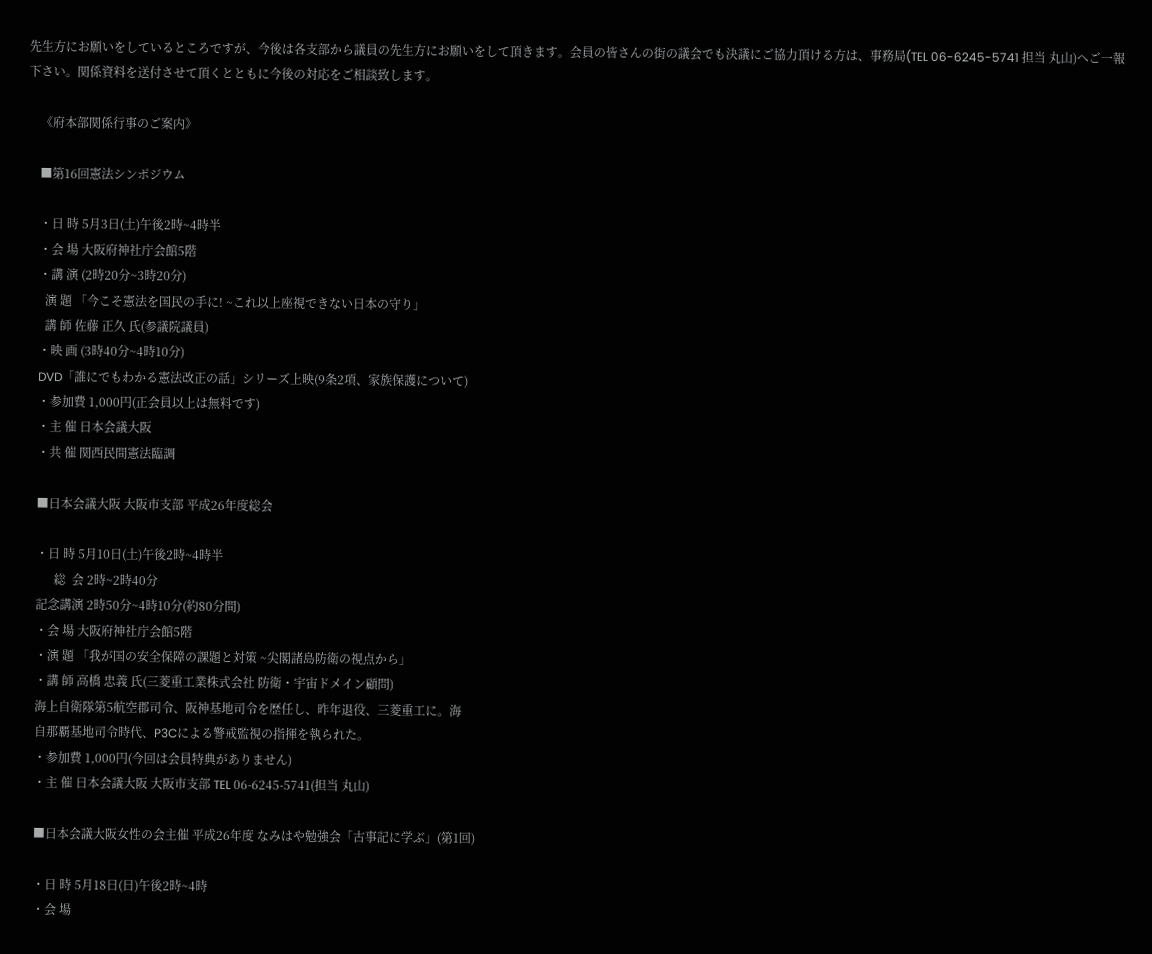先生方にお願いをしているところですが、今後は各支部から議員の先生方にお願いをして頂きます。会員の皆さんの街の議会でも決議にご協力頂ける方は、事務局(TEL 06-6245-5741 担当 丸山)へご一報下さい。関係資料を送付させて頂くとともに今後の対応をご相談致します。

    《府本部関係行事のご案内》

    ■第16回憲法シンポジウム

    ・日 時 5月3日(土)午後2時~4時半
    ・会 場 大阪府神社庁会館5階
    ・講 演 (2時20分~3時20分)
      演 題 「今こそ憲法を国民の手に! ~これ以上座視できない日本の守り」
      講 師 佐藤 正久 氏(参議院議員)
    ・映 画 (3時40分~4時10分)
    DVD「誰にでもわかる憲法改正の話」シリーズ上映(9条2項、家族保護について)
    ・参加費 1,000円(正会員以上は無料です)
    ・主 催 日本会議大阪
    ・共 催 関西民間憲法臨調

    ■日本会議大阪 大阪市支部 平成26年度総会

    ・日 時 5月10日(土)午後2時~4時半
          総  会 2時~2時40分
    記念講演 2時50分~4時10分(約80分間)
    ・会 場 大阪府神社庁会館5階
    ・演 題 「我が国の安全保障の課題と対策 ~尖閣諸島防衛の視点から」
    ・講 師 高橋 忠義 氏(三菱重工業株式会社 防衛・宇宙ドメイン顧問)
    海上自衛隊第5航空郡司令、阪神基地司令を歴任し、昨年退役、三菱重工に。海
    自那覇基地司令時代、P3Cによる警戒監視の指揮を執られた。
    ・参加費 1,000円(今回は会員特典がありません)
    ・主 催 日本会議大阪 大阪市支部 TEL 06-6245-5741(担当 丸山)

    ■日本会議大阪女性の会主催 平成26年度 なみはや勉強会「古事記に学ぶ」(第1回)

    ・日 時 5月18日(日)午後2時~4時
    ・会 場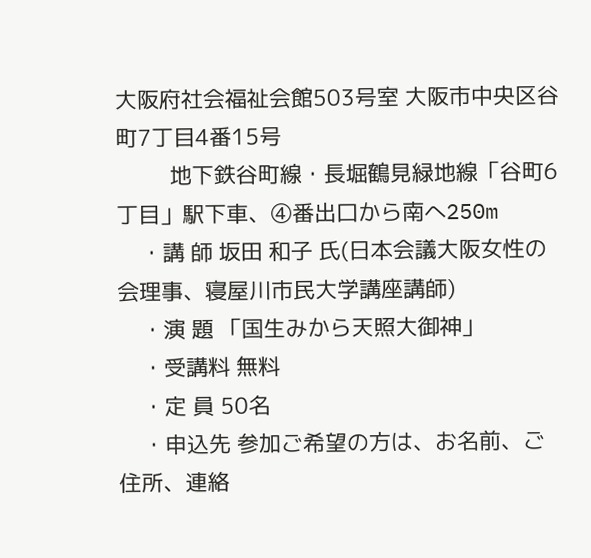大阪府社会福祉会館503号室 大阪市中央区谷町7丁目4番15号
         地下鉄谷町線・長堀鶴見緑地線「谷町6丁目」駅下車、④番出口から南へ250m
    ・講 師 坂田 和子 氏(日本会議大阪女性の会理事、寝屋川市民大学講座講師)
    ・演 題 「国生みから天照大御神」
    ・受講料 無料
    ・定 員 50名
    ・申込先 参加ご希望の方は、お名前、ご住所、連絡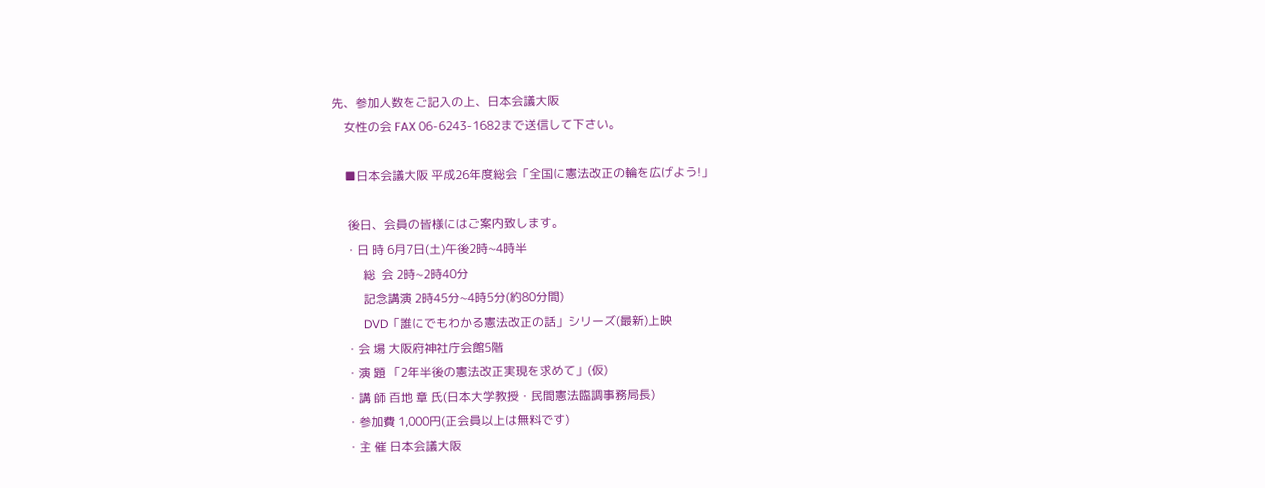先、参加人数をご記入の上、日本会議大阪
    女性の会 FAX 06-6243-1682まで送信して下さい。

    ■日本会議大阪 平成26年度総会「全国に憲法改正の輪を広げよう!」

     後日、会員の皆様にはご案内致します。
    ・日 時 6月7日(土)午後2時~4時半
          総  会 2時~2時40分
          記念講演 2時45分~4時5分(約80分間)
          DVD「誰にでもわかる憲法改正の話」シリーズ(最新)上映
    ・会 場 大阪府神社庁会館5階
    ・演 題 「2年半後の憲法改正実現を求めて」(仮)
    ・講 師 百地 章 氏(日本大学教授・民間憲法臨調事務局長)
    ・参加費 1,000円(正会員以上は無料です)
    ・主 催 日本会議大阪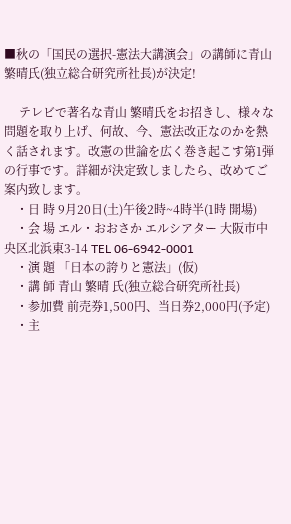■秋の「国民の選択-憲法大講演会」の講師に青山 繁晴氏(独立総合研究所社長)が決定!

     テレビで著名な青山 繁晴氏をお招きし、様々な問題を取り上げ、何故、今、憲法改正なのかを熱く話されます。改憲の世論を広く巻き起こす第1弾の行事です。詳細が決定致しましたら、改めてご案内致します。
    ・日 時 9月20日(土)午後2時~4時半(1時 開場)
    ・会 場 エル・おおさか エルシアター 大阪市中央区北浜東3-14 TEL 06-6942-0001
    ・演 題 「日本の誇りと憲法」(仮)
    ・講 師 青山 繁晴 氏(独立総合研究所社長)
    ・参加費 前売券1,500円、当日券2,000円(予定)
    ・主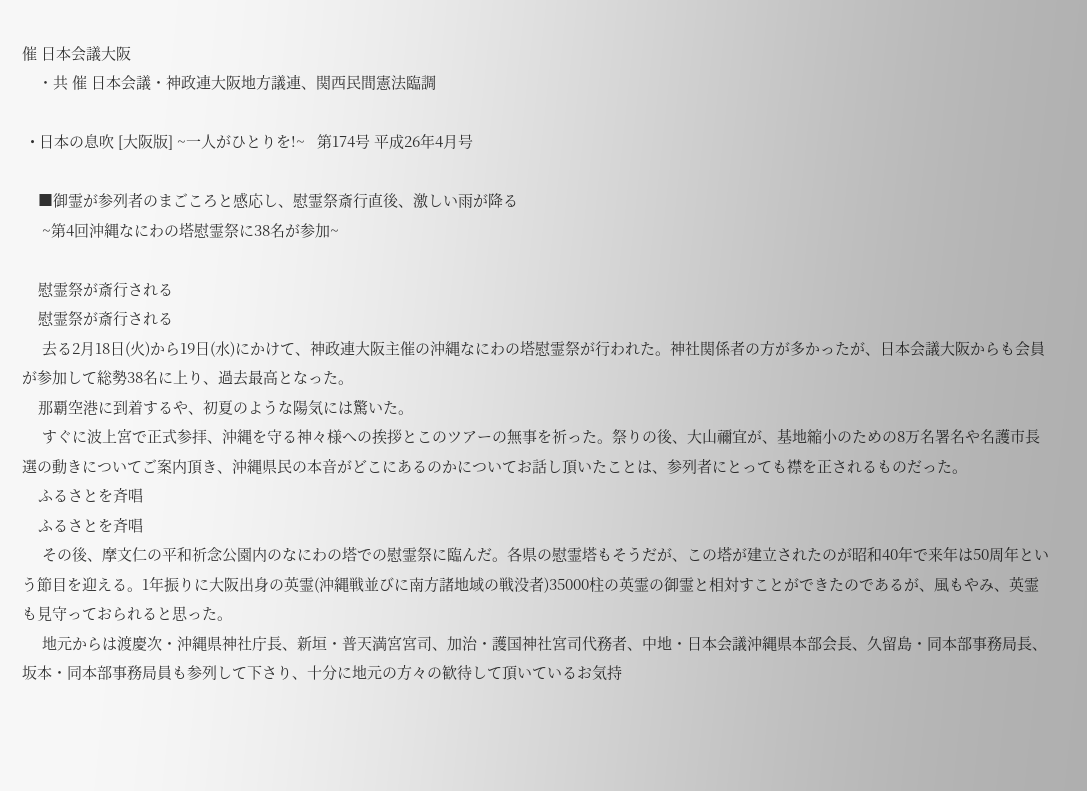催 日本会議大阪
    ・共 催 日本会議・神政連大阪地方議連、関西民間憲法臨調

  • 日本の息吹 [大阪版] ~一人がひとりを!~   第174号 平成26年4月号

    ■御霊が参列者のまごころと感応し、慰霊祭斎行直後、激しい雨が降る
     ~第4回沖縄なにわの塔慰霊祭に38名が参加~

    慰霊祭が斎行される
    慰霊祭が斎行される
     去る2月18日(火)から19日(水)にかけて、神政連大阪主催の沖縄なにわの塔慰霊祭が行われた。神社関係者の方が多かったが、日本会議大阪からも会員が参加して総勢38名に上り、過去最高となった。
    那覇空港に到着するや、初夏のような陽気には驚いた。
     すぐに波上宮で正式参拝、沖縄を守る神々様への挨拶とこのツアーの無事を祈った。祭りの後、大山禰宜が、基地縮小のための8万名署名や名護市長選の動きについてご案内頂き、沖縄県民の本音がどこにあるのかについてお話し頂いたことは、参列者にとっても襟を正されるものだった。
    ふるさとを斉唱
    ふるさとを斉唱
     その後、摩文仁の平和祈念公園内のなにわの塔での慰霊祭に臨んだ。各県の慰霊塔もそうだが、この塔が建立されたのが昭和40年で来年は50周年という節目を迎える。1年振りに大阪出身の英霊(沖縄戦並びに南方諸地域の戦没者)35000柱の英霊の御霊と相対すことができたのであるが、風もやみ、英霊も見守っておられると思った。
     地元からは渡慶次・沖縄県神社庁長、新垣・普天満宮宮司、加治・護国神社宮司代務者、中地・日本会議沖縄県本部会長、久留島・同本部事務局長、坂本・同本部事務局員も参列して下さり、十分に地元の方々の歓待して頂いているお気持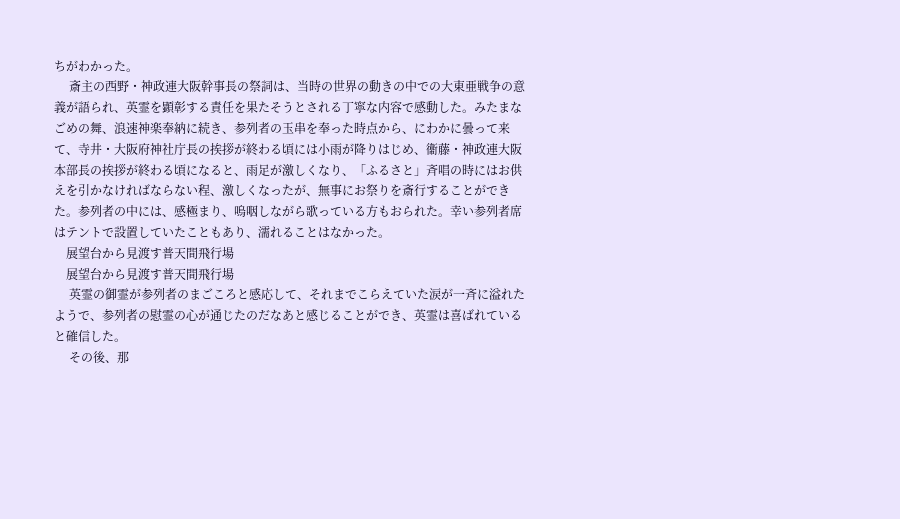ちがわかった。
     斎主の西野・神政連大阪幹事長の祭詞は、当時の世界の動きの中での大東亜戦争の意義が語られ、英霊を顕彰する責任を果たそうとされる丁寧な内容で感動した。みたまなごめの舞、浪速神楽奉納に続き、参列者の玉串を奉った時点から、にわかに曇って来て、寺井・大阪府神社庁長の挨拶が終わる頃には小雨が降りはじめ、衞藤・神政連大阪本部長の挨拶が終わる頃になると、雨足が激しくなり、「ふるさと」斉唱の時にはお供えを引かなければならない程、激しくなったが、無事にお祭りを斎行することができた。参列者の中には、感極まり、嗚咽しながら歌っている方もおられた。幸い参列者席はテントで設置していたこともあり、濡れることはなかった。
    展望台から見渡す普天間飛行場
    展望台から見渡す普天間飛行場
     英霊の御霊が参列者のまごころと感応して、それまでこらえていた涙が一斉に溢れたようで、参列者の慰霊の心が通じたのだなあと感じることができ、英霊は喜ばれていると確信した。
     その後、那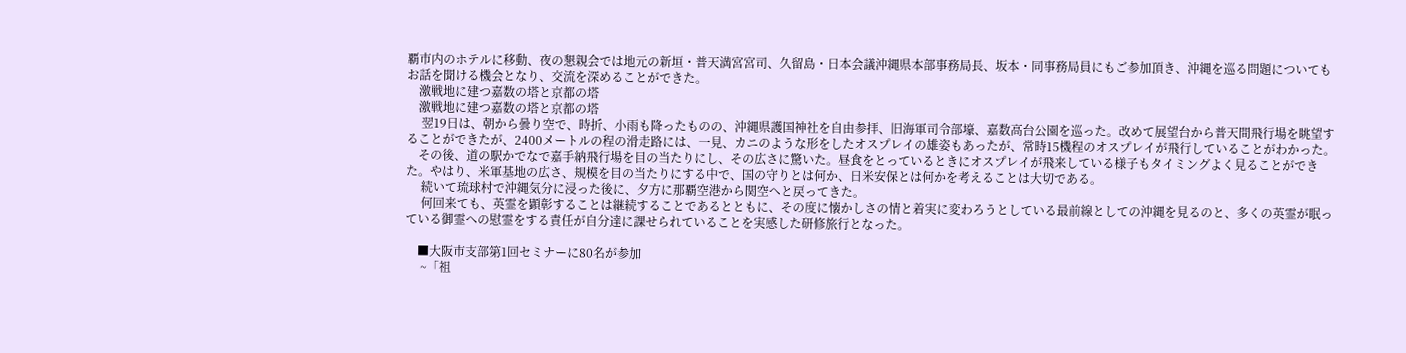覇市内のホテルに移動、夜の懇親会では地元の新垣・普天満宮宮司、久留島・日本会議沖縄県本部事務局長、坂本・同事務局員にもご参加頂き、沖縄を巡る問題についてもお話を聞ける機会となり、交流を深めることができた。
    激戦地に建つ嘉数の塔と京都の塔
    激戦地に建つ嘉数の塔と京都の塔
     翌19日は、朝から曇り空で、時折、小雨も降ったものの、沖縄県護国神社を自由参拝、旧海軍司令部壕、嘉数高台公園を巡った。改めて展望台から普天間飛行場を眺望することができたが、2400メートルの程の滑走路には、一見、カニのような形をしたオスプレイの雄姿もあったが、常時15機程のオスプレイが飛行していることがわかった。
    その後、道の駅かでなで嘉手納飛行場を目の当たりにし、その広さに驚いた。昼食をとっているときにオスプレイが飛来している様子もタイミングよく見ることができた。やはり、米軍基地の広さ、規模を目の当たりにする中で、国の守りとは何か、日米安保とは何かを考えることは大切である。
     続いて琉球村で沖縄気分に浸った後に、夕方に那覇空港から関空へと戻ってきた。
     何回来ても、英霊を顕彰することは継続することであるとともに、その度に懐かしさの情と着実に変わろうとしている最前線としての沖縄を見るのと、多くの英霊が眠っている御霊への慰霊をする責任が自分達に課せられていることを実感した研修旅行となった。

    ■大阪市支部第1回セミナーに80名が参加
     ~「祖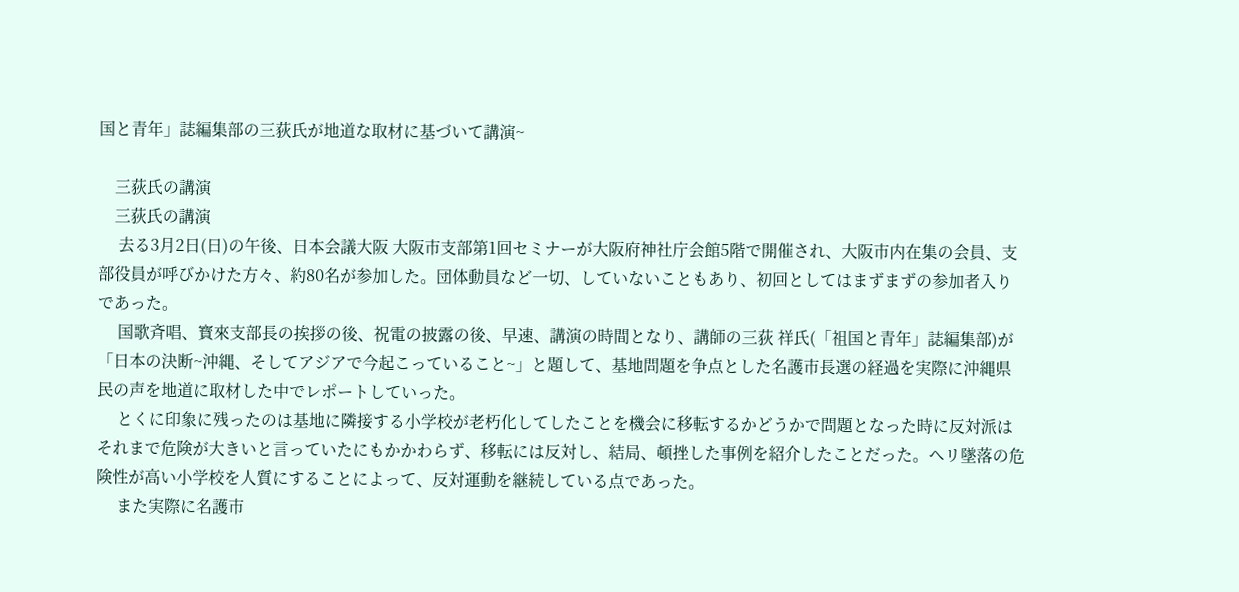国と青年」誌編集部の三荻氏が地道な取材に基づいて講演~

    三荻氏の講演
    三荻氏の講演
     去る3月2日(日)の午後、日本会議大阪 大阪市支部第1回セミナーが大阪府神社庁会館5階で開催され、大阪市内在集の会員、支部役員が呼びかけた方々、約80名が参加した。団体動員など一切、していないこともあり、初回としてはまずまずの参加者入りであった。
     国歌斉唱、寳來支部長の挨拶の後、祝電の披露の後、早速、講演の時間となり、講師の三荻 祥氏(「祖国と青年」誌編集部)が「日本の決断~沖縄、そしてアジアで今起こっていること~」と題して、基地問題を争点とした名護市長選の経過を実際に沖縄県民の声を地道に取材した中でレポートしていった。
     とくに印象に残ったのは基地に隣接する小学校が老朽化してしたことを機会に移転するかどうかで問題となった時に反対派はそれまで危険が大きいと言っていたにもかかわらず、移転には反対し、結局、頓挫した事例を紹介したことだった。ヘリ墜落の危険性が高い小学校を人質にすることによって、反対運動を継続している点であった。
     また実際に名護市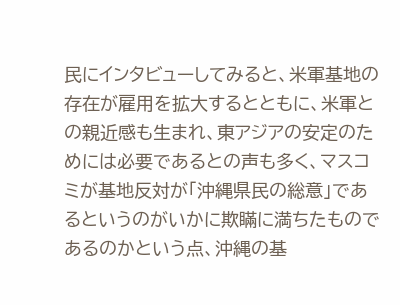民にインタビューしてみると、米軍基地の存在が雇用を拡大するとともに、米軍との親近感も生まれ、東アジアの安定のためには必要であるとの声も多く、マスコミが基地反対が「沖縄県民の総意」であるというのがいかに欺瞞に満ちたものであるのかという点、沖縄の基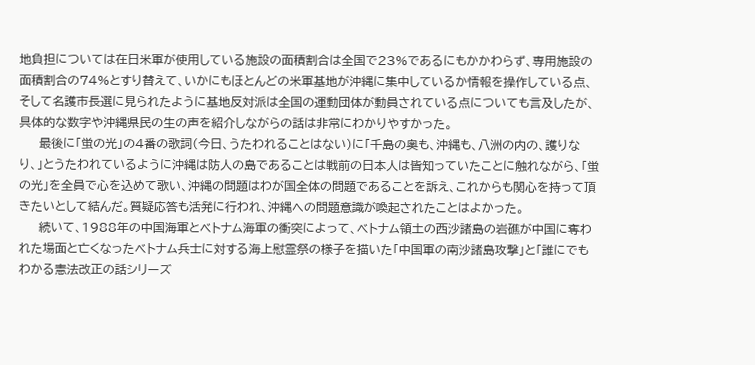地負担については在日米軍が使用している施設の面積割合は全国で23%であるにもかかわらず、専用施設の面積割合の74%とすり替えて、いかにもほとんどの米軍基地が沖縄に集中しているか情報を操作している点、そして名護市長選に見られたように基地反対派は全国の運動団体が動員されている点についても言及したが、具体的な数字や沖縄県民の生の声を紹介しながらの話は非常にわかりやすかった。
     最後に「蛍の光」の4番の歌詞(今日、うたわれることはない)に「千島の奥も、沖縄も、八洲の内の、護りなり、」とうたわれているように沖縄は防人の島であることは戦前の日本人は皆知っていたことに触れながら、「蛍の光」を全員で心を込めて歌い、沖縄の問題はわが国全体の問題であることを訴え、これからも関心を持って頂きたいとして結んだ。質疑応答も活発に行われ、沖縄への問題意識が喚起されたことはよかった。
     続いて、1988年の中国海軍とベトナム海軍の衝突によって、ベトナム領土の西沙諸島の岩礁が中国に奪われた場面と亡くなったベトナム兵士に対する海上慰霊祭の様子を描いた「中国軍の南沙諸島攻撃」と「誰にでもわかる憲法改正の話シリーズ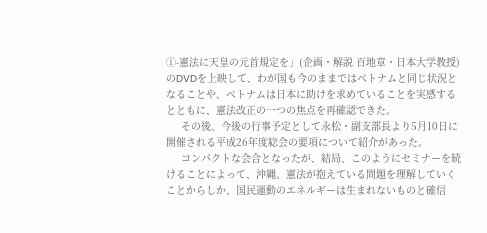①-憲法に天皇の元首規定を」(企画・解説 百地章・日本大学教授)のDVDを上映して、わが国も今のままではベトナムと同じ状況となることや、ベトナムは日本に助けを求めていることを実感するとともに、憲法改正の一つの焦点を再確認できた。
     その後、今後の行事予定として永松・副支部長より5月10日に開催される平成26年度総会の要項について紹介があった。
     コンパクトな会合となったが、結局、このようにセミナーを続けることによって、沖縄、憲法が抱えている問題を理解していくことからしか、国民運動のエネルギーは生まれないものと確信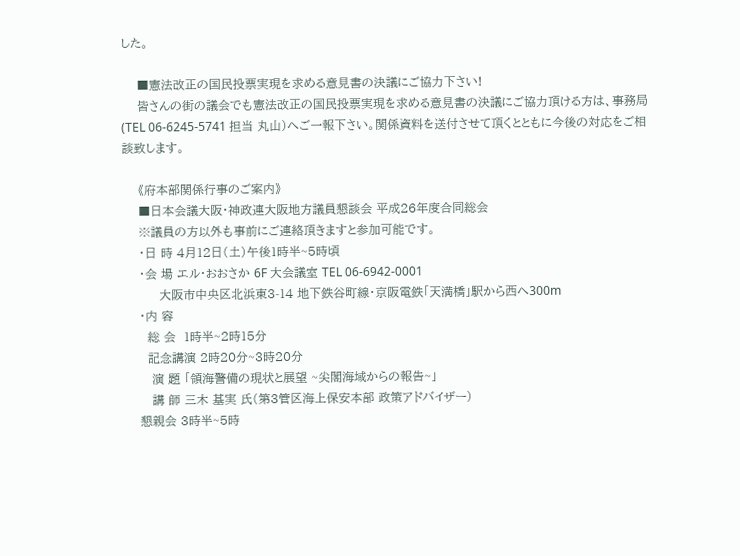した。

    ■憲法改正の国民投票実現を求める意見書の決議にご協力下さい!
    皆さんの街の議会でも憲法改正の国民投票実現を求める意見書の決議にご協力頂ける方は、事務局(TEL 06-6245-5741 担当 丸山)へご一報下さい。関係資料を送付させて頂くとともに今後の対応をご相談致します。

    《府本部関係行事のご案内》
    ■日本会議大阪・神政連大阪地方議員懇談会 平成26年度合同総会
    ※議員の方以外も事前にご連絡頂きますと参加可能です。
    ・日 時 4月12日(土)午後1時半~5時頃
    ・会 場 エル・おおさか 6F 大会議室 TEL 06-6942-0001
         大阪市中央区北浜東3-14 地下鉄谷町線・京阪電鉄「天満橋」駅から西へ300m
    ・内 容
      総 会  1時半~2時15分
      記念講演 2時20分~3時20分
       演 題 「領海警備の現状と展望 ~尖閣海域からの報告~」
       講 師 三木 基実 氏(第3管区海上保安本部 政策アドバイザー)
    懇親会 3時半~5時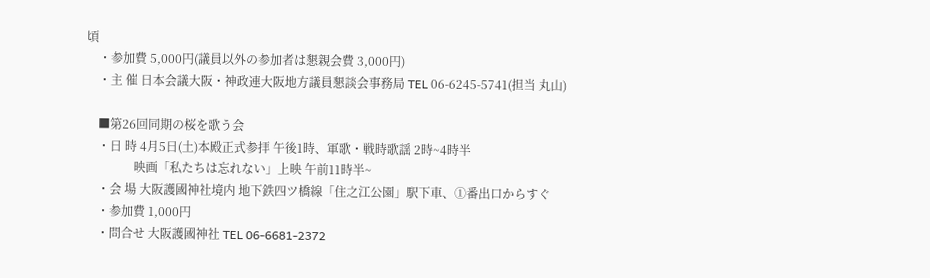頃
    ・参加費 5,000円(議員以外の参加者は懇親会費 3,000円)
    ・主 催 日本会議大阪・神政連大阪地方議員懇談会事務局 TEL 06-6245-5741(担当 丸山)

    ■第26回同期の桜を歌う会
    ・日 時 4月5日(土)本殿正式参拝 午後1時、軍歌・戦時歌謡 2時~4時半
                映画「私たちは忘れない」上映 午前11時半~
    ・会 場 大阪護國神社境内 地下鉄四ツ橋線「住之江公園」駅下車、①番出口からすぐ
    ・参加費 1,000円
    ・問合せ 大阪護國神社 TEL 06-6681-2372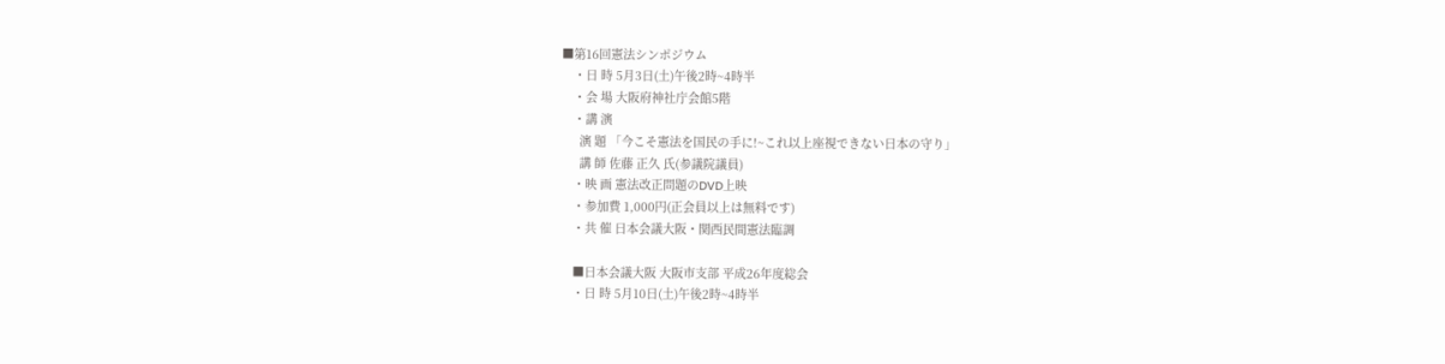■第16回憲法シンポジウム
    ・日 時 5月3日(土)午後2時~4時半
    ・会 場 大阪府神社庁会館5階
    ・講 演
      演 題 「今こそ憲法を国民の手に!~これ以上座視できない日本の守り」
      講 師 佐藤 正久 氏(参議院議員)
    ・映 画 憲法改正問題のDVD上映
    ・参加費 1,000円(正会員以上は無料です)
    ・共 催 日本会議大阪・関西民間憲法臨調

    ■日本会議大阪 大阪市支部 平成26年度総会
    ・日 時 5月10日(土)午後2時~4時半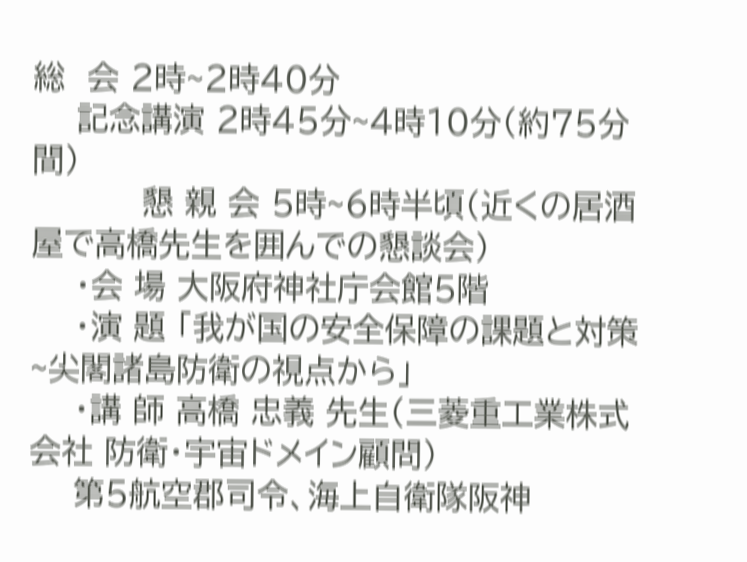総  会 2時~2時40分
    記念講演 2時45分~4時10分(約75分間)
          懇 親 会 5時~6時半頃(近くの居酒屋で高橋先生を囲んでの懇談会)
    ・会 場 大阪府神社庁会館5階
    ・演 題 「我が国の安全保障の課題と対策 ~尖閣諸島防衛の視点から」
    ・講 師 高橋 忠義 先生(三菱重工業株式会社 防衛・宇宙ドメイン顧問)
    第5航空郡司令、海上自衛隊阪神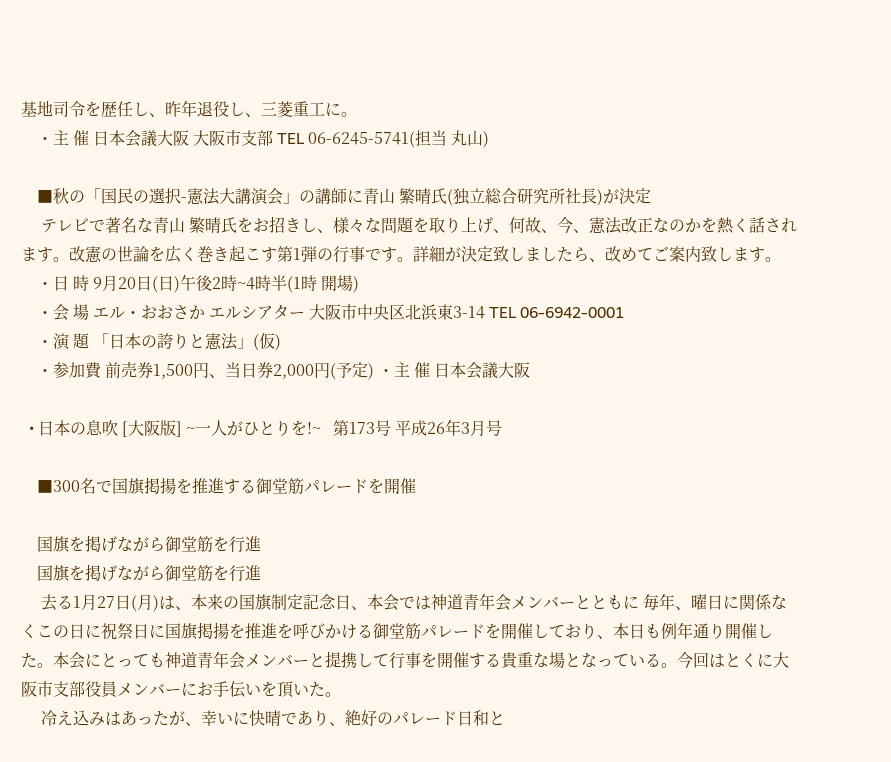基地司令を歴任し、昨年退役し、三菱重工に。
    ・主 催 日本会議大阪 大阪市支部 TEL 06-6245-5741(担当 丸山)

    ■秋の「国民の選択-憲法大講演会」の講師に青山 繁晴氏(独立総合研究所社長)が決定
     テレビで著名な青山 繁晴氏をお招きし、様々な問題を取り上げ、何故、今、憲法改正なのかを熱く話されます。改憲の世論を広く巻き起こす第1弾の行事です。詳細が決定致しましたら、改めてご案内致します。
    ・日 時 9月20日(日)午後2時~4時半(1時 開場)
    ・会 場 エル・おおさか エルシアター 大阪市中央区北浜東3-14 TEL 06-6942-0001
    ・演 題 「日本の誇りと憲法」(仮)
    ・参加費 前売券1,500円、当日券2,000円(予定) ・主 催 日本会議大阪

  • 日本の息吹 [大阪版] ~一人がひとりを!~   第173号 平成26年3月号

    ■300名で国旗掲揚を推進する御堂筋パレードを開催

    国旗を掲げながら御堂筋を行進
    国旗を掲げながら御堂筋を行進
     去る1月27日(月)は、本来の国旗制定記念日、本会では神道青年会メンバーとともに 毎年、曜日に関係なくこの日に祝祭日に国旗掲揚を推進を呼びかける御堂筋パレードを開催しており、本日も例年通り開催した。本会にとっても神道青年会メンバーと提携して行事を開催する貴重な場となっている。今回はとくに大阪市支部役員メンバーにお手伝いを頂いた。
     冷え込みはあったが、幸いに快晴であり、絶好のパレード日和と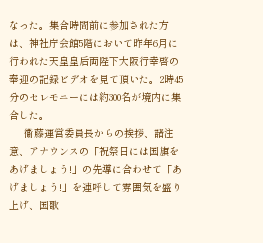なった。集合時間前に参加された方は、神社庁会館5階において昨年6月に行われた天皇皇后両陛下大阪行幸啓の奉迎の記録ビデオを見て頂いた。2時45分のセレモニーには約300名が境内に集合した。
     衞藤運営委員長からの挨拶、諸注意、アナウンスの「祝祭日には国旗をあげましょう!」の先導に合わせて「あげましょう!」を連呼して雰囲気を盛り上げ、国歌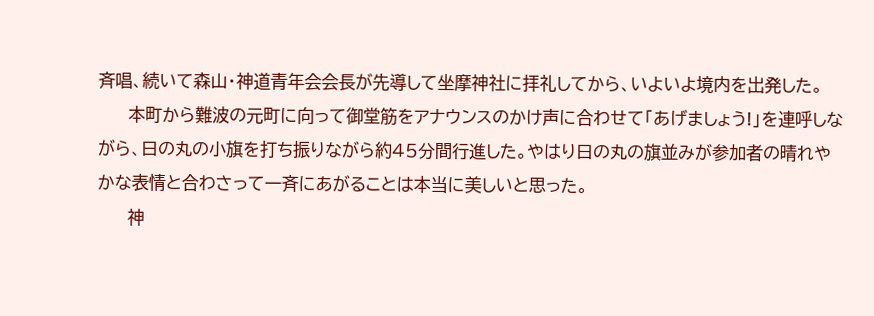斉唱、続いて森山・神道青年会会長が先導して坐摩神社に拝礼してから、いよいよ境内を出発した。
     本町から難波の元町に向って御堂筋をアナウンスのかけ声に合わせて「あげましょう!」を連呼しながら、日の丸の小旗を打ち振りながら約45分間行進した。やはり日の丸の旗並みが参加者の晴れやかな表情と合わさって一斉にあがることは本当に美しいと思った。
     神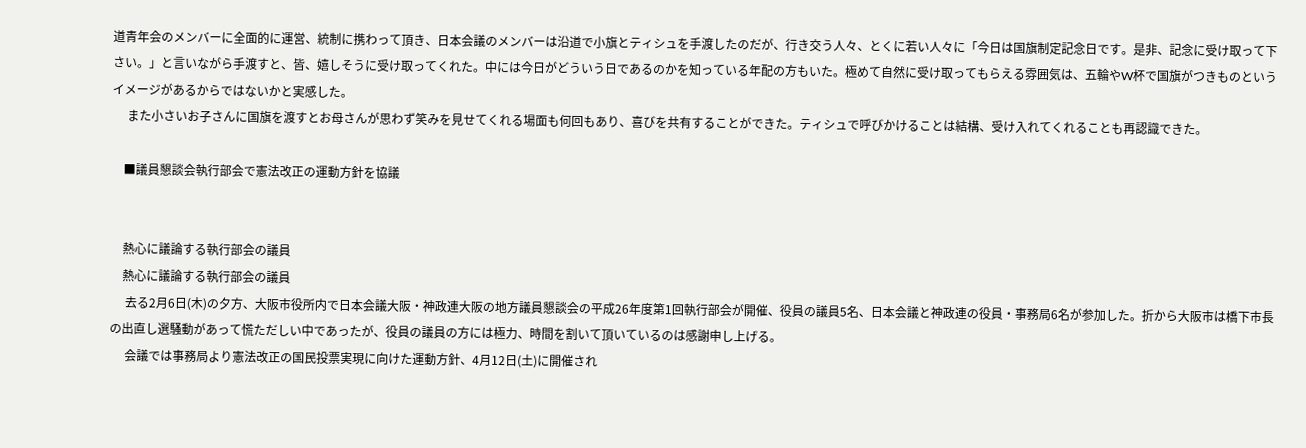道青年会のメンバーに全面的に運営、統制に携わって頂き、日本会議のメンバーは沿道で小旗とティシュを手渡したのだが、行き交う人々、とくに若い人々に「今日は国旗制定記念日です。是非、記念に受け取って下さい。」と言いながら手渡すと、皆、嬉しそうに受け取ってくれた。中には今日がどういう日であるのかを知っている年配の方もいた。極めて自然に受け取ってもらえる雰囲気は、五輪やW杯で国旗がつきものというイメージがあるからではないかと実感した。
     また小さいお子さんに国旗を渡すとお母さんが思わず笑みを見せてくれる場面も何回もあり、喜びを共有することができた。ティシュで呼びかけることは結構、受け入れてくれることも再認識できた。

    ■議員懇談会執行部会で憲法改正の運動方針を協議


    熱心に議論する執行部会の議員
    熱心に議論する執行部会の議員
     去る2月6日(木)の夕方、大阪市役所内で日本会議大阪・神政連大阪の地方議員懇談会の平成26年度第1回執行部会が開催、役員の議員5名、日本会議と神政連の役員・事務局6名が参加した。折から大阪市は橋下市長の出直し選騒動があって慌ただしい中であったが、役員の議員の方には極力、時間を割いて頂いているのは感謝申し上げる。
     会議では事務局より憲法改正の国民投票実現に向けた運動方針、4月12日(土)に開催され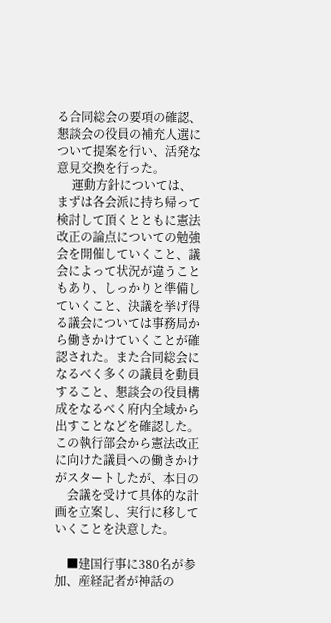る合同総会の要項の確認、懇談会の役員の補充人選について提案を行い、活発な意見交換を行った。
     運動方針については、まずは各会派に持ち帰って検討して頂くとともに憲法改正の論点についての勉強会を開催していくこと、議会によって状況が違うこともあり、しっかりと準備していくこと、決議を挙げ得る議会については事務局から働きかけていくことが確認された。また合同総会になるべく多くの議員を動員すること、懇談会の役員構成をなるべく府内全域から出すことなどを確認した。この執行部会から憲法改正に向けた議員への働きかけがスタートしたが、本日の
    会議を受けて具体的な計画を立案し、実行に移していくことを決意した。

    ■建国行事に380名が参加、産経記者が神話の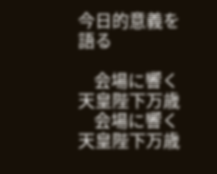今日的意義を語る

    会場に響く天皇陛下万歳
    会場に響く天皇陛下万歳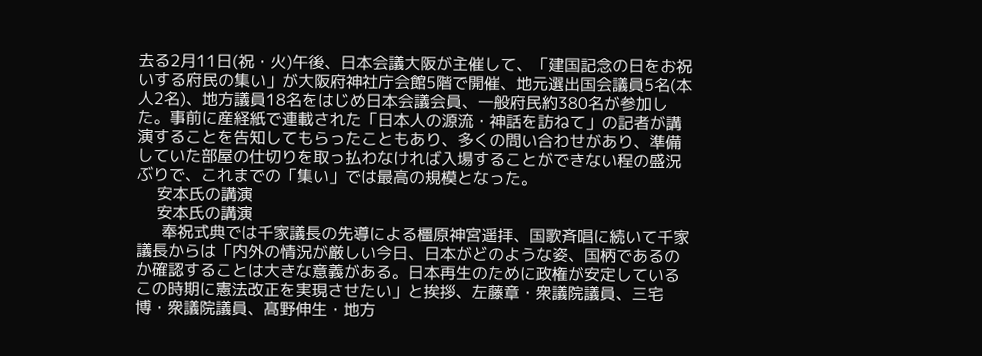去る2月11日(祝・火)午後、日本会議大阪が主催して、「建国記念の日をお祝いする府民の集い」が大阪府神社庁会館5階で開催、地元選出国会議員5名(本人2名)、地方議員18名をはじめ日本会議会員、一般府民約380名が参加した。事前に産経紙で連載された「日本人の源流・神話を訪ねて」の記者が講演することを告知してもらったこともあり、多くの問い合わせがあり、準備していた部屋の仕切りを取っ払わなければ入場することができない程の盛況ぶりで、これまでの「集い」では最高の規模となった。
    安本氏の講演
    安本氏の講演
     奉祝式典では千家議長の先導による橿原神宮遥拝、国歌斉唱に続いて千家議長からは「内外の情況が厳しい今日、日本がどのような姿、国柄であるのか確認することは大きな意義がある。日本再生のために政権が安定しているこの時期に憲法改正を実現させたい」と挨拶、左藤章・衆議院議員、三宅博・衆議院議員、髙野伸生・地方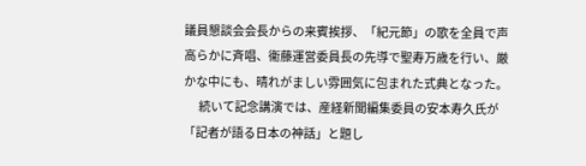議員懇談会会長からの来賓挨拶、「紀元節」の歌を全員で声高らかに斉唱、衞藤運営委員長の先導で聖寿万歳を行い、厳かな中にも、晴れがましい雰囲気に包まれた式典となった。
     続いて記念講演では、産経新聞編集委員の安本寿久氏が「記者が語る日本の神話」と題し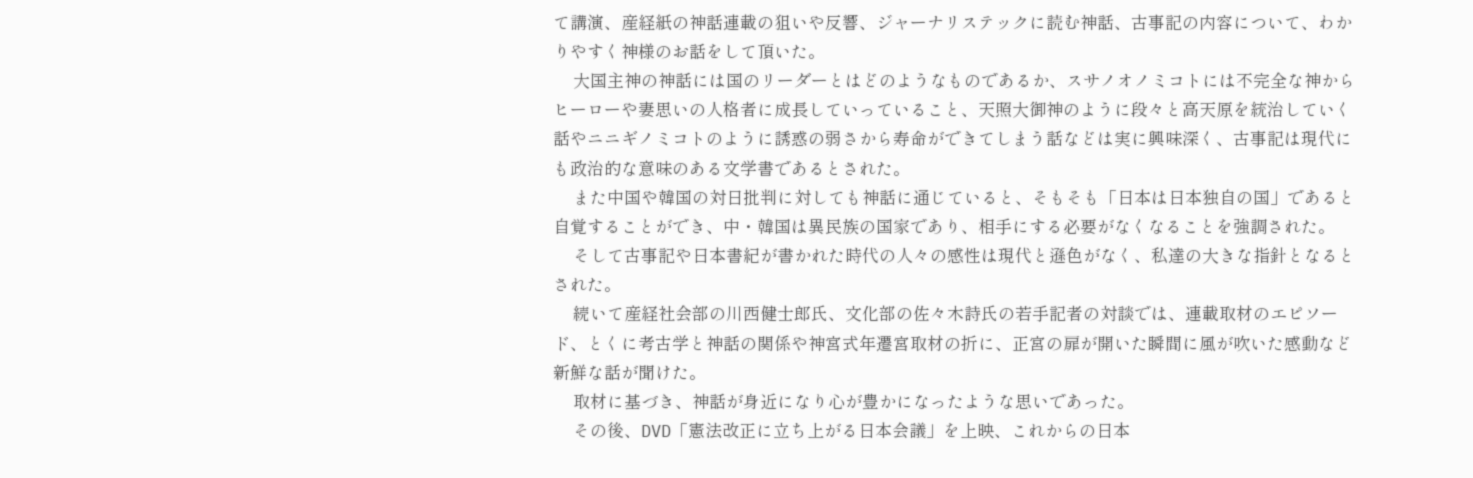て講演、産経紙の神話連載の狙いや反響、ジャーナリステックに読む神話、古事記の内容について、わかりやすく神様のお話をして頂いた。
     大国主神の神話には国のリーダーとはどのようなものであるか、スサノオノミコトには不完全な神からヒーローや妻思いの人格者に成長していっていること、天照大御神のように段々と高天原を統治していく話やニニギノミコトのように誘惑の弱さから寿命ができてしまう話などは実に興味深く、古事記は現代にも政治的な意味のある文学書であるとされた。
     また中国や韓国の対日批判に対しても神話に通じていると、そもそも「日本は日本独自の国」であると自覚することができ、中・韓国は異民族の国家であり、相手にする必要がなくなることを強調された。
     そして古事記や日本書紀が書かれた時代の人々の感性は現代と遜色がなく、私達の大きな指針となるとされた。
     続いて産経社会部の川西健士郎氏、文化部の佐々木詩氏の若手記者の対談では、連載取材のエピソード、とくに考古学と神話の関係や神宮式年遷宮取材の折に、正宮の扉が開いた瞬間に風が吹いた感動など新鮮な話が聞けた。
     取材に基づき、神話が身近になり心が豊かになったような思いであった。
     その後、DVD「憲法改正に立ち上がる日本会議」を上映、これからの日本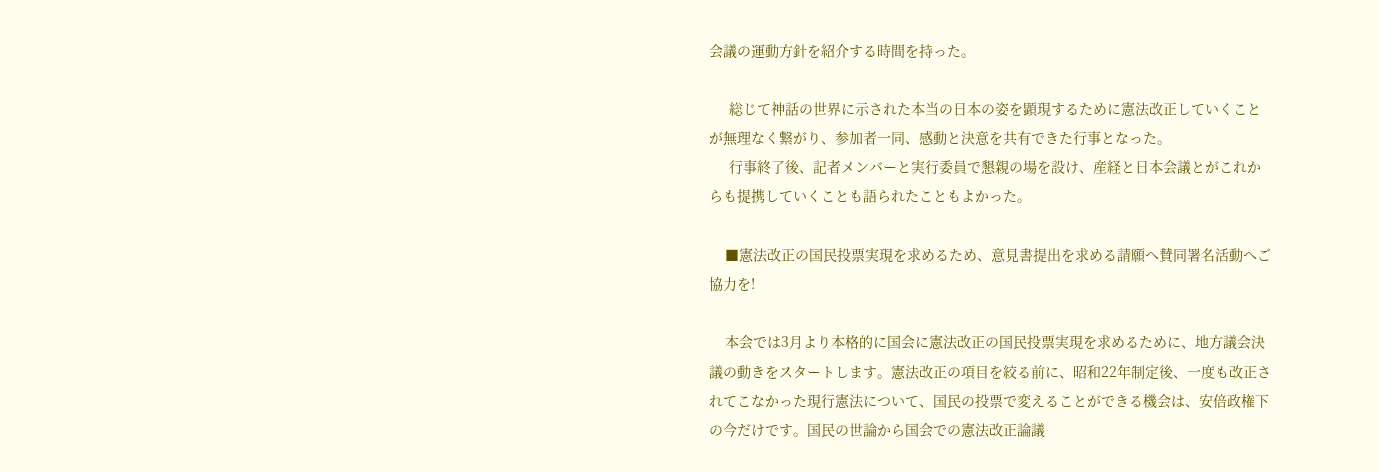会議の運動方針を紹介する時間を持った。

     総じて神話の世界に示された本当の日本の姿を顕現するために憲法改正していくことが無理なく繋がり、参加者一同、感動と決意を共有できた行事となった。
     行事終了後、記者メンバーと実行委員で懇親の場を設け、産経と日本会議とがこれからも提携していくことも語られたこともよかった。

    ■憲法改正の国民投票実現を求めるため、意見書提出を求める請願へ賛同署名活動へご協力を!

    本会では3月より本格的に国会に憲法改正の国民投票実現を求めるために、地方議会決議の動きをスタートします。憲法改正の項目を絞る前に、昭和22年制定後、一度も改正されてこなかった現行憲法について、国民の投票で変えることができる機会は、安倍政権下の今だけです。国民の世論から国会での憲法改正論議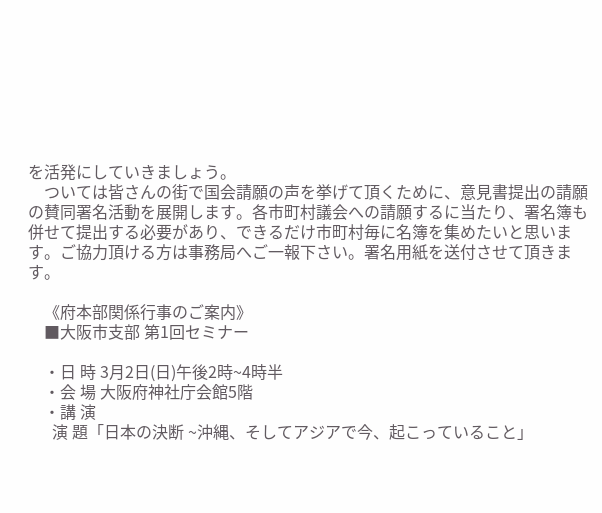を活発にしていきましょう。
    ついては皆さんの街で国会請願の声を挙げて頂くために、意見書提出の請願の賛同署名活動を展開します。各市町村議会への請願するに当たり、署名簿も併せて提出する必要があり、できるだけ市町村毎に名簿を集めたいと思います。ご協力頂ける方は事務局へご一報下さい。署名用紙を送付させて頂きます。

    《府本部関係行事のご案内》
    ■大阪市支部 第1回セミナー

    ・日 時 3月2日(日)午後2時~4時半
    ・会 場 大阪府神社庁会館5階
    ・講 演
      演 題「日本の決断 ~沖縄、そしてアジアで今、起こっていること」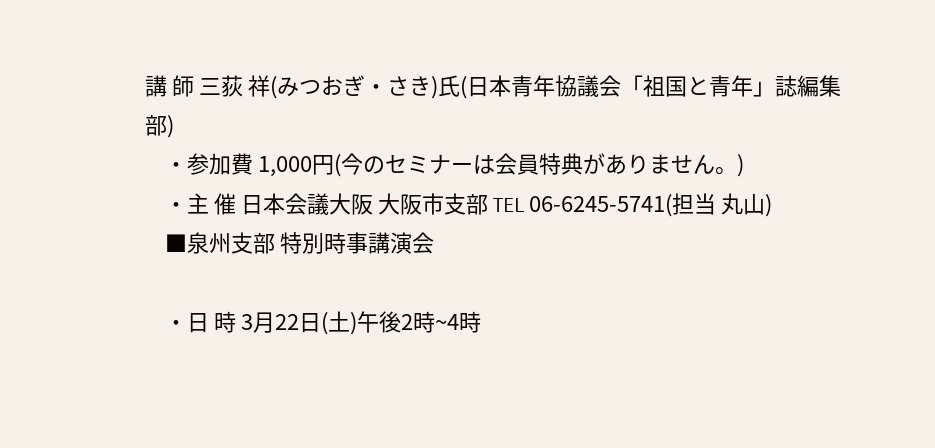講 師 三荻 祥(みつおぎ・さき)氏(日本青年協議会「祖国と青年」誌編集部)
    ・参加費 1,000円(今のセミナーは会員特典がありません。)
    ・主 催 日本会議大阪 大阪市支部 TEL 06-6245-5741(担当 丸山)
    ■泉州支部 特別時事講演会

    ・日 時 3月22日(土)午後2時~4時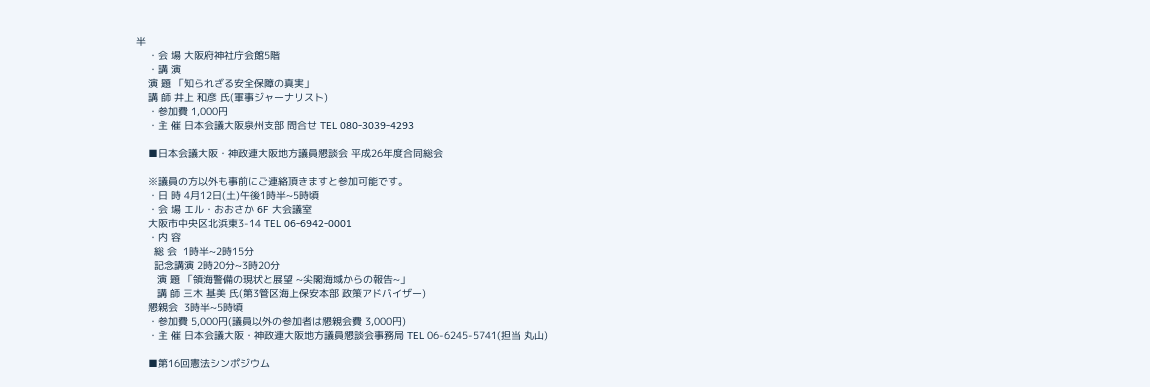半
    ・会 場 大阪府神社庁会館5階
    ・講 演
    演 題 「知られざる安全保障の真実」
    講 師 井上 和彦 氏(軍事ジャーナリスト)
    ・参加費 1,000円
    ・主 催 日本会議大阪泉州支部 問合せ TEL 080-3039-4293

    ■日本会議大阪・神政連大阪地方議員懇談会 平成26年度合同総会

    ※議員の方以外も事前にご連絡頂きますと参加可能です。
    ・日 時 4月12日(土)午後1時半~5時頃
    ・会 場 エル・おおさか 6F 大会議室
    大阪市中央区北浜東3-14 TEL 06-6942-0001
    ・内 容
      総 会  1時半~2時15分
      記念講演 2時20分~3時20分
       演 題 「領海警備の現状と展望 ~尖閣海域からの報告~」
       講 師 三木 基美 氏(第3管区海上保安本部 政策アドバイザー)
    懇親会  3時半~5時頃
    ・参加費 5,000円(議員以外の参加者は懇親会費 3,000円)
    ・主 催 日本会議大阪・神政連大阪地方議員懇談会事務局 TEL 06-6245-5741(担当 丸山)

    ■第16回憲法シンポジウム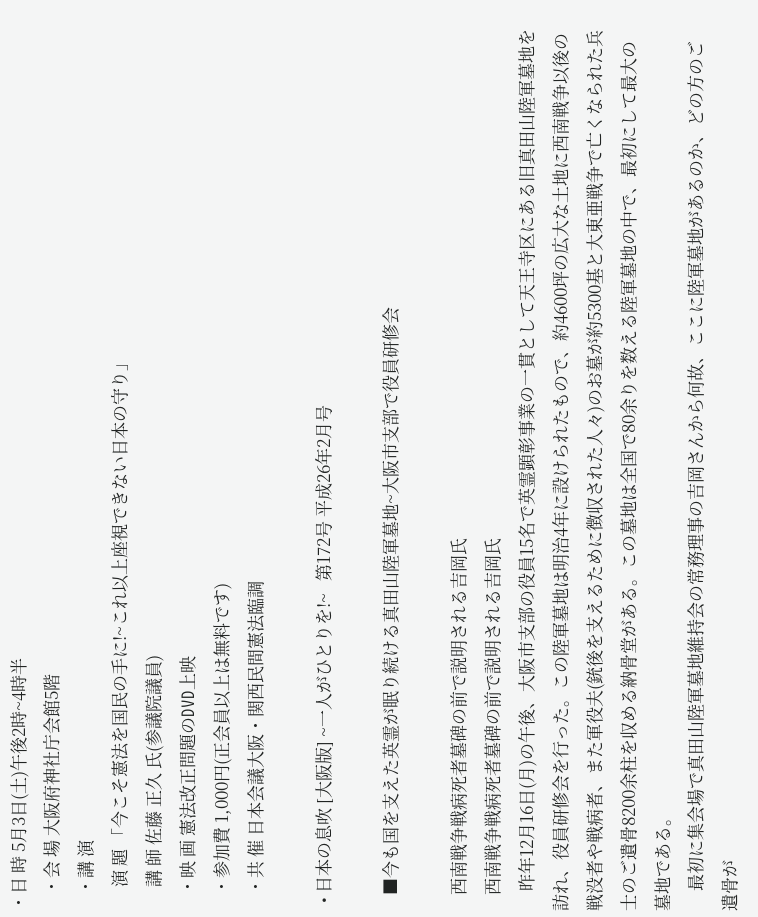・日 時 5月3日(土)午後2時~4時半
    ・会 場 大阪府神社庁会館5階
    ・講 演
      演 題 「今こそ憲法を国民の手に!~これ以上座視できない日本の守り」
      講 師 佐藤 正久 氏(参議院議員)
    ・映 画 憲法改正問題のDVD上映
    ・参加費 1,000円(正会員以上は無料です)
    ・共 催 日本会議大阪・関西民間憲法臨調

  • 日本の息吹 [大阪版] ~一人がひとりを!~   第172号 平成26年2月号

    ■今も国を支えた英霊が眠り続ける真田山陸軍墓地~大阪市支部で役員研修会

    西南戦争戦病死者墓碑の前で説明される吉岡氏
    西南戦争戦病死者墓碑の前で説明される吉岡氏
     昨年12月16日(月)の午後、大阪市支部の役員15名で英霊顕彰事業の一貫として天王寺区にある旧真田山陸軍墓地を訪れ、役員研修会を行った。この陸軍墓地は明治4年に設けられたもので、約4600坪の広大な土地に西南戦争以後の戦没者や戦病者、また軍役夫(銃後を支えるために徴収された人々)のお墓が約5300基と大東亜戦争で亡くなられた兵士のご遺骨8200余柱を収める納骨堂がある。この墓地は全国で80余りを数える陸軍墓地の中で、最初にして最大の墓地である。
     最初に集会場で真田山陸軍墓地維持会の常務理事の吉岡さんから何故、ここに陸軍墓地があるのか、どの方のご遺骨が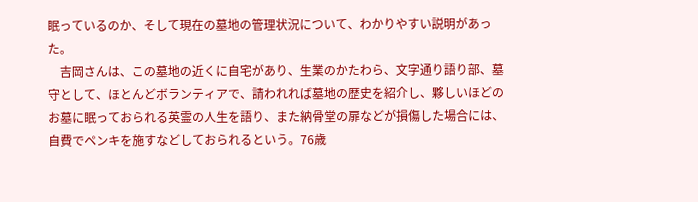眠っているのか、そして現在の墓地の管理状況について、わかりやすい説明があった。
    吉岡さんは、この墓地の近くに自宅があり、生業のかたわら、文字通り語り部、墓守として、ほとんどボランティアで、請われれば墓地の歴史を紹介し、夥しいほどのお墓に眠っておられる英霊の人生を語り、また納骨堂の扉などが損傷した場合には、自費でペンキを施すなどしておられるという。76歳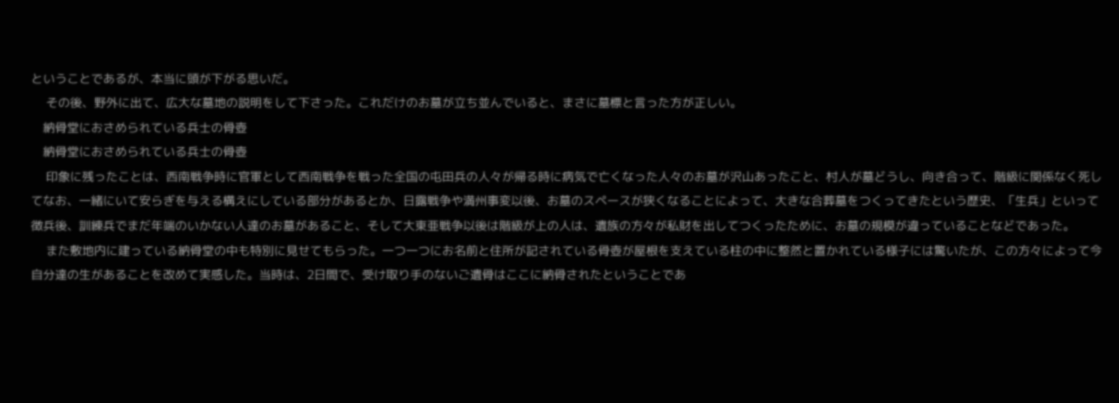ということであるが、本当に頭が下がる思いだ。
     その後、野外に出て、広大な墓地の説明をして下さった。これだけのお墓が立ち並んでいると、まさに墓標と言った方が正しい。
    納骨堂におさめられている兵士の骨壺
    納骨堂におさめられている兵士の骨壺
     印象に残ったことは、西南戦争時に官軍として西南戦争を戦った全国の屯田兵の人々が帰る時に病気で亡くなった人々のお墓が沢山あったこと、村人が墓どうし、向き合って、階級に関係なく死してなお、一緒にいて安らぎを与える構えにしている部分があるとか、日露戦争や満州事変以後、お墓のスペースが狭くなることによって、大きな合葬墓をつくってきたという歴史、「生兵」といって徴兵後、訓練兵でまだ年端のいかない人達のお墓があること、そして大東亜戦争以後は階級が上の人は、遺族の方々が私財を出してつくったために、お墓の規模が違っていることなどであった。
     また敷地内に建っている納骨堂の中も特別に見せてもらった。一つ一つにお名前と住所が記されている骨壺が屋根を支えている柱の中に整然と置かれている様子には驚いたが、この方々によって今自分達の生があることを改めて実感した。当時は、2日間で、受け取り手のないご遺骨はここに納骨されたということであ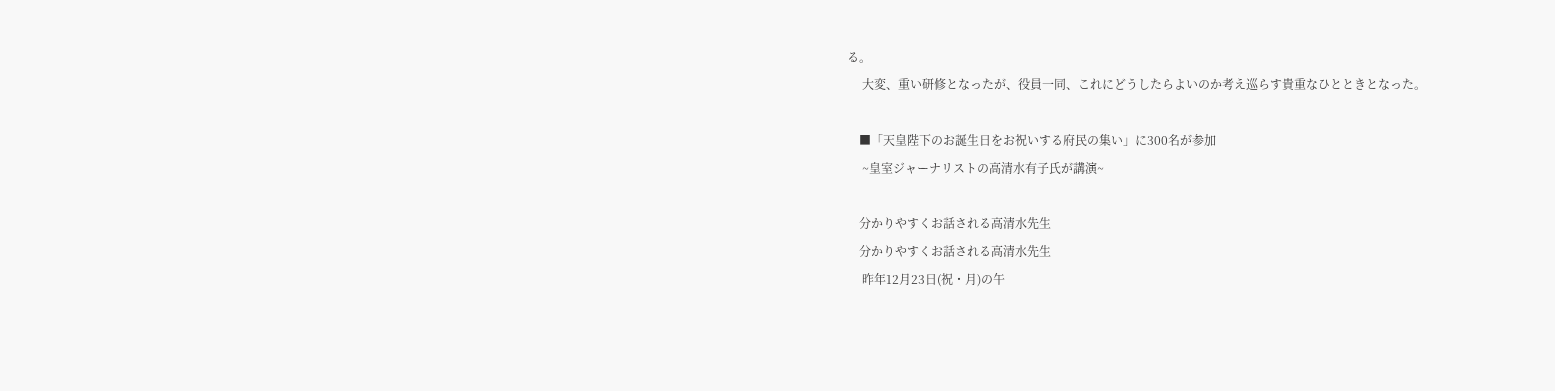る。
     大変、重い研修となったが、役員一同、これにどうしたらよいのか考え巡らす貴重なひとときとなった。

    ■「天皇陛下のお誕生日をお祝いする府民の集い」に300名が参加
     ~皇室ジャーナリストの高清水有子氏が講演~

    分かりやすくお話される高清水先生
    分かりやすくお話される高清水先生
     昨年12月23日(祝・月)の午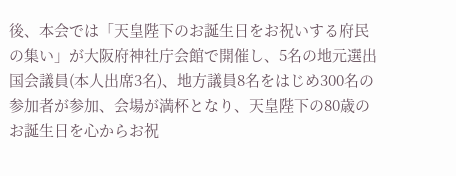後、本会では「天皇陛下のお誕生日をお祝いする府民の集い」が大阪府神社庁会館で開催し、5名の地元選出国会議員(本人出席3名)、地方議員8名をはじめ300名の参加者が参加、会場が満杯となり、天皇陛下の80歳のお誕生日を心からお祝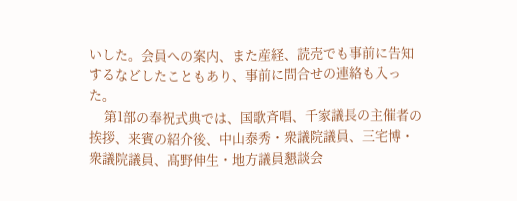いした。会員への案内、また産経、読売でも事前に告知するなどしたこともあり、事前に問合せの連絡も入った。
     第1部の奉祝式典では、国歌斉唱、千家議長の主催者の挨拶、来賓の紹介後、中山泰秀・衆議院議員、三宅博・衆議院議員、髙野伸生・地方議員懇談会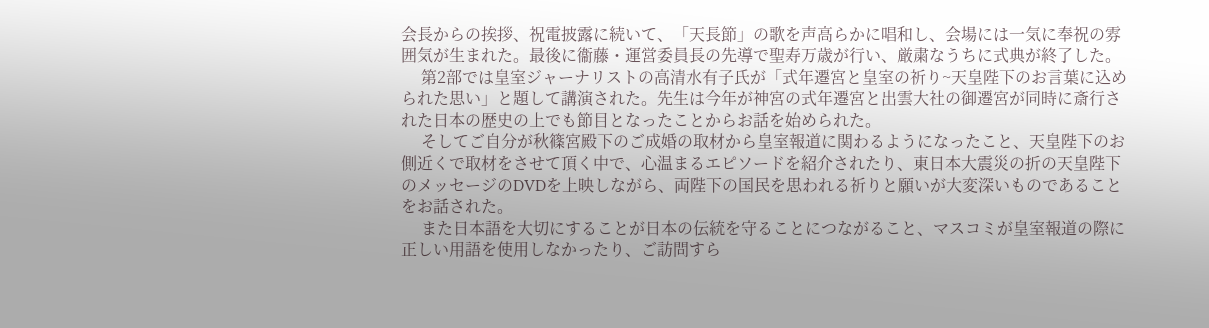会長からの挨拶、祝電披露に続いて、「天長節」の歌を声高らかに唱和し、会場には一気に奉祝の雰囲気が生まれた。最後に衞藤・運営委員長の先導で聖寿万歳が行い、厳粛なうちに式典が終了した。
     第2部では皇室ジャーナリストの高清水有子氏が「式年遷宮と皇室の祈り~天皇陛下のお言葉に込められた思い」と題して講演された。先生は今年が神宮の式年遷宮と出雲大社の御遷宮が同時に斎行された日本の歴史の上でも節目となったことからお話を始められた。
     そしてご自分が秋篠宮殿下のご成婚の取材から皇室報道に関わるようになったこと、天皇陛下のお側近くで取材をさせて頂く中で、心温まるエピソードを紹介されたり、東日本大震災の折の天皇陛下のメッセージのDVDを上映しながら、両陛下の国民を思われる祈りと願いが大変深いものであることをお話された。
     また日本語を大切にすることが日本の伝統を守ることにつながること、マスコミが皇室報道の際に正しい用語を使用しなかったり、ご訪問すら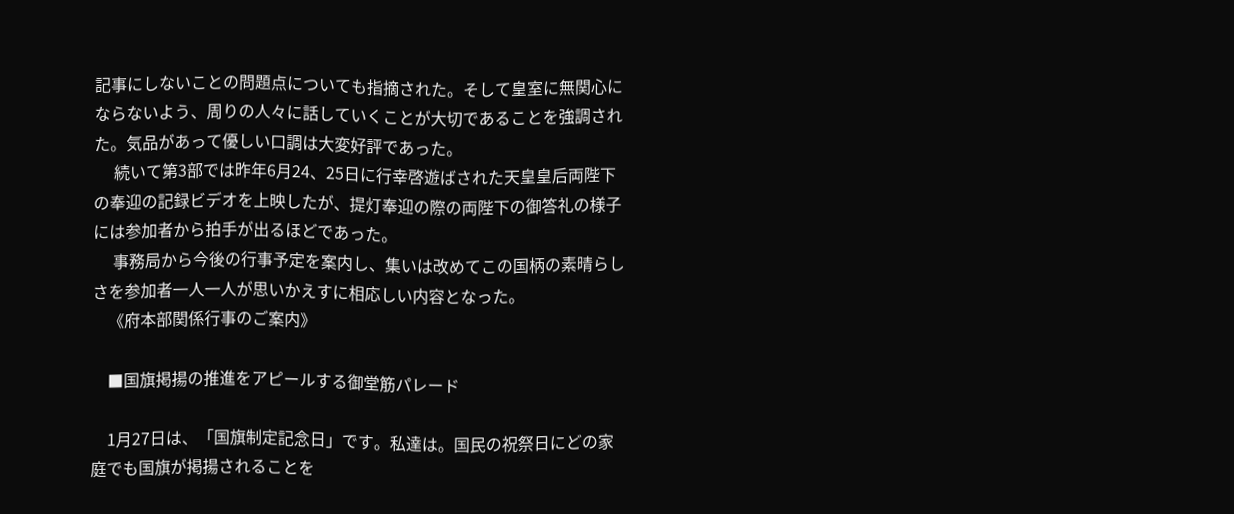記事にしないことの問題点についても指摘された。そして皇室に無関心にならないよう、周りの人々に話していくことが大切であることを強調された。気品があって優しい口調は大変好評であった。
     続いて第3部では昨年6月24、25日に行幸啓遊ばされた天皇皇后両陛下の奉迎の記録ビデオを上映したが、提灯奉迎の際の両陛下の御答礼の様子には参加者から拍手が出るほどであった。
     事務局から今後の行事予定を案内し、集いは改めてこの国柄の素晴らしさを参加者一人一人が思いかえすに相応しい内容となった。
    《府本部関係行事のご案内》

    ■国旗掲揚の推進をアピールする御堂筋パレード

    1月27日は、「国旗制定記念日」です。私達は。国民の祝祭日にどの家庭でも国旗が掲揚されることを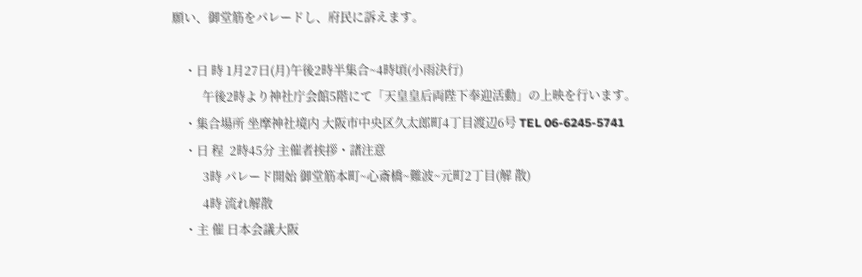願い、御堂筋をパレードし、府民に訴えます。

    ・日 時 1月27日(月)午後2時半集合~4時頃(小雨決行)
          午後2時より神社庁会館5階にて「天皇皇后両陛下奉迎活動」の上映を行います。
    ・集合場所 坐摩神社境内 大阪市中央区久太郎町4丁目渡辺6号 TEL 06-6245-5741
    ・日 程  2時45分 主催者挨拶・諸注意
          3時 パレード開始 御堂筋本町~心斎橋~難波~元町2丁目(解 散)
          4時 流れ解散
    ・主 催 日本会議大阪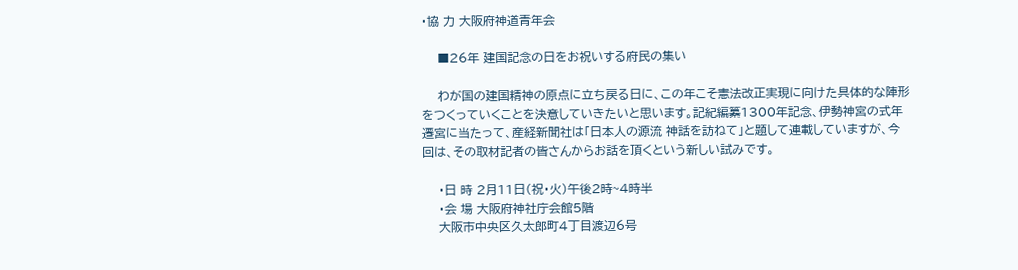・協 力 大阪府神道青年会

    ■26年 建国記念の日をお祝いする府民の集い

    わが国の建国精神の原点に立ち戻る日に、この年こそ憲法改正実現に向けた具体的な陣形をつくっていくことを決意していきたいと思います。記紀編纂1300年記念、伊勢神宮の式年遷宮に当たって、産経新聞社は「日本人の源流 神話を訪ねて」と題して連載していますが、今回は、その取材記者の皆さんからお話を頂くという新しい試みです。

    ・日 時 2月11日(祝・火)午後2時~4時半
    ・会 場 大阪府神社庁会館5階
    大阪市中央区久太郎町4丁目渡辺6号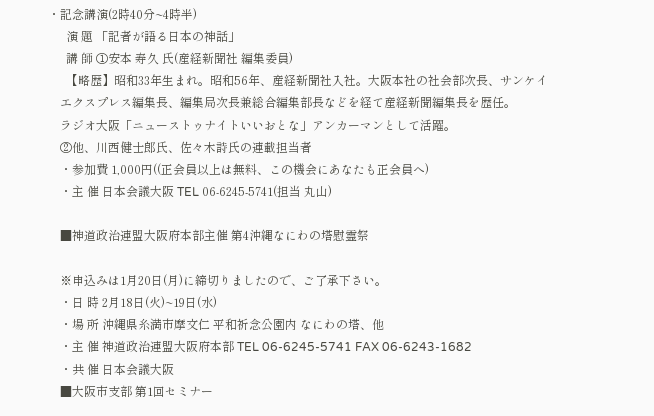・記念講演(2時40分~4時半)
      演 題 「記者が語る日本の神話」
      講 師 ①安本 寿久 氏(産経新聞社 編集委員)
      【略歴】昭和33年生まれ。昭和56年、産経新聞社入社。大阪本社の社会部次長、サンケイ
    エクスプレス編集長、編集局次長兼総合編集部長などを経て産経新聞編集長を歴任。
    ラジオ大阪「ニューストゥナイトいいおとな」アンカーマンとして活躍。
    ②他、川西健士郎氏、佐々木詩氏の連載担当者
    ・参加費 1,000円((正会員以上は無料、この機会にあなたも正会員へ)
    ・主 催 日本会議大阪 TEL 06-6245-5741(担当 丸山)

    ■神道政治連盟大阪府本部主催 第4沖縄なにわの塔慰霊祭

    ※申込みは1月20日(月)に締切りましたので、ご了承下さい。
    ・日 時 2月18日(火)~19日(水)
    ・場 所 沖縄県糸満市摩文仁 平和祈念公園内 なにわの塔、他
    ・主 催 神道政治連盟大阪府本部 TEL 06-6245-5741 FAX 06-6243-1682
    ・共 催 日本会議大阪
    ■大阪市支部 第1回セミナー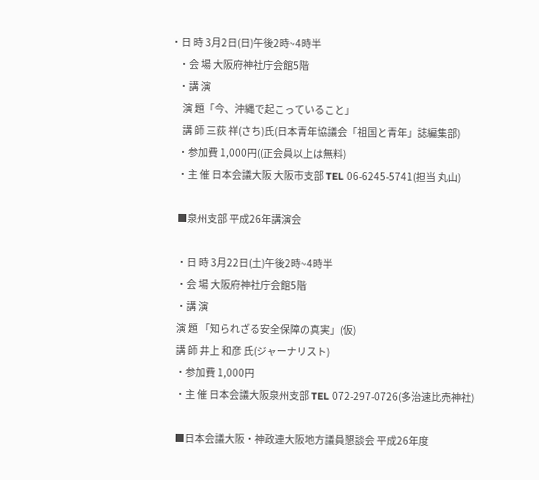・日 時 3月2日(日)午後2時~4時半
    ・会 場 大阪府神社庁会館5階
    ・講 演
      演 題「今、沖縄で起こっていること」
      講 師 三荻 祥(さち)氏(日本青年協議会「祖国と青年」誌編集部)
    ・参加費 1,000円((正会員以上は無料)
    ・主 催 日本会議大阪 大阪市支部 TEL 06-6245-5741(担当 丸山)

    ■泉州支部 平成26年講演会

    ・日 時 3月22日(土)午後2時~4時半
    ・会 場 大阪府神社庁会館5階
    ・講 演
    演 題 「知られざる安全保障の真実」(仮)
    講 師 井上 和彦 氏(ジャーナリスト)
    ・参加費 1,000円
    ・主 催 日本会議大阪泉州支部 TEL 072-297-0726(多治速比売神社)

    ■日本会議大阪・神政連大阪地方議員懇談会 平成26年度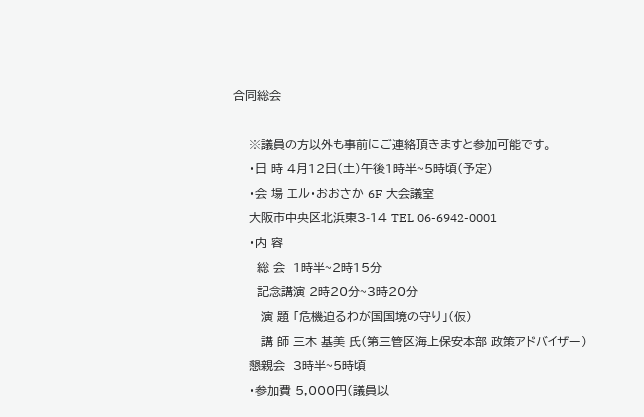合同総会

    ※議員の方以外も事前にご連絡頂きますと参加可能です。
    ・日 時 4月12日(土)午後1時半~5時頃(予定)
    ・会 場 エル・おおさか 6F 大会議室
    大阪市中央区北浜東3-14 TEL 06-6942-0001
    ・内 容
      総 会  1時半~2時15分
      記念講演 2時20分~3時20分
       演 題 「危機迫るわが国国境の守り」(仮)
       講 師 三木 基美 氏(第三管区海上保安本部 政策アドバイザー)
    懇親会  3時半~5時頃
    ・参加費 5,000円(議員以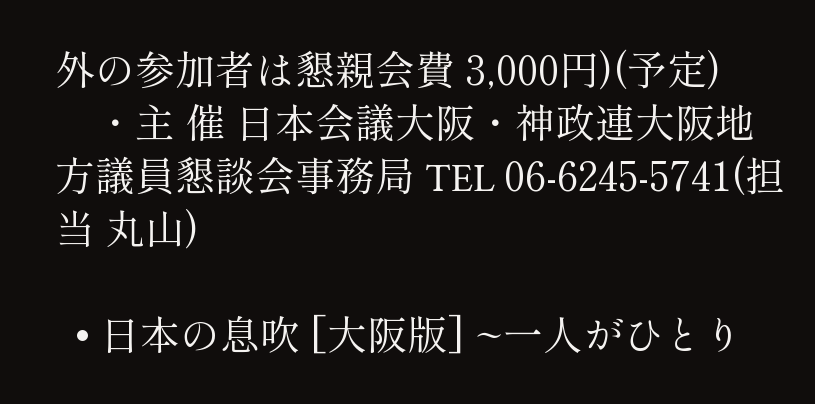外の参加者は懇親会費 3,000円)(予定)
    ・主 催 日本会議大阪・神政連大阪地方議員懇談会事務局 TEL 06-6245-5741(担当 丸山)

  • 日本の息吹 [大阪版] ~一人がひとり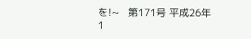を!~   第171号 平成26年1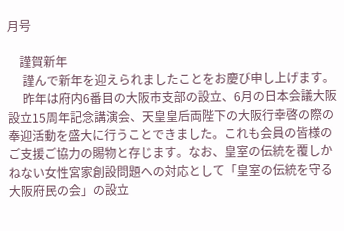月号

    謹賀新年
     謹んで新年を迎えられましたことをお慶び申し上げます。
     昨年は府内6番目の大阪市支部の設立、6月の日本会議大阪設立15周年記念講演会、天皇皇后両陛下の大阪行幸啓の際の奉迎活動を盛大に行うことできました。これも会員の皆様のご支援ご協力の賜物と存じます。なお、皇室の伝統を覆しかねない女性宮家創設問題への対応として「皇室の伝統を守る大阪府民の会」の設立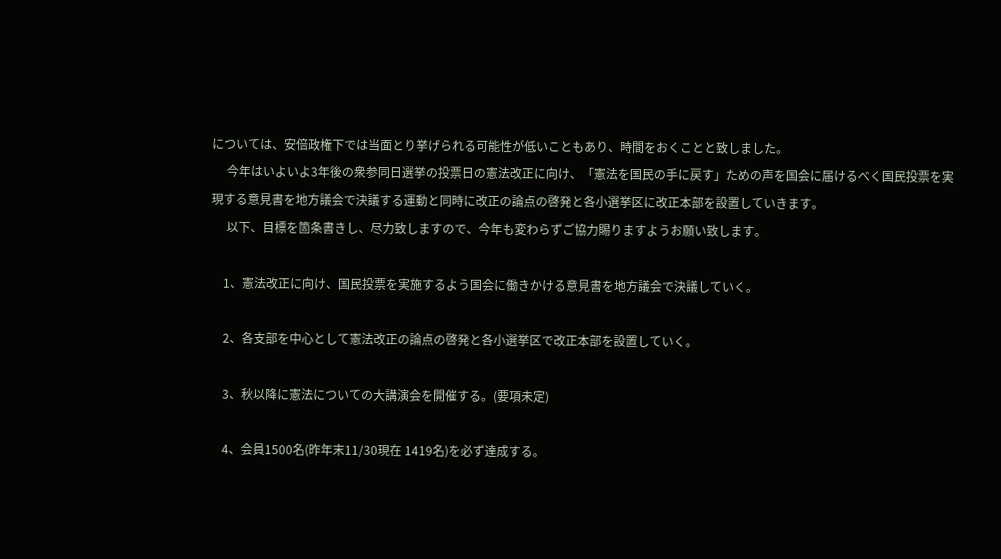については、安倍政権下では当面とり挙げられる可能性が低いこともあり、時間をおくことと致しました。
     今年はいよいよ3年後の衆参同日選挙の投票日の憲法改正に向け、「憲法を国民の手に戻す」ための声を国会に届けるべく国民投票を実現する意見書を地方議会で決議する運動と同時に改正の論点の啓発と各小選挙区に改正本部を設置していきます。
     以下、目標を箇条書きし、尽力致しますので、今年も変わらずご協力賜りますようお願い致します。

    1、憲法改正に向け、国民投票を実施するよう国会に働きかける意見書を地方議会で決議していく。

    2、各支部を中心として憲法改正の論点の啓発と各小選挙区で改正本部を設置していく。

    3、秋以降に憲法についての大講演会を開催する。(要項未定)

    4、会員1500名(昨年末11/30現在 1419名)を必ず達成する。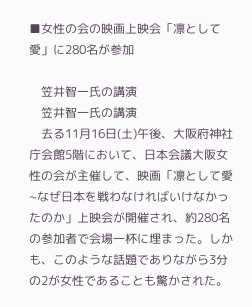■女性の会の映画上映会「凛として愛」に280名が参加

    笠井智一氏の講演
    笠井智一氏の講演
    去る11月16日(土)午後、大阪府神社庁会館5階において、日本会議大阪女性の会が主催して、映画「凛として愛~なぜ日本を戦わなければいけなかったのか」上映会が開催され、約280名の参加者で会場一杯に埋まった。しかも、このような話題でありながら3分の2が女性であることも驚かされた。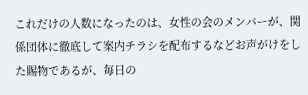これだけの人数になったのは、女性の会のメンバーが、関係団体に徹底して案内チラシを配布するなどお声がけをした賜物であるが、毎日の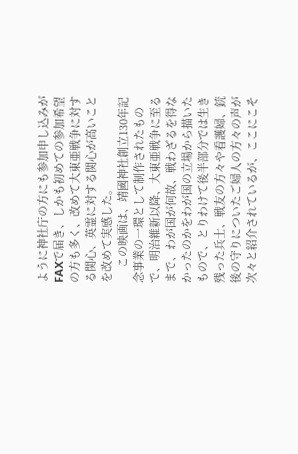ように神社庁の方にも参加申し込みがFAXで届き、しかも初めての参加希望の方も多く、改めて大東亜戦争に対する関心、英霊に対する関心が高いことを改めて実感した。
     この映画は、靖國神社創立130年記念事業の一環として制作されたもので、明治維新以降、大東亜戦争に至るまで、わが国が何故、戦わざるを得なかったのかをわが国の立場から描いたもので、とりわけて後半部分では生き残った兵士、戦友の方々や看護婦、銃後の守りについたご婦人の方々の声が次々と紹介されているが、ここにこそ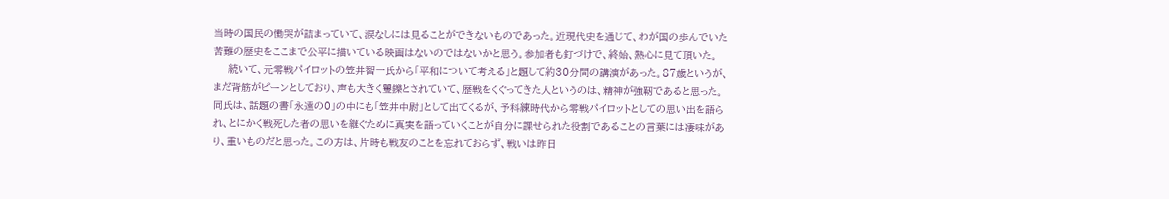当時の国民の慟哭が詰まっていて、涙なしには見ることができないものであった。近現代史を通じて、わが国の歩んでいた苦難の歴史をここまで公平に描いている映画はないのではないかと思う。参加者も釘づけで、終始、熱心に見て頂いた。
     続いて、元零戦パイロットの笠井智一氏から「平和について考える」と題して約30分間の講演があった。87歳というが、まだ背筋がピーンとしており、声も大きく矍鑠とされていて、歴戦をくぐってきた人というのは、精神が強靭であると思った。同氏は、話題の書「永遠の0」の中にも「笠井中尉」として出てくるが、予科練時代から零戦パイロットとしての思い出を語られ、とにかく戦死した者の思いを継ぐために真実を語っていくことが自分に課せられた役割であることの言葉には凄味があり、重いものだと思った。この方は、片時も戦友のことを忘れておらず、戦いは昨日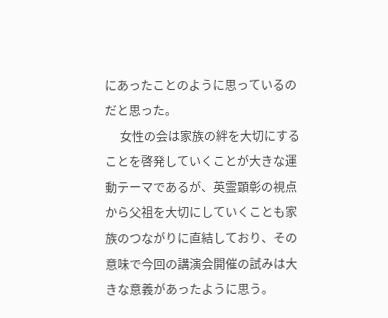にあったことのように思っているのだと思った。
     女性の会は家族の絆を大切にすることを啓発していくことが大きな運動テーマであるが、英霊顕彰の視点から父祖を大切にしていくことも家族のつながりに直結しており、その意味で今回の講演会開催の試みは大きな意義があったように思う。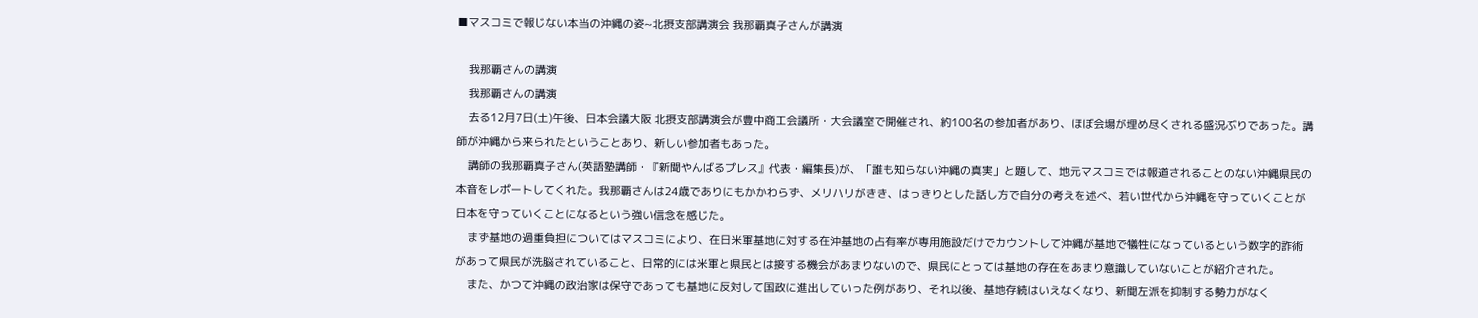■マスコミで報じない本当の沖縄の姿~北摂支部講演会 我那覇真子さんが講演

    我那覇さんの講演
    我那覇さんの講演
    去る12月7日(土)午後、日本会議大阪 北摂支部講演会が豊中商工会議所・大会議室で開催され、約100名の参加者があり、ほぼ会場が埋め尽くされる盛況ぶりであった。講師が沖縄から来られたということあり、新しい参加者もあった。
    講師の我那覇真子さん(英語塾講師・『新聞やんばるプレス』代表・編集長)が、「誰も知らない沖縄の真実」と題して、地元マスコミでは報道されることのない沖縄県民の本音をレポートしてくれた。我那覇さんは24歳でありにもかかわらず、メリハリがきき、はっきりとした話し方で自分の考えを述べ、若い世代から沖縄を守っていくことが日本を守っていくことになるという強い信念を感じた。
    まず基地の過重負担についてはマスコミにより、在日米軍基地に対する在沖基地の占有率が専用施設だけでカウントして沖縄が基地で犠牲になっているという数字的詐術があって県民が洗脳されていること、日常的には米軍と県民とは接する機会があまりないので、県民にとっては基地の存在をあまり意識していないことが紹介された。
    また、かつて沖縄の政治家は保守であっても基地に反対して国政に進出していった例があり、それ以後、基地存続はいえなくなり、新聞左派を抑制する勢力がなく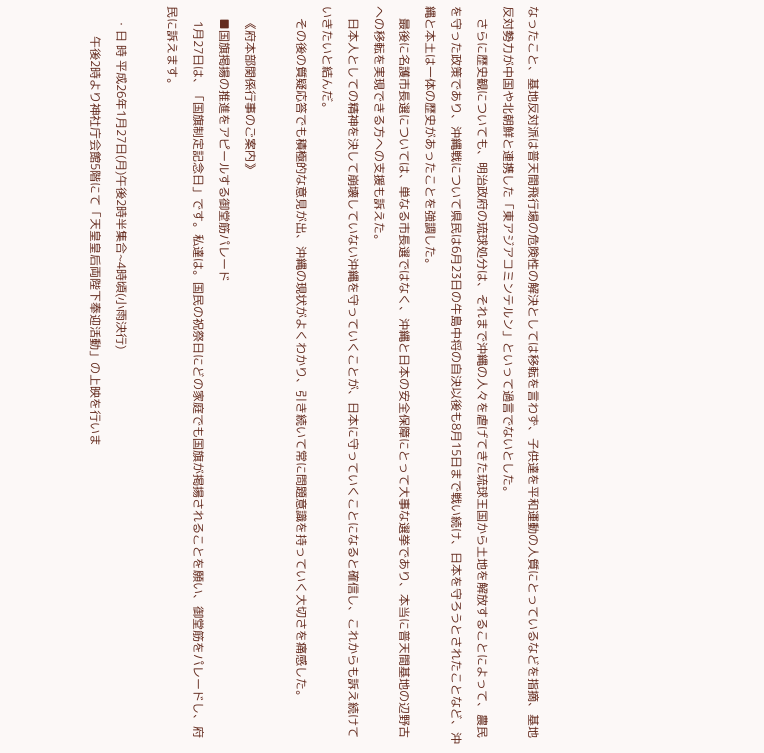なったこと、基地反対派は普天間飛行場の危険性の解決としては移転を言わず、子供達を平和運動の人質にとっているなどを指摘、基地反対勢力が中国や北朝鮮と連携した「東アジアコミンテルン」といって過言でないとした。
    さらに歴史観についても、明治政府の琉球処分は、それまで沖縄の人々を虐げてきた琉球王国から土地を解放することによって、農民を守った政策であり、沖縄戦について県民は6月23日の牛島中将の自決以後も8月15日まで戦い続け、日本を守ろうとされたことなど、沖縄と本土は一体の歴史があったことを強調した。
    最後に名護市長選については、単なる市長選ではなく、沖縄と日本の安全保障にとって大事な選挙であり、本当に普天間基地の辺野古への移転を実現できる方への支援も訴えた。
    日本人としての精神を決して崩壊していない沖縄を守っていくことが、日本に守っていくことになると確信し、これからも訴え続けていきたいと結んだ。
    その後の質疑応答でも積極的な意見が出、沖縄の現状がよくわかり、引き続いて常に問題意識を持っていく大切さを痛感した。

    《府本部関係行事のご案内》
    ■国旗掲揚の推進をアピールする御堂筋パレード
     1月27日は、「国旗制定記念日」です。私達は。国民の祝祭日にどの家庭でも国旗が掲揚されることを願い、御堂筋をパレードし、府民に訴えます。

    ・日 時 平成26年1月27日(月)午後2時半集合~4時頃(小雨決行)
          午後2時より神社庁会館5階にて「天皇皇后両陛下奉迎活動」の上映を行いま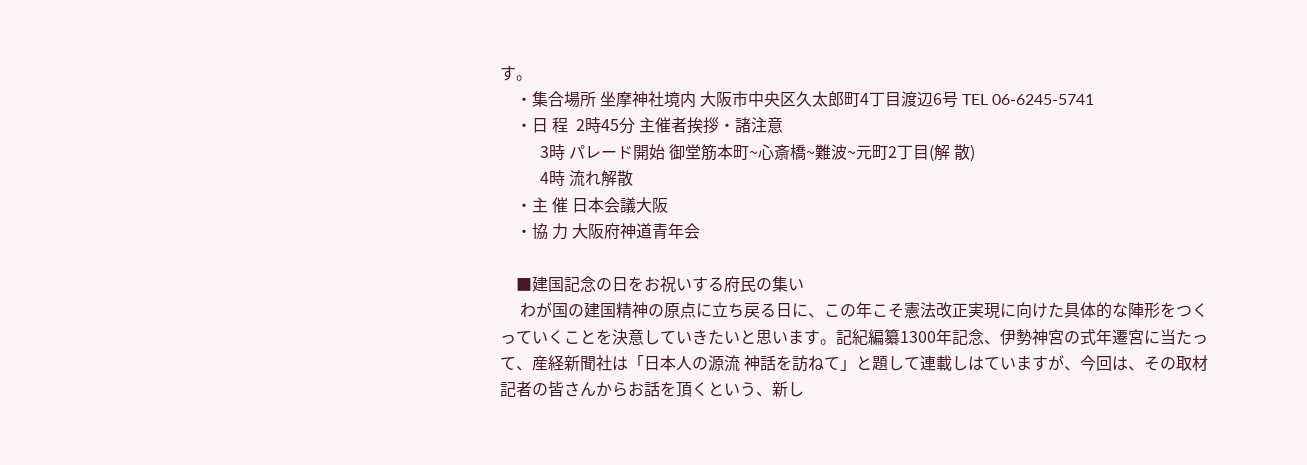す。
    ・集合場所 坐摩神社境内 大阪市中央区久太郎町4丁目渡辺6号 TEL 06-6245-5741
    ・日 程  2時45分 主催者挨拶・諸注意
          3時 パレード開始 御堂筋本町~心斎橋~難波~元町2丁目(解 散)
          4時 流れ解散
    ・主 催 日本会議大阪
    ・協 力 大阪府神道青年会

    ■建国記念の日をお祝いする府民の集い
     わが国の建国精神の原点に立ち戻る日に、この年こそ憲法改正実現に向けた具体的な陣形をつくっていくことを決意していきたいと思います。記紀編纂1300年記念、伊勢神宮の式年遷宮に当たって、産経新聞社は「日本人の源流 神話を訪ねて」と題して連載しはていますが、今回は、その取材記者の皆さんからお話を頂くという、新し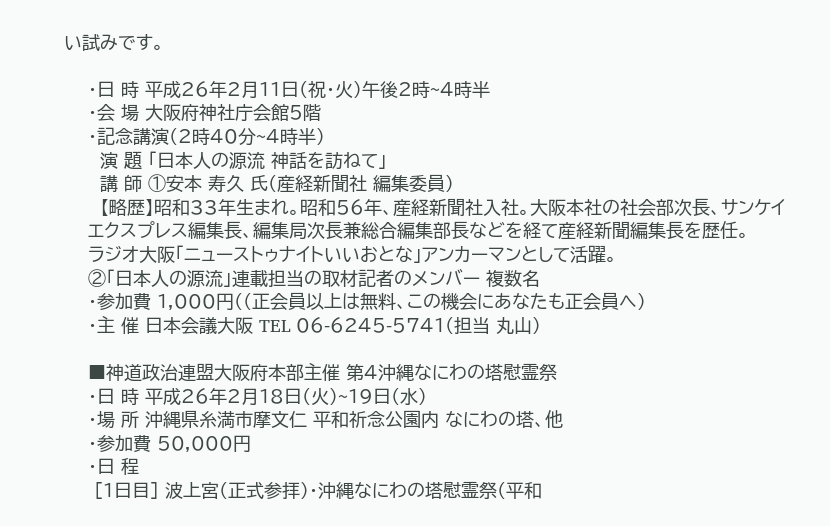い試みです。

    ・日 時 平成26年2月11日(祝・火)午後2時~4時半
    ・会 場 大阪府神社庁会館5階
    ・記念講演(2時40分~4時半)
      演 題 「日本人の源流 神話を訪ねて」
      講 師 ①安本 寿久 氏(産経新聞社 編集委員)
      【略歴】昭和33年生まれ。昭和56年、産経新聞社入社。大阪本社の社会部次長、サンケイ
    エクスプレス編集長、編集局次長兼総合編集部長などを経て産経新聞編集長を歴任。
    ラジオ大阪「ニューストゥナイトいいおとな」アンカーマンとして活躍。
    ②「日本人の源流」連載担当の取材記者のメンバー 複数名
    ・参加費 1,000円((正会員以上は無料、この機会にあなたも正会員へ)
    ・主 催 日本会議大阪 TEL 06-6245-5741(担当 丸山)

    ■神道政治連盟大阪府本部主催 第4沖縄なにわの塔慰霊祭
    ・日 時 平成26年2月18日(火)~19日(水)
    ・場 所 沖縄県糸満市摩文仁 平和祈念公園内 なにわの塔、他
    ・参加費 50,000円
    ・日 程
     [1日目] 波上宮(正式参拝)・沖縄なにわの塔慰霊祭(平和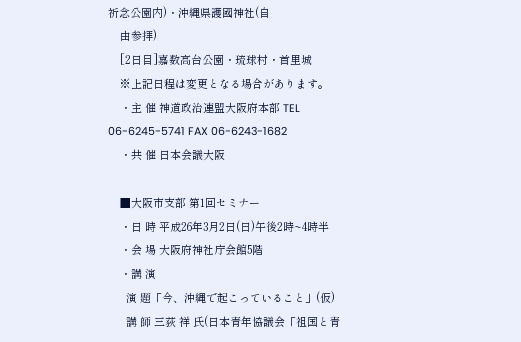祈念公園内)・沖縄県護國神社(自
    由参拝)
    [2日目]嘉数高台公園・琉球村・首里城
    ※上記日程は変更となる場合があります。
    ・主 催 神道政治連盟大阪府本部 TEL 06-6245-5741 FAX 06-6243-1682
    ・共 催 日本会議大阪

    ■大阪市支部 第1回セミナー
    ・日 時 平成26年3月2日(日)午後2時~4時半
    ・会 場 大阪府神社庁会館5階
    ・講 演
      演 題「今、沖縄で起こっていること」(仮)
      講 師 三荻 祥 氏(日本青年協議会「祖国と青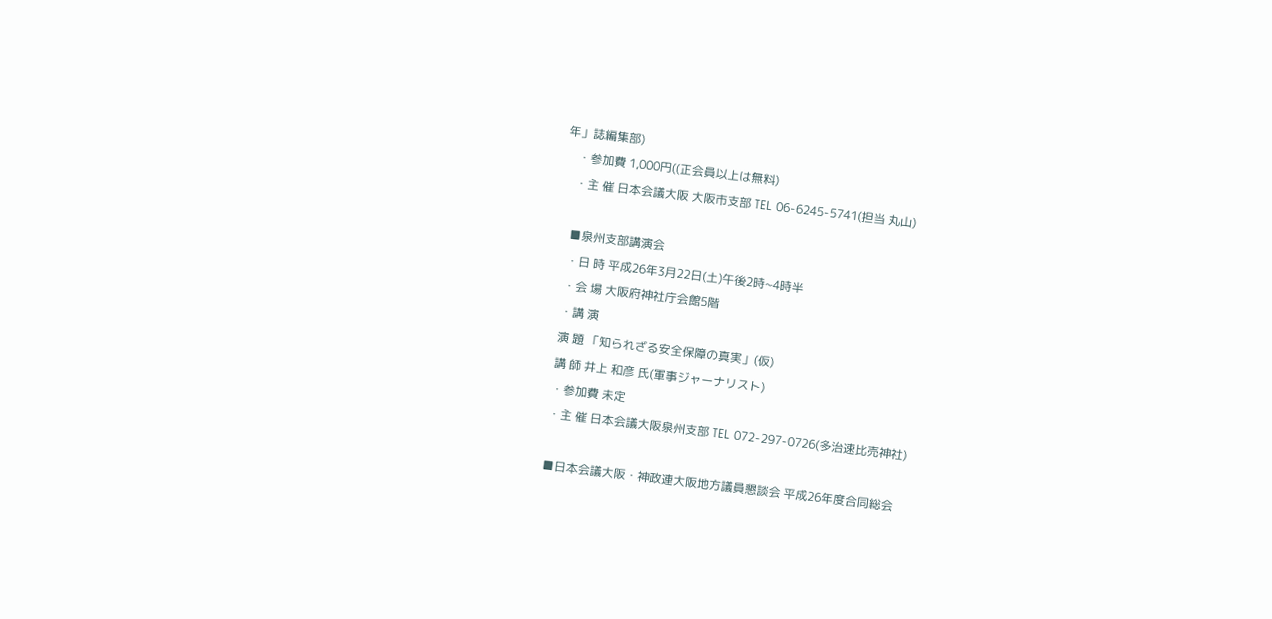年」誌編集部)
    ・参加費 1,000円((正会員以上は無料)
    ・主 催 日本会議大阪 大阪市支部 TEL 06-6245-5741(担当 丸山)

    ■泉州支部講演会
    ・日 時 平成26年3月22日(土)午後2時~4時半
    ・会 場 大阪府神社庁会館5階
    ・講 演
    演 題 「知られざる安全保障の真実」(仮)
    講 師 井上 和彦 氏(軍事ジャーナリスト)
    ・参加費 未定
    ・主 催 日本会議大阪泉州支部 TEL 072-297-0726(多治速比売神社)

    ■日本会議大阪・神政連大阪地方議員懇談会 平成26年度合同総会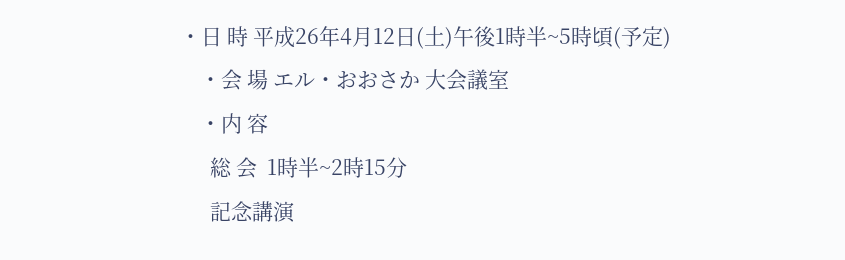・日 時 平成26年4月12日(土)午後1時半~5時頃(予定)
    ・会 場 エル・おおさか 大会議室
    ・内 容
      総 会  1時半~2時15分
      記念講演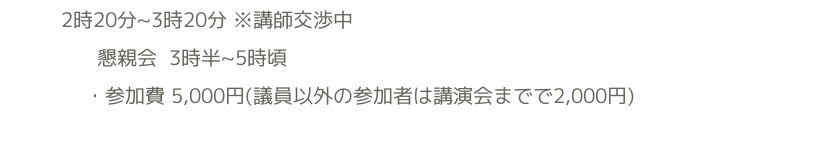2時20分~3時20分 ※講師交渉中
      懇親会  3時半~5時頃
    ・参加費 5,000円(議員以外の参加者は講演会までで2,000円)